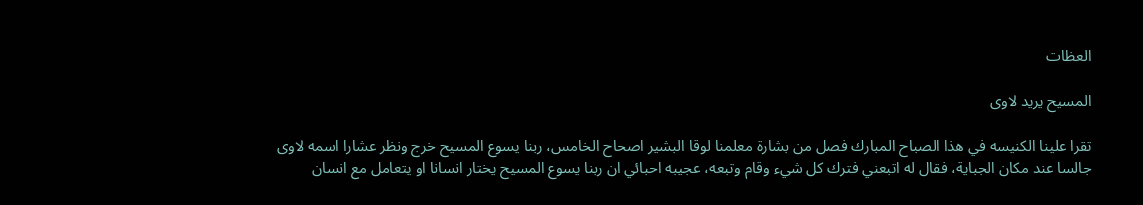العظات

المسيح يريد لاوى

تقرا علينا الكنيسه في هذا الصباح المبارك فصل من بشارة معلمنا لوقا البشير اصحاح الخامس، ربنا يسوع المسيح خرج ونظر عشارا اسمه لاوى جالسا عند مكان الجباية، فقال له اتبعني فترك كل شيء وقام وتبعه، عجيبه احبائي ان ربنا يسوع المسيح يختار انسانا او يتعامل مع انسان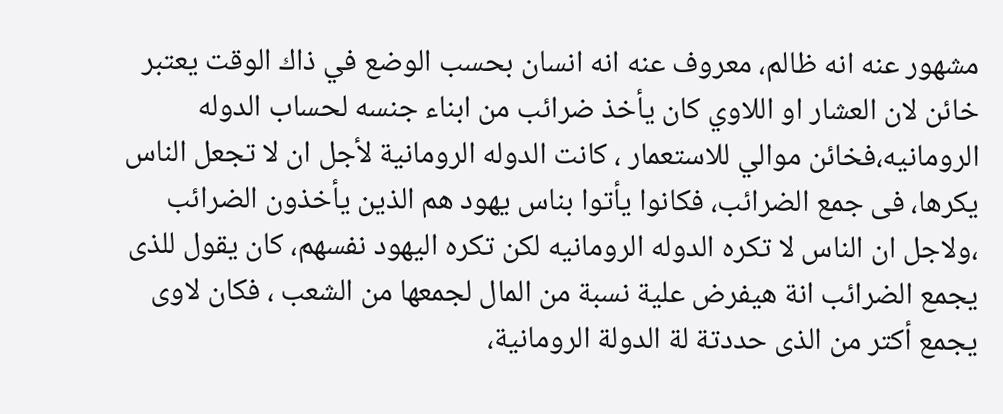مشهور عنه انه ظالم، معروف عنه انه انسان بحسب الوضع في ذاك الوقت يعتبر خائن لان العشار او اللاوي كان يأخذ ضرائب من ابناء جنسه لحساب الدوله الرومانيه،فخائن موالي للاستعمار ، كانت الدوله الرومانية لأجل ان لا تجعل الناس يكرها، فى جمع الضرائب، فكانوا يأتوا بناس يهود هم الذين يأخذون الضرائب ،ولاجل ان الناس لا تكره الدوله الرومانيه لكن تكره اليهود نفسهم، كان يقول للذى يجمع الضرائب انة هيفرض علية نسبة من المال لجمعها من الشعب ، فكان لاوى يجمع أكتر من الذى حددتة لة الدولة الرومانية،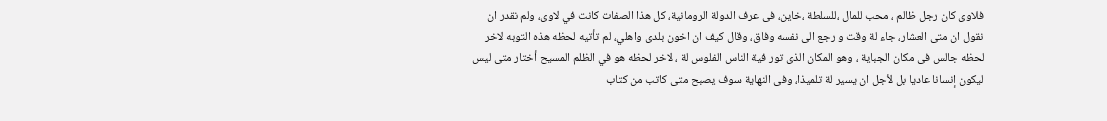فلاوى كان رجل ظالم ، محب للمال ،للسلطة ،خاين، فى عرف الدولة الرومانية، كل هذا الصفات كانت في لاوى، ولم نقدر ان نقول ان متى العشار، جاء لة وقت و رجع الى نفسه وفاق، وقال كيف ان اخون بلدى واهلي، لم تأتيه لحظه هذه التوبه لاخر لحظه جالس فى مكان الجباية ، وهو المكان الذى تور فية الناس الفلوس لة ، لاخر لحظه هو في الظلم المسيح أختار متى ليس ليكون إنسانا عاديا بل لأجل ان يسير لة تلميذا، وفى النهاية سوف يصبح متى كاتب من كتاب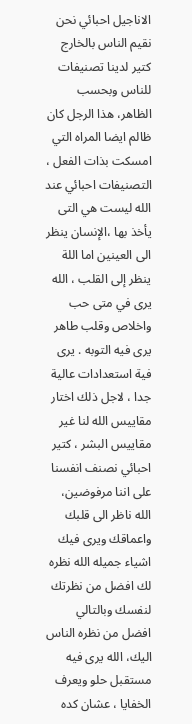الاناجيل احبائي نحن نقيم الناس بالخارج كتير لدينا تصنيفات للناس وبحسب الظاهر، هذا الرجل كان ظالم ايضا المراه التي امسكت بذات الفعل ، التصنيفات احبائي عند الله ليست هي التى يأخذ بها ،الإنسان ينظر الى العينين اما اللة ينظر إلى القلب ، الله يرى في متى حب واخلاص وقلب طاهر يرى فيه التوبه . يرى فية استعدادات عالية جدا ، لاجل ذلك اختار مقاييس الله لنا غير مقاييس البشر ، كتير احبائي نصنف انفسنا على اننا مرفوضين، الله ناظر الى قلبك واعماقك ويرى فيك اشياء جميله الله نظره لك افضل من نظرتك لنفسك وبالتالي افضل من نظره الناس اليك، الله يرى فيه مستقبل حلو ويعرف الخفايا ، عشان كده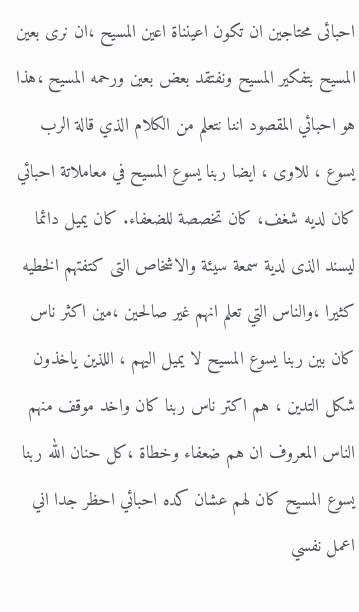احبائى محتاجين ان تكون اعينناة اعين المسيح ،ان نرى بعين المسيح بتفكير المسيح ونفتقد بعض بعين ورحمه المسيح ،هذا هو احبائي المقصود اننا نتعلم من الكلام الذي قالة الرب يسوع ، للاوى ، ايضا ربنا يسوع المسيح في معاملاتة احبائي كان لديه شغف، كان تخصصة للضعفاء. كان يميل دائما ليسند الذى لدية سمعة سيئة والاشخاص التى كتفتهم الخطيه كثيرا ،والناس التي تعلم انهم غير صالحين ،مين اكثر ناس كان بين ربنا يسوع المسيح لا يميل اليهم ، اللذين ياخذون شكل التدين ، هم اكتر ناس ربنا كان واخد موقف منهم الناس المعروف ان هم ضعفاء وخطاة ،كل حنان الله ربنا يسوع المسيح كان لهم عشان كده احبائي احظر جدا اني اعمل نفسي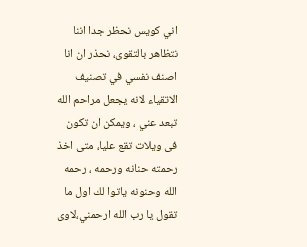اني كويس نحظر جدا اننا نتظاهر بالتقوى، نحذر ان انا اصنف نفسي في تصنيف الاتقياء لانه يجعل مراحم الله تبعد عني ، ويمكن ان تكون فى ويلات تقع عليا، متى اخذ رحمته حنانه ورحمه ، رحمه الله وحنونه ياتوا لك اول ما تقول يا رب الله ارحمني،لاوى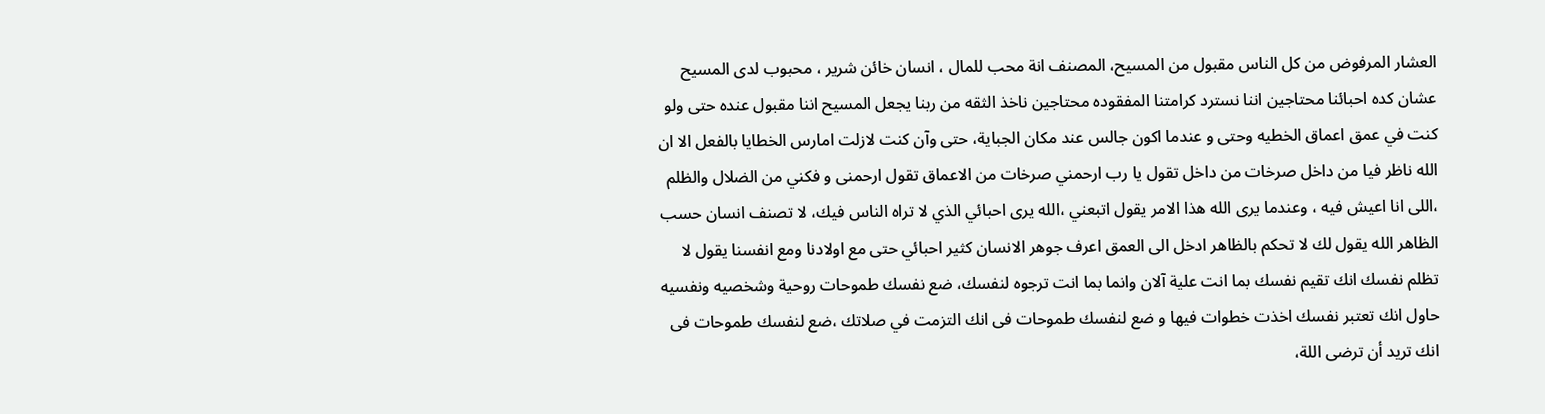العشار المرفوض من كل الناس مقبول من المسيح، المصنف انة محب للمال ، انسان خائن شرير ، محبوب لدى المسيح عشان كده احبائنا محتاجين اننا نسترد كرامتنا المفقوده محتاجين ناخذ الثقه من ربنا يجعل المسيح اننا مقبول عنده حتى ولو كنت في عمق اعماق الخطيه وحتى و عندما اكون جالس عند مكان الجباية، حتى وآن كنت لازلت امارس الخطايا بالفعل الا ان الله ناظر فيا من داخل صرخات من داخل تقول يا رب ارحمني صرخات من الاعماق تقول ارحمنى و فكني من الضلال والظلم ،اللى انا اعيش فيه ، وعندما يرى الله هذا الامر يقول اتبعني ،الله يرى احبائي الذي لا تراه الناس فيك، لا تصنف انسان حسب الظاهر الله يقول لك لا تحكم بالظاهر ادخل الى العمق اعرف جوهر الانسان كثير احبائي حتى مع اولادنا ومع انفسنا يقول لا تظلم نفسك انك تقيم نفسك بما انت علية آلان وانما بما انت ترجوه لنفسك، ضع نفسك طموحات روحية وشخصيه ونفسيه حاول انك تعتبر نفسك اخذت خطوات فيها و ضع لنفسك طموحات فى انك التزمت في صلاتك ،ضع لنفسك طموحات فى انك تريد أن ترضى اللة،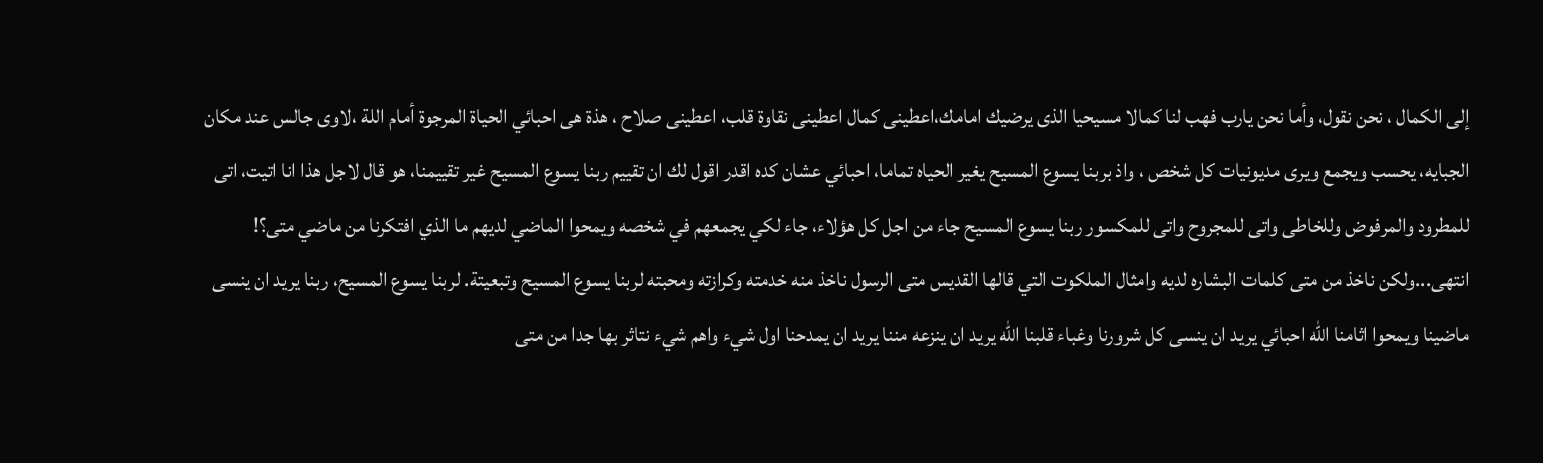إلى الكمال ، نحن نقول، وأما نحن يارب فهب لنا كمالا مسيحيا الذى يرضيك امامك،اعطينى كمال اعطينى نقاوة قلب، اعطينى صلاح ، هذة هى احبائي الحياة المرجوة أمام اللة ،لاوى جالس عند مكان الجبايه، يحسب ويجمع ويرى مديونيات كل شخص ، واذ بربنا يسوع المسيح يغير الحياه تماما، احبائي عشان كده اقدر اقول لك ان تقييم ربنا يسوع المسيح غير تقييمنا، هو قال لاجل هذا انا اتيت، اتى للمطرود والمرفوض وللخاطى واتى للمجروح واتى للمكسور ربنا يسوع المسيح جاء من اجل كل هؤلاء، جاء لكي يجمعهم في شخصه ويمحوا الماضي لديهم ما الذي افتكرنا من ماضي متى؟! انتهى...ولكن ناخذ من متى كلمات البشاره لديه وامثال الملكوت التي قالها القديس متى الرسول ناخذ منه خدمته وكرازته ومحبته لربنا يسوع المسيح وتبعيتة. لربنا يسوع المسيح، ربنا يريد ان ينسى ماضينا ويمحوا اثامنا الله احبائي يريد ان ينسى كل شرورنا وغباء قلبنا الله يريد ان ينزعه مننا يريد ان يمدحنا اول شيء واهم شيء نتاثر بها جدا من متى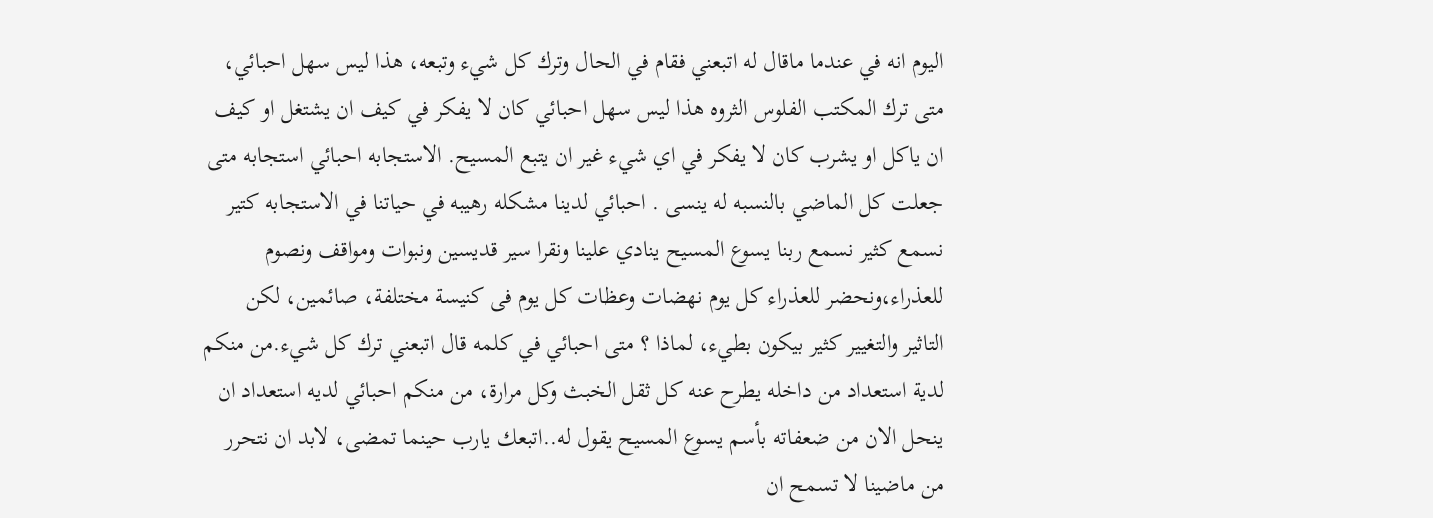اليوم انه في عندما ماقال له اتبعني فقام في الحال وترك كل شيء وتبعه، هذا ليس سهل احبائي، متى ترك المكتب الفلوس الثروه هذا ليس سهل احبائي كان لا يفكر في كيف ان يشتغل او كيف ان ياكل او يشرب كان لا يفكر في اي شيء غير ان يتبع المسيح. الاستجابه احبائي استجابه متى جعلت كل الماضي بالنسبه له ينسى . احبائي لدينا مشكله رهيبه في حياتنا في الاستجابه كتير نسمع كثير نسمع ربنا يسوع المسيح ينادي علينا ونقرا سير قديسين ونبوات ومواقف ونصوم للعذراء،ونحضر للعذراء كل يوم نهضات وعظات كل يوم فى كنيسة مختلفة، صائمين، لكن التاثير والتغيير كثير بيكون بطيء، لماذا ؟ متى احبائي في كلمه قال اتبعني ترك كل شيء.من منكم لدية استعداد من داخله يطرح عنه كل ثقل الخبث وكل مرارة، من منكم احبائي لديه استعداد ان ينحل الان من ضعفاته بأسم يسوع المسيح يقول له..اتبعك يارب حينما تمضى، لابد ان نتحرر من ماضينا لا تسمح ان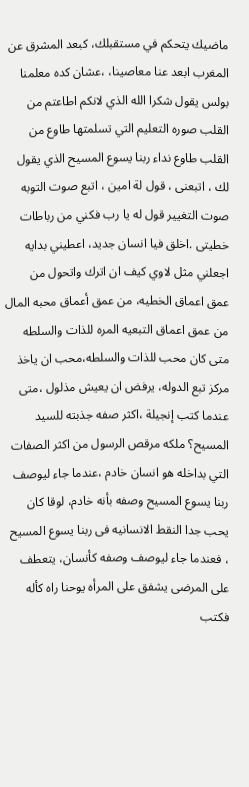ماضيك يتحكم في مستقبلك، كبعد المشرق عن المغرب ابعد عنا معاصينا، ،عشان كده معلمنا بولس يقول شكرا الله الذي لانكم اطاعتم من القلب صوره التعليم التي تسلمتها طاوع من القلب طاوع نداء ربنا يسوع المسيح الذي يقول لك ، اتبعنى ، قول لة امين ، اتبع صوت التوبه صوت التغيير قول له يا رب فكني من رباطات خطيتى .اخلق فيا انسان جديد، اعطيني بدايه اجعلني مثل لاوي كيف ان اترك واتحول من عمق اعماق الخطيه، من عمق أعماق محبه المال من عمق اعماق التبعيه المره للذات والسلطه متى كان محب للذات والسلطه،محب ان ياخذ مركز تبع الدوله، يرفض ان يعيش مذلول ،متى عندما كتب إنجيلة ،اكثر صفه جذبته للسيد المسيح؟ ملكه مرقص الرسول من اكثر الصفات التي بداخله هو انسان خادم ،عندما جاء ليوصف ربنا يسوع المسيح وصفه بأنه خادم، لوقا كان يحب جدا النقط الانسانيه فى ربنا يسوع المسيح ، فعندما جاء ليوصف وصفه كأنسان، يتعطف على المرضى يشفق على المرأه يوحنا راه كأله فكتب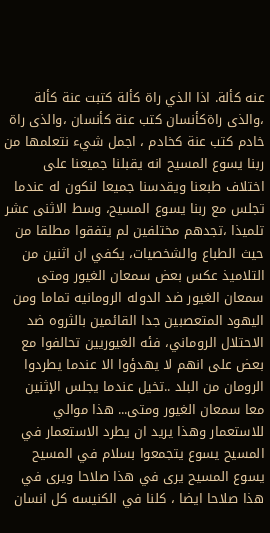عنه كألة. اذا الذي راة كألة كتبت عنة كألة ،والذى راةكأنسان كتب عنة كأنسان ،والذى راة خادم كتب عنة كخادم ، اجمل شيء نتعلمها من ربنا يسوع المسيح انه يقبلنا جميعنا على اختلاف طبعنا ويقدسنا جميعا لنكون له عندما تجلس مع ربنا يسوع المسيح، وسط الاثنى عشر تلميذا ،تجدهم مختلفين لم يتفقوا مطلقا من حيث الطباع والشخصيات، يكفي ان اثنين من التلاميذ عكس بعض سمعان الغيور ومتى سمعان الغيور ضد الدوله الرومانيه تماما ومن اليهود المتعصبين جدا القائمين بالثروه ضد الاحتلال الروماني، فئه الغيوريين تحالفوا مع بعض على انهم لا يهدؤوا الا عندما يطردوا الرومان من البلد ..تخيل عندما يجلس الإثنين معا سمعان الغيور ومتى... هذا موالي للاستعمار وهذا يريد ان يطرد الاستعمار في المسيح يسوع يتجمعوا بسلام في المسيح يسوع المسيح يرى في هذا صلاحا ويرى في هذا صلاحا ايضا ، كلنا في الكنيسه كل انسان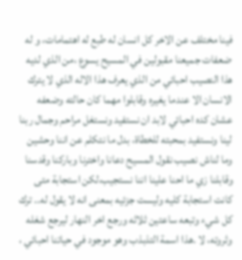فينا مختلف عن الاخر كل انسان له طبع له اهتمامات، و له ضعفات جميعنا مقبولين في المسيح يسوع ،من الذي لديه هذا النصيب احبائي من الذي يعرف هذا الاله الذي لا يترك الانسان الا عندما يغيره وقابلوا مهما كان حالته وضعفه عشان كده احبائي لابد ان نستفيد ونستغل مراحم وجمال ربنا لينا ونستفيد بمحبته للخطاة، بدل ما نتكلم عن اننا وحشين وما لناش نصيب نقول المسيح دعانا واخترنا وباركنا وقدسنا وقابلنا زي ما احنا علينا اننا نستجيب،لكن استجابة متى كانت استجابة كليه وليست جزئيه بمعنى انه لا يقول له.. ترك كل شيء وتبعه ساعتين ثلاثه ورجع اخر النهار ليرجع شغله وثروته، لا .هذا اسمة التذبذب وهو موجود في حياتنا احبائي ،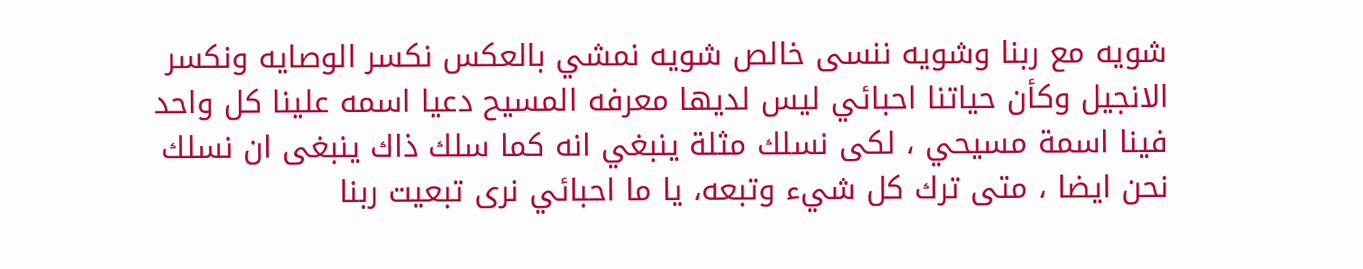شويه مع ربنا وشويه ننسى خالص شويه نمشي بالعكس نكسر الوصايه ونكسر الانجيل وكأن حياتنا احبائي ليس لديها معرفه المسيح دعيا اسمه علينا كل واحد فينا اسمة مسيحي ، لكى نسلك مثلة ينبغي انه كما سلك ذاك ينبغى ان نسلك نحن ايضا ، متى ترك كل شيء وتبعه، يا ما احبائي نرى تبعيت ربنا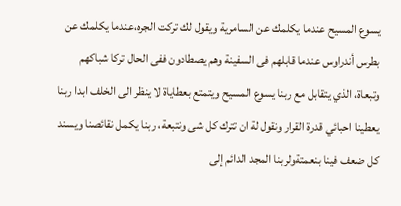يسوع المسيح عندما يكلمك عن السامرية ويقول لك تركت الجره،عندما يكلمك عن بطرس أندراوس عندما قابلهم فى السفينة وهم يصطادون ففى الحال تركا شباكهم وتبعاة، الذي يتقابل مع ربنا يسوع المسيح ويتمتع بعطاياة لا ينظر الى الخلف ابدا ربنا يعطينا احبائي قدرة القرار ونقول لة ان تترك كل شى ونتبعة، ربنا يكمل نقائصنا ويسند كل ضعف فينا بنعمتةولربنا المجد الدائم إلى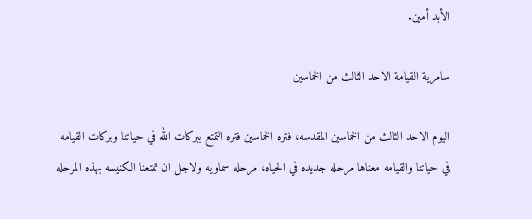الأبد أمين.

سامرية القيامة الاحد الثالث من الخماسين

اليوم الاحد الثالث من الخماسين المقدسه، فتره الخماسين فتره التمتع ببركات الله في حياتنا وبركات القيامه في حياتنا والقيامه معناها مرحله جديده في الحياه، مرحله سماويه ولاجل ان تمتعنا الكنيسه بهذه المرحله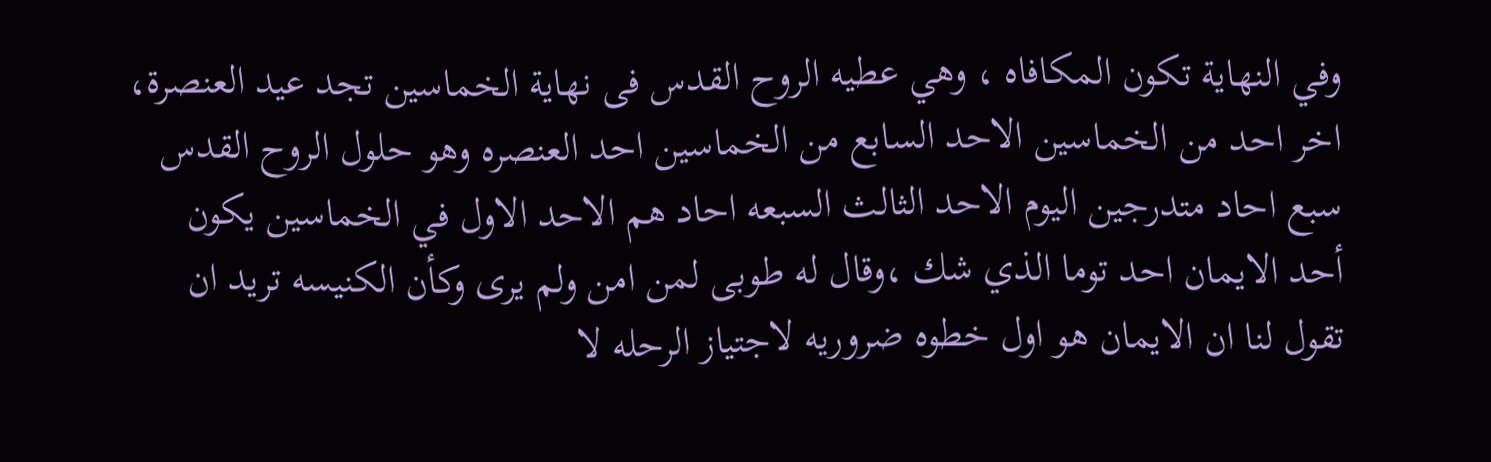وفي النهاية تكون المكافاه ، وهي عطيه الروح القدس فى نهاية الخماسين تجد عيد العنصرة، اخر احد من الخماسين الاحد السابع من الخماسين احد العنصره وهو حلول الروح القدس سبع احاد متدرجين اليوم الاحد الثالث السبعه احاد هم الاحد الاول في الخماسين يكون أحد الايمان احد توما الذي شك ،وقال له طوبى لمن امن ولم يرى وكأن الكنيسه تريد ان تقول لنا ان الايمان هو اول خطوه ضروريه لاجتياز الرحله لا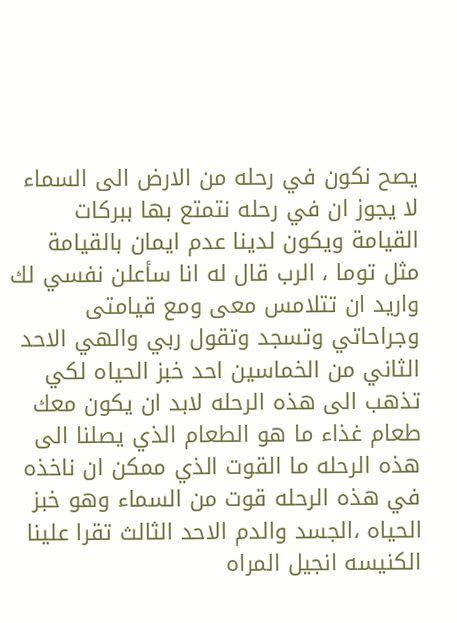يصح نكون في رحله من الارض الى السماء لا يجوز ان في رحله نتمتع بها ببركات القيامة ويكون لدينا عدم ايمان بالقيامة مثل توما ، الرب قال له انا سأعلن نفسي لك واريد ان تتلامس معى ومع قيامتى وجراحاتي وتسجد وتقول ربي والهي الاحد الثاني من الخماسين احد خبز الحياه لكي تذهب الى هذه الرحله لابد ان يكون معك طعام غذاء ما هو الطعام الذي يصلنا الى هذه الرحله ما القوت الذي ممكن ان ناخذه في هذه الرحله قوت من السماء وهو خبز الحياه ،الجسد والدم الاحد الثالث تقرا علينا الكنيسه انجيل المراه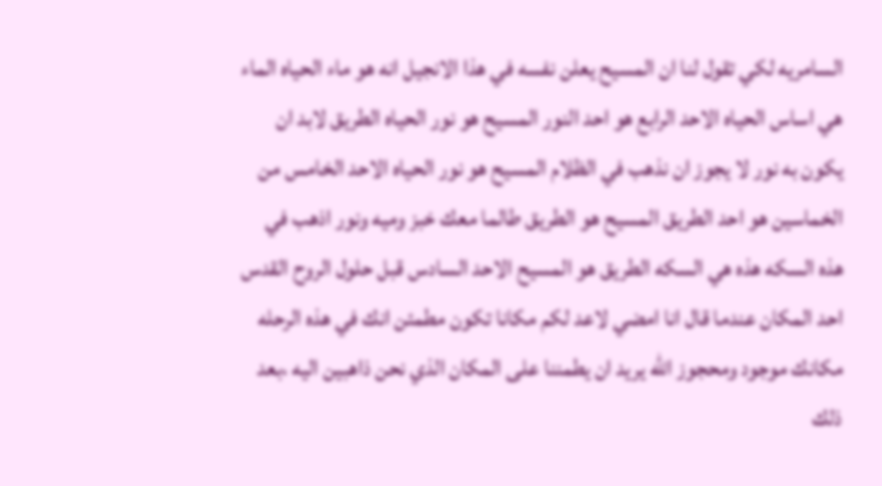السامريه لكي تقول لنا ان المسيح يعلن نفسه في هذا الانجيل انه هو ماء الحياه الماء هي اساس الحياه الاحد الرابع هو احد النور المسيح هو نور الحياه الطريق لابد ان يكون به نور لا يجوز ان نذهب في الظلام المسيح هو نور الحياه الاحد الخامس من الخماسين هو احد الطريق المسيح هو الطريق طالما معك خبز وميه ونور اذهب في هذه السكه هذه هي السكه الطريق هو المسيح الاحد السادس قبل حلول الروح القدس احد المكان عندما قال انا امضي لاعد لكم مكانا تكون مطمئن انك في هذه الرحله مكانك موجود ومحجوز الله يريد ان يطمننا على المكان الذي نحن ذاهبين اليه ،بعد ذلك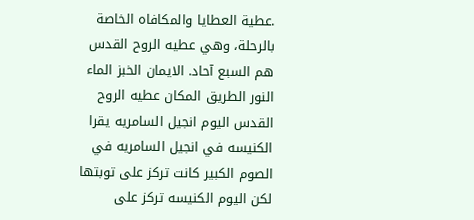.عطية العطايا والمكافاه الخاصة بالرحلة، وهي عطيه الروح القدس هم السبع آحاد. الايمان الخبز الماء النور الطريق المكان عطيه الروح القدس اليوم انجيل السامريه يقرا الكنيسه في انجيل السامريه في الصوم الكبير كانت تركز على توبتها لكن اليوم الكنيسه تركز على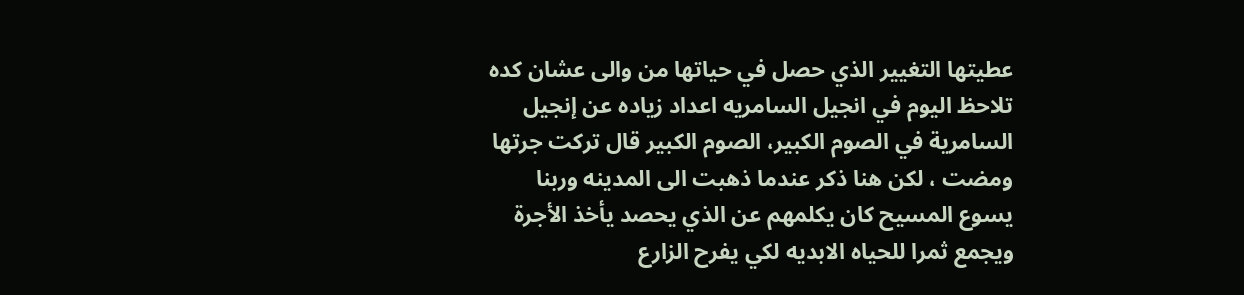عطيتها التغيير الذي حصل في حياتها من والى عشان كده تلاحظ اليوم في انجيل السامريه اعداد زياده عن إنجيل السامرية في الصوم الكبير، الصوم الكبير قال تركت جرتها ومضت ، لكن هنا ذكر عندما ذهبت الى المدينه وربنا يسوع المسيح كان يكلمهم عن الذي يحصد يأخذ الأجرة ويجمع ثمرا للحياه الابديه لكي يفرح الزارع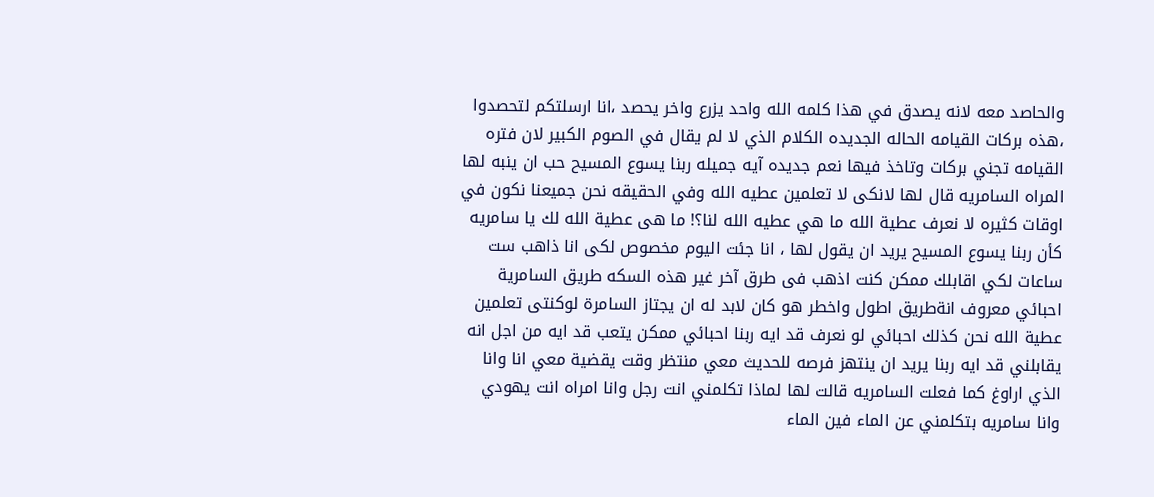والحاصد معه لانه يصدق في هذا كلمه الله واحد يزرع واخر يحصد ،انا ارسلتكم لتحصدوا ،هذه بركات القيامه الحاله الجديده الكلام الذي لا لم يقال في الصوم الكبير لان فتره القيامه تجني بركات وتاخذ فيها نعم جديده آيه جميله ربنا يسوع المسيح حب ان ينبه لها المراه السامريه قال لها لانكى لا تعلمين عطيه الله وفي الحقيقه نحن جميعنا نكون في اوقات كثيره لا نعرف عطية الله ما هي عطيه الله لنا؟! ما هى عطية الله لك يا سامريه كأن ربنا يسوع المسيح يريد ان يقول لها ، انا جئت اليوم مخصوص لكى انا ذاهب ست ساعات لكي اقابلك ممكن كنت اذهب فى طرق آخر غير هذه السكه طريق السامرية احبائي معروف انةطريق اطول واخطر هو كان لابد له ان يجتاز السامرة لوكنتى تعلمين عطية الله نحن كذلك احبائي لو نعرف قد ايه ربنا احبائي ممكن يتعب قد ايه من اجل انه يقابلني قد ايه ربنا يريد ان ينتهز فرصه للحديث معي منتظر وقت يقضية معي انا وانا الذي اراوغ كما فعلت السامريه قالت لها لماذا تكلمني انت رجل وانا امراه انت يهودي وانا سامريه بتكلمني عن الماء فين الماء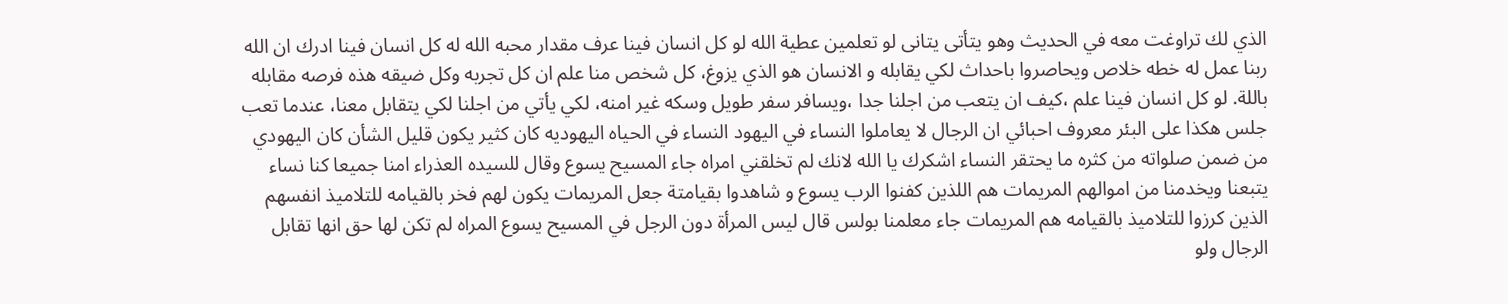الذي لك تراوغت معه في الحديث وهو يتأتى يتانى لو تعلمين عطية الله لو كل انسان فينا عرف مقدار محبه الله له كل انسان فينا ادرك ان الله ربنا عمل له خطه خلاص ويحاصروا باحداث لكي يقابله و الانسان هو الذي يزوغ، كل شخص منا علم ان كل تجربه وكل ضيقه هذه فرصه مقابله باللة. لو كل انسان فينا علم ،كيف ان يتعب من اجلنا جدا ،ويسافر سفر طويل وسكه غير امنه، لكي يأتي من اجلنا لكي يتقابل معنا، عندما تعب جلس هكذا على البئر معروف احبائي ان الرجال لا يعاملوا النساء في اليهود النساء في الحياه اليهوديه كان كثير يكون قليل الشأن كان اليهودي من ضمن صلواته من كثره ما يحتقر النساء اشكرك يا الله لانك لم تخلقني امراه جاء المسيح يسوع وقال للسيده العذراء امنا جميعا كنا نساء يتبعنا ويخدمنا من اموالهم المريمات هم اللذين كفنوا الرب يسوع و شاهدوا بقيامتة جعل المريمات يكون لهم فخر بالقيامه للتلاميذ انفسهم الذين كرزوا للتلاميذ بالقيامه هم المريمات جاء معلمنا بولس قال ليس المرأة دون الرجل في المسيح يسوع المراه لم تكن لها حق انها تقابل الرجال ولو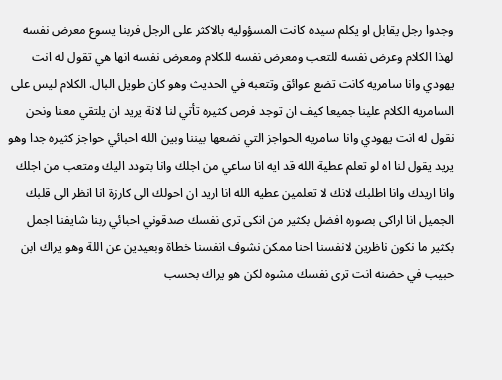وجدوا رجل يقابل او يكلم سيده كانت المسؤوليه بالاكثر على الرجل فربنا يسوع معرض نفسه لهذا الكلام وعرض نفسه للتعب ومعرض نفسه للكلام ومعرض نفسه انها هي تقول له انت يهودي وانا سامريه كانت تضع عوائق وتتعبه في الحديث وهو كان طويل البال. الكلام ليس على السامريه الكلام علينا جميعا كيف ان توجد فرص كثيره تأتي لنا لانة يريد ان يلتقي معنا ونحن نقول له انت يهودي وانا سامريه الحواجز التي نضعها بيننا وبين الله احبائي حواجز كثيره جدا وهو يريد يقول لنا اه لو تعلم عطية الله قد ايه انا ساعي من اجلك وانا بتودد اليك ومتعب من اجلك وانا اريدك وانا اطلبك لانك لا تعلمين عطيه الله انا اريد ان احولك الى كارزة انا انظر الى قلبك الجميل انا اراكى بصوره افضل بكثير من انكى ترى نفسك صدقوني احبائي ربنا شايفنا اجمل بكثير ما نكون ناظرين لانفسنا احنا ممكن نشوف انفسنا خطاة وبعيدين عن اللة وهو يراك ابن حبيب في حضنه انت ترى نفسك مشوه لكن هو يراك بحسب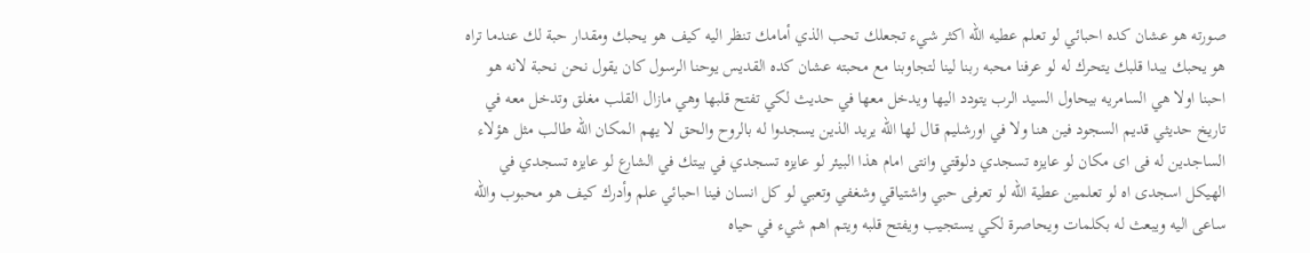صورته هو عشان كده احبائي لو تعلم عطيه الله اكثر شيء تجعلك تحب الذي أمامك تنظر اليه كيف هو يحبك ومقدار حبة لك عندما تراه هو يحبك يبدا قلبك يتحرك له لو عرفنا محبه ربنا لينا لتجاوبنا مع محبته عشان كده القديس يوحنا الرسول كان يقول نحن نحبة لانه هو احبنا اولا هي السامريه بيحاول السيد الرب يتودد اليها ويدخل معها في حديث لكي تفتح قلبها وهي مازال القلب مغلق وتدخل معه في تاريخ حديثي قديم السجود فين هنا ولا في اورشليم قال لها الله يريد الذين يسجدوا له بالروح والحق لا يهم المكان الله طالب مثل هؤلاء الساجدين له فى اى مكان لو عايزه تسجدي دلوقتي وانتى امام هذا البيئر لو عايزه تسجدي في بيتك في الشارع لو عايزه تسجدي في الهيكل اسجدى اه لو تعلمين عطية الله لو تعرفى حبي واشتياقي وشغفي وتعبي لو كل انسان فينا احبائي علم وأدرك كيف هو محبوب والله ساعى اليه ويبعث له بكلمات ويحاصرة لكي يستجيب ويفتح قلبه ويتم اهم شيء في حياه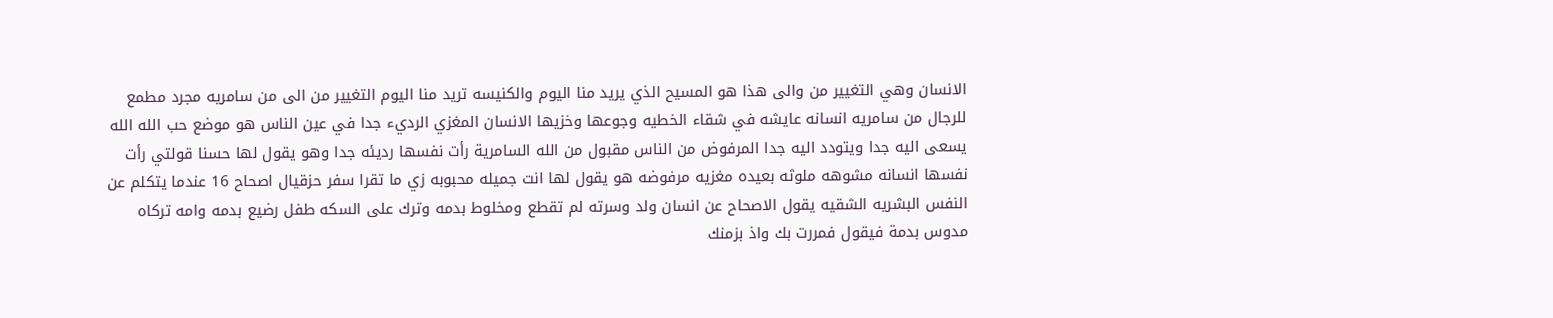الانسان وهي التغيير من والى هذا هو المسيح الذي يريد منا اليوم والكنيسه تريد منا اليوم التغيير من الى من سامريه مجرد مطمع للرجال من سامريه انسانه عايشه في شقاء الخطيه وجوعها وخزيها الانسان المغزي الرديء جدا في عين الناس هو موضع حب الله الله يسعى اليه جدا ويتودد اليه جدا المرفوض من الناس مقبول من الله السامرية رأت نفسها رديئه جدا وهو يقول لها حسنا قولتي رأت نفسها انسانه مشوهه ملوثه بعيده مغزيه مرفوضه هو يقول لها انت جميله محبوبه زي ما تقرا سفر حزقيال اصحاح 16 عندما يتكلم عن النفس البشريه الشقيه يقول الاصحاح عن انسان ولد وسرته لم تقطع ومخلوط بدمه وترك على السكه طفل رضيع بدمه وامه تركاه مدوس بدمة فيقول فمررت بك واذ بزمنك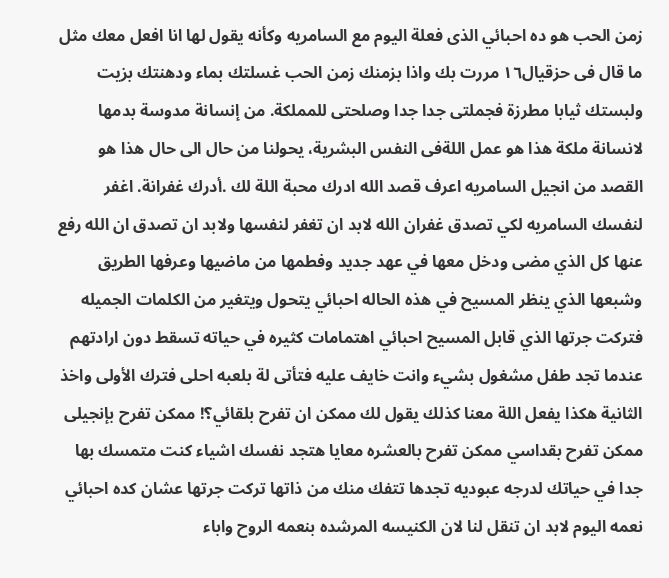زمن الحب هو ده احبائي الذى فعلة اليوم مع السامريه وكأنه يقول لها انا افعل معك مثل ما قال فى حزقيال١٦ مررت بك واذا بزمنك زمن الحب غسلتك بماء ودهنتك بزيت ولبستك ثيابا مطرزة فجملتى جدا جدا وصلحتى للمملكة. من إنسانة مدوسة بدمها لانسانة ملكة هذا هو عمل اللةفى النفس البشرية، يحولنا من حال الى حال هذا هو القصد من انجيل السامريه اعرف قصد الله ادرك محبة اللة لك .أدرك غفرانة. اغفر لنفسك السامريه لكي تصدق غفران الله لابد ان تغفر لنفسها ولابد ان تصدق ان الله رفع عنها كل الذي مضى ودخل معها في عهد جديد وفطمها من ماضيها وعرفها الطريق وشبعها الذي ينظر المسيح في هذه الحاله احبائي يتحول ويتغير من الكلمات الجميله فتركت جرتها الذي قابل المسيح احبائي اهتمامات كثيره في حياته تسقط دون ارادتهم عندما تجد طفل مشغول بشيء وانت خايف عليه فتأتى لة بلعبه احلى فترك الأولى واخذ الثانية هكذا يفعل اللة معنا كذلك يقول لك ممكن ان تفرح بلقائي؟! ممكن تفرح بإنجيلى ممكن تفرح بقداسي ممكن تفرح بالعشره معايا هتجد نفسك اشياء كنت متمسك بها جدا في حياتك لدرجه عبوديه تجدها تتفك منك من ذاتها تركت جرتها عشان كده احبائي نعمه اليوم لابد ان تنقل لنا لان الكنيسه المرشده بنعمه الروح واباء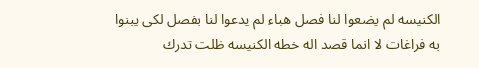الكنيسه لم يضعوا لنا فصل هباء لم يدعوا لنا بفصل لكى يبنوا به فراغات لا انما قصد اله خطه الكنيسه ظلت تدرك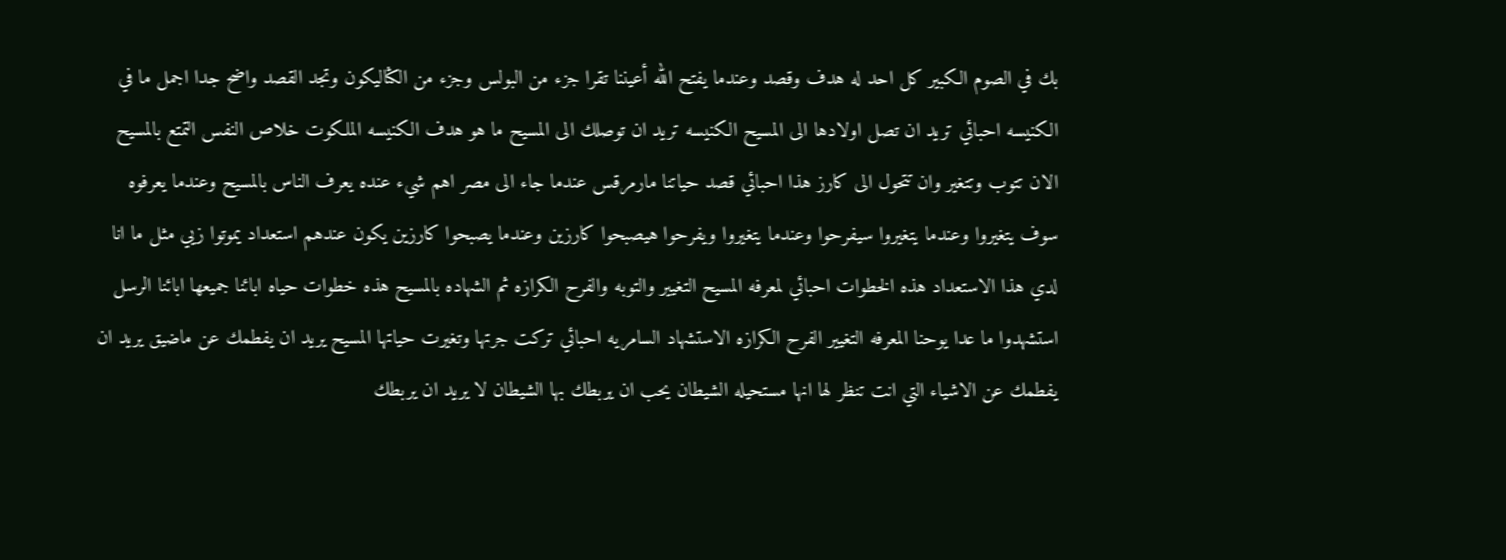بك في الصوم الكبير كل احد له هدف وقصد وعندما يفتح الله أعيننا تقرا جزء من البولس وجزء من الكثاليكون وتجد القصد واضح جدا اجمل ما في الكنيسه احبائي تريد ان تصل اولادها الى المسيح الكنيسه تريد ان توصلك الى المسيح ما هو هدف الكنيسه الملكوت خلاص النفس التمتع بالمسيح الان تتوب وتتغير وان تتحول الى كارز هذا احبائي قصد حياتنا مارمرقس عندما جاء الى مصر اهم شيء عنده يعرف الناس بالمسيح وعندما يعرفوه سوف يتغيروا وعندما يتغيروا سيفرحوا وعندما يتغيروا ويفرحوا هيصبحوا كارزين وعندما يصبحوا كارزين يكون عندهم استعداد يموتوا زيي مثل ما انا لدي هذا الاستعداد هذه الخطوات احبائي لمعرفه المسيح التغيير والتوبه والفرح الكرازه ثم الشهاده بالمسيح هذه خطوات حياه ابائنا جميعها ابائنا الرسل استشهدوا ما عدا يوحنا المعرفه التغيير الفرح الكرازه الاستشهاد السامريه احبائي تركت جرتها وتغيرت حياتها المسيح يريد ان يفطمك عن ماضيق يريد ان يفطمك عن الاشياء التي انت تنظر لها انها مستحيله الشيطان يحب ان يربطك بها الشيطان لا يريد ان يربطك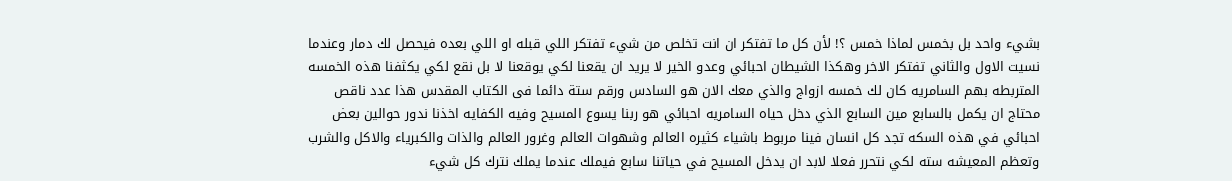بشيء واحد بل بخمس لماذا خمس ؟! لأن كل ما تفتكر ان انت تخلص من شيء تفتكر اللي قبله او اللي بعده فيحصل لك دمار وعندما نسيت الاول والثاني تفتكر الاخر وهكذا الشيطان احبائي وعدو الخير لا يريد ان يقعنا لكي يوقعنا لا بل نقع لكي يكثفنا هذه الخمسه المتربطه بهم السامريه كان لك خمسه ازواج والذي معك الان هو السادس ورقم ستة دائما فى الكتاب المقدس هذا عدد ناقص محتاج ان يكمل بالسابع مين السابع الذي دخل حياه السامريه احبائي هو ربنا يسوع المسيح وفيه الكفايه اخذنا ندور حوالين بعض احبائي في هذه السكه تجد كل انسان فينا مربوط باشياء كثيره العالم وشهوات العالم وغرور العالم والذات والكبرياء والاكل والشرب وتعظم المعيشه سته لكي نتحرر فعلا لابد ان يدخل المسيح في حياتنا سابع فيملك عندما يملك نترك كل شيء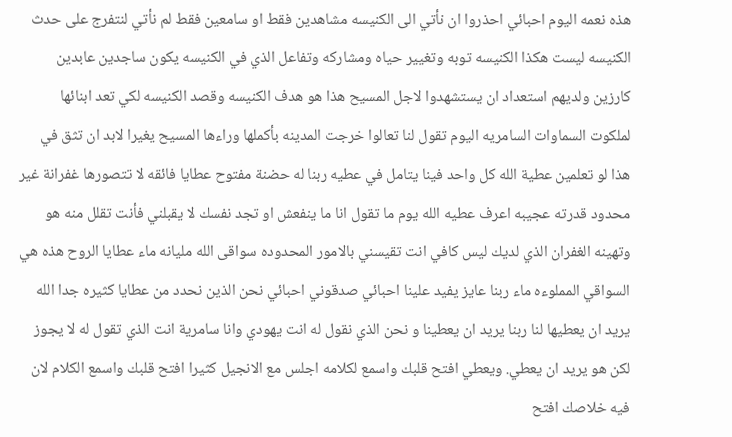هذه نعمه اليوم احبائي احذروا ان نأتي الى الكنيسه مشاهدين فقط او سامعين فقط لم نأتي لنتفرج على حدث الكنيسه ليست هكذا الكنيسه توبه وتغيير حياه ومشاركه وتفاعل الذي في الكنيسه يكون ساجدين عابدين كارزين ولديهم استعداد ان يستشهدوا لاجل المسيح هذا هو هدف الكنيسه وقصد الكنيسه لكي تعد ابنائها لملكوت السماوات السامريه اليوم تقول لنا تعالوا خرجت المدينه بأكملها وراءها المسيح يغيرا لابد ان تثق في هذا لو تعلمين عطية الله كل واحد فينا يتامل في عطيه ربنا له حضنة مفتوح عطايا فائقه لا تتصورها غفرانة غير محدود قدرته عجيبه اعرف عطيه الله يوم ما تقول انا ما ينفعش او تجد نفسك لا يقبلني فأنت تقلل منه هو وتهينه الغفران الذي لديك ليس كافي انت تقيسني بالامور المحدوده سواقى الله مليانه ماء عطايا الروح هذه هي السواقي المملوءه ماء ربنا عايز يفيد علينا احبائي صدقوني احبائي نحن الذين نحدد من عطايا كثيره جدا الله يريد ان يعطيها لنا ربنا يريد ان يعطينا و نحن الذي نقول له انت يهودي وانا سامرية انت الذي تقول له لا يجوز لكن هو يريد ان يعطي. ويعطي افتح قلبك واسمع لكلامه اجلس مع الانجيل كثيرا افتح قلبك واسمع الكلام لان فيه خلاصك افتح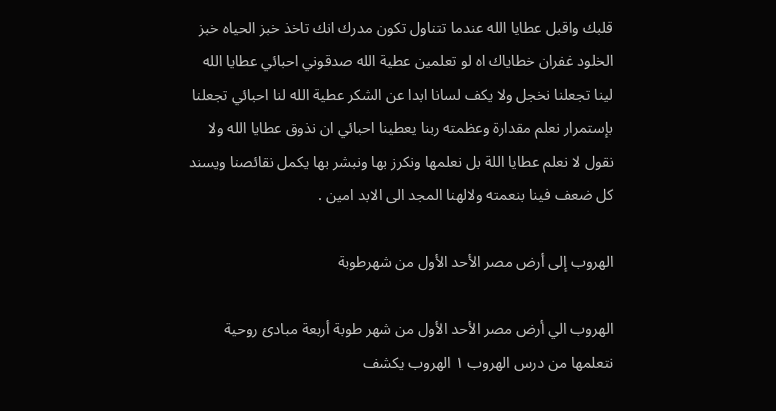قلبك واقبل عطايا الله عندما تتناول تكون مدرك انك تاخذ خبز الحياه خبز الخلود غفران خطاياك اه لو تعلمين عطية الله صدقوني احبائي عطايا الله لينا تجعلنا نخجل ولا يكف لسانا ابدا عن الشكر عطية الله لنا احبائي تجعلنا بإستمرار نعلم مقدارة وعظمته ربنا يعطينا احبائي ان نذوق عطايا الله ولا نقول لا نعلم عطايا اللة بل نعلمها ونكرز بها ونبشر بها يكمل نقائصنا ويسند كل ضعف فينا بنعمته ولالهنا المجد الى الابد امين .

الهروب إلى أرض مصر الأحد الأول من شهرطوبة

الهروب الي أرض مصر الأحد الأول من شهر طوبة أربعة مبادئ روحية نتعلمها من درس الهروب ١ الهروب يكشف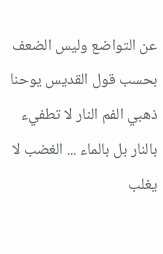عن التواضع وليس الضعف بحسب قول القديس يوحنا ذهبي الفم النار لا تطفيء بالنار بل بالماء ... الغضب لا يغلب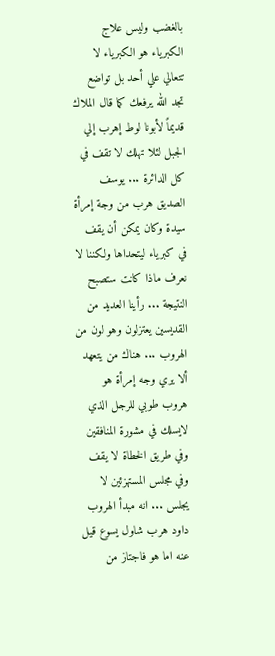بالغضب وليس علاج الكبرياء هو الكبرياء لا تتعالي علي أحد بل تواضع تجد الله يرفعك كما قال الملاك قديماً لأبونا لوط إهرب إلي الجبل لئلا تهلك لا تقف في كل الدائرة ... يوسف الصديق هرب من وجة إمرأة سيدة وكان يمكن أن يقف في كبرياء ليتحداها ولكننا لا نعرف ماذا كانت ستصبح النتيجة ... رأينا العديد من القديسين يعتزلون وهو لون من الهروب ... هناك من يتعهد ألا يري وجه إمرأة هو هروب طوبي للرجل الذي لايسلك في مشورة المنافقين وفي طريق الخطاة لا يقف وفي مجلس المستهزئين لا يجلس ... انه مبدأ الهروب داود هرب شاول يسوع قيل عنه اما هو فاجتاز من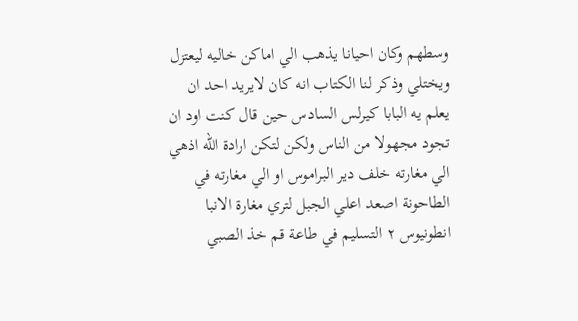وسطهم وكان احيانا يذهب الي اماكن خاليه ليعتزل ويختلي وذكر لنا الكتاب انه كان لايريد احد ان يعلم يه البابا كيرلس السادس حين قال كنت اود ان تجود مجهولا من الناس ولكن لتكن ارادة الله اذهي الي مغارته خلف دير البراموس او الي مغارته في الطاحونة اصعد اعلي الجبل لتري مغارة الانبا انطونيوس ٢ التسليم في طاعة قم خذ الصبي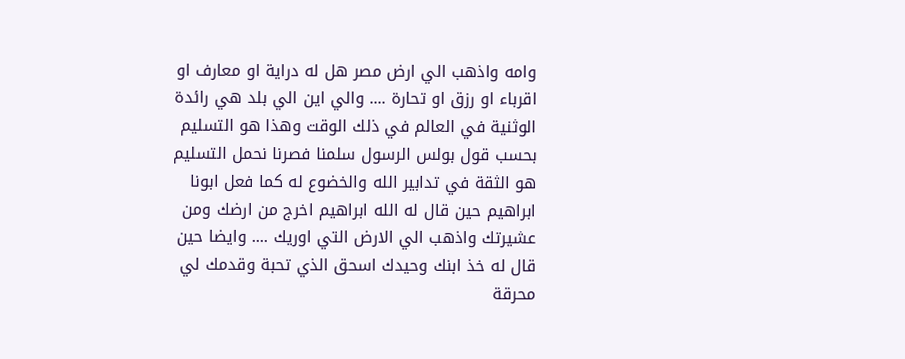وامه واذهب الي ارض مصر هل له دراية او معارف او اقرباء او رزق او تحارة .... والي اين الي بلد هي رائدة الوثنية في العالم في ذلك الوقت وهذا هو التسليم بحسب قول بولس الرسول سلمنا فصرنا نحمل التسليم هو الثقة في تدابير الله والخضوع له كما فعل ابونا ابراهيم حين قال له الله ابراهيم اخرج من ارضك ومن عشيرتك واذهب الي الارض التي اوريك .... وايضا حين قال له خذ ابنك وحيدك اسحق الذي تحبة وقدمك لي محرقة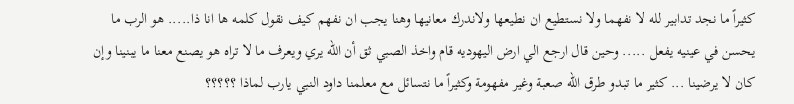كثيراً ما نجد تدابير لله لا نفهما ولا نستطيع ان نطيعها ولاندرك معانيها وهنا يجب ان نفهم كيف نقول كلمه ها انا ذا..... هو الرب ما يحسن في عينيه يفعل ..... وحين قال ارجع الي ارض اليهوديه قام واخذ الصبي ثق أن الله يري ويعرف ما لا تراه هو يصنع معنا ما يبنينا وإن كان لا يرضينا ... كثير ما تبدو طرق الله صعبة وغير مفهومة وكثيراً ما نتسائل مع معلمنا داود النبي يارب لماذا ؟؟؟؟؟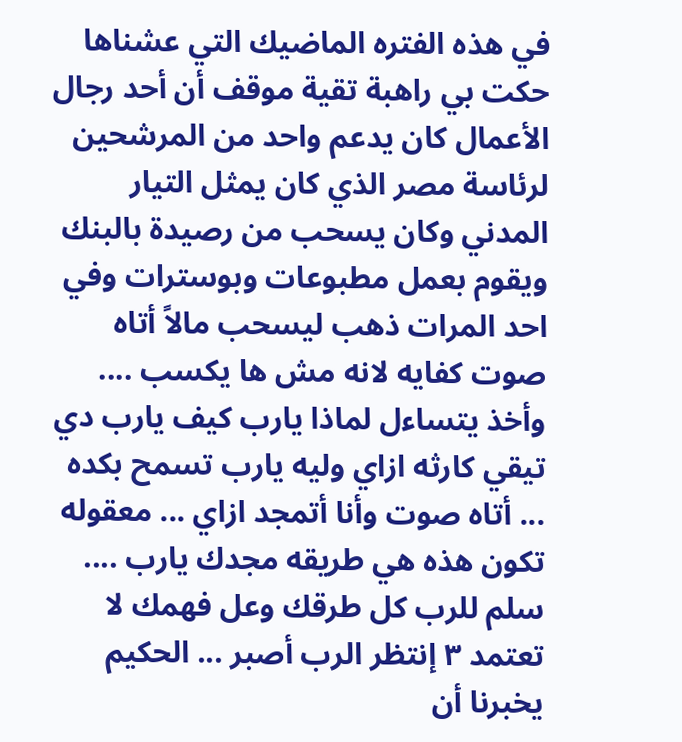في هذه الفتره الماضيك التي عشناها حكت بي راهبة تقية موقف أن أحد رجال الأعمال كان يدعم واحد من المرشحين لرئاسة مصر الذي كان يمثل التيار المدني وكان يسحب من رصيدة بالبنك ويقوم بعمل مطبوعات وبوسترات وفي احد المرات ذهب ليسحب مالاً أتاه صوت كفايه لانه مش ها يكسب .... وأخذ يتساءل لماذا يارب كيف يارب دي تيقي كارثه ازاي وليه يارب تسمح بكده ... أتاه صوت وأنا أتمجد ازاي ... معقوله تكون هذه هي طريقه مجدك يارب .... سلم للرب كل طرقك وعل فهمك لا تعتمد ٣ إنتظر الرب أصبر ... الحكيم يخبرنا أن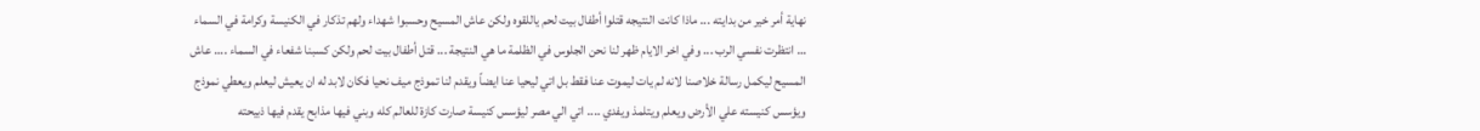نهاية أمر خير من بدايته ... ماذا كانت النتيجه قتلوا أطفال بيت لحم ياللقوه ولكن عاش المسيح وحسبوا شهداء ولهم تذكار في الكنيسة وكرامة في السماء ... انتظرت نفسي الرب ... وفي اخر الايام ظهر لنا نحن الجلوس في الظلمة ما هي النتيجة ... قتل أطفال بيت لحم ولكن كسبنا شفعاء في السماء .... عاش المسيح ليكمل رسالة خلاصنا لانه لم يات ليموت عنا فقط بل اتي ليحيا عنا ايضاً ويقدم لنا تموذج ميف نحيا فكان لابد له ان يعيش ليعلم ويعطي نموذج ويؤسس كنيسته علي الأرض ويعلم ويتلمذ ويفدي .... اتي الي مصر ليؤسس كنيسة صارت كازة للعالم كله وبني فيها مذابح يقدم فيها ذبيحته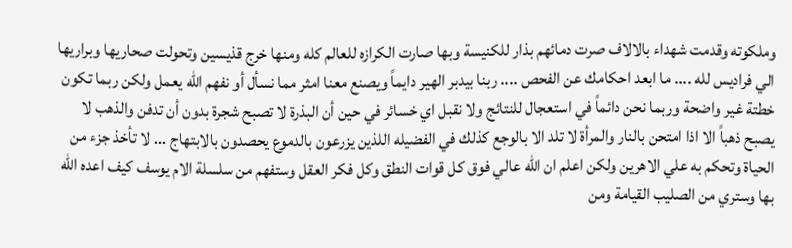وملكوته وقدمت شهداء بالالاف صرت دمائهم بذار للكنيسة وبها صارت الكرازه للعالم كله ومنها خرج قذيسين وتحولت صحاريها وبراريها الي فراديس لله .... ما ابعد احكامك عن الفحص .... ربنا بيدبر الهير دايماً ويصنع معنا امثر مما نسأل أو نفهم الله يعمل ولكن ربما تكون خطتة غير واضحة وربما نحن دائماً في استعجال للنتائج ولا نقبل اي خسائر في حين أن البذرة لا تصبح شجرة بدون أن تدفن والذهب لا يصبح ذهباً الا اذا امتحن بالنار والمرأة لا تلد الا بالوجع كذلك في الفضيله اللذين يزرعون بالدموع يحصدون بالابتهاج ... لا تأخذ جزء من الحياة وتحكم به علي الاهرين ولكن اعلم ان الله عالي فوق كل قوات النطق وكل فكر العقل وستفهم من سلسلة الام يوسف كيف اعده الله بها وستري من الصليب القيامة ومن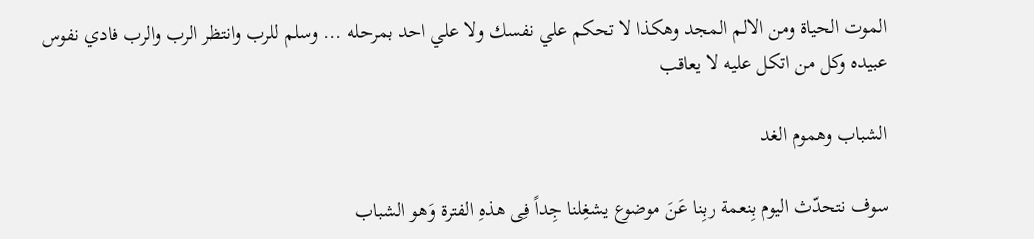الموت الحياة ومن الالم المجد وهكذا لا تحكم علي نفسك ولا علي احد بمرحله ... وسلم للرب وانتظر الرب والرب فادي نفوس عبيده وكل من اتكل عليه لا يعاقب

الشباب وهموم الغد

سوف نتحدّث اليوم بِنعمة ربِنا عَنَ موضوع يشغِلنا جِداً فِى هذهِ الفترة وَهو الشباب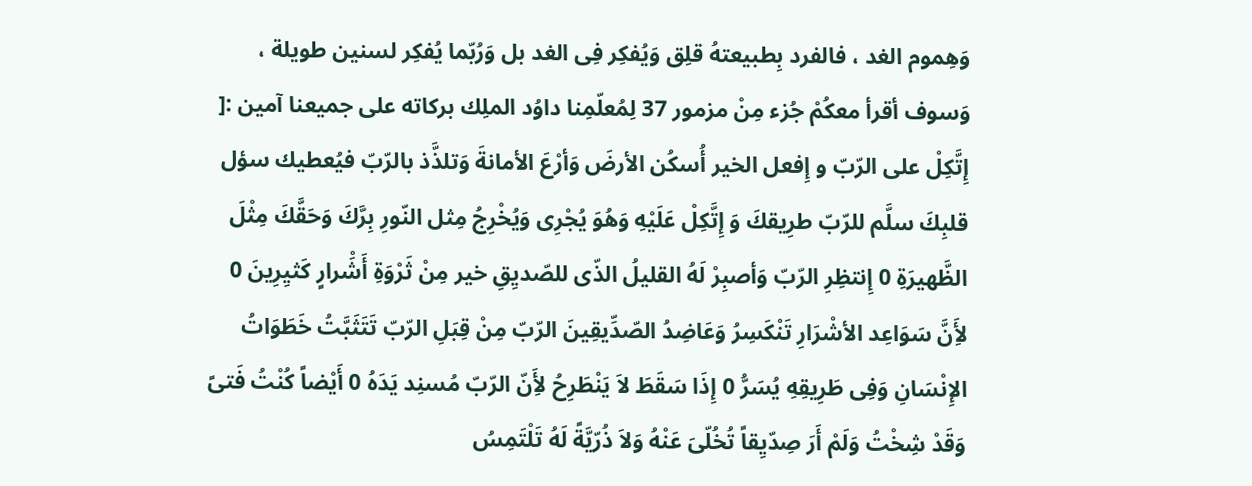وَهِموم الغد ، فالفرد بِطبيعتهُ قلِق وَيُفكِر فِى الغد بل وَرُبّما يُفكِر لسنين طويلة ، وَسوف أقرأ معكُمْ جُزء مِنْ مزمور 37 لِمُعلّمِنا داوُد الملِك بركاته على جميعنا آمين :[ إِتَّكِلْ على الرّبّ و إِفعل الخير أُسكُن الأرضَ وَأرْعَ الأمانةَ وَتلذَّذ بالرّبّ فيُعطيك سؤل قلبِكَ سلَّم للرّبّ طرِيقكَ وَ إِتَّكِلْ عَلَيْهِ وَهُوَ يُجْرِى وَيُخْرِجُ مِثل النّورِ بِرَّكَ وَحَقَّكَ مِثْلَ الظَّهيرَةِ 0 إِنتظِرِ الرّبّ وَأصبِرْ لَهُ القليلُ الذّى للصّديِقِ خير مِنْ ثَرْوَةِ أَشَْرارٍ كَثيِرِينَ 0 لأَِنَّ سَوَاعِد الأشْرَارِ تَنْكَسِرُ وَعَاضِدُ الصّدِّيقِينَ الرّبّ مِنْ قِبَلِ الرّبّ تَتَثَبَّتُ خَطَوَاتُ الإِنْسَانِ وَفِى طَرِيقِهِ يُسَرُّ 0 إِذَا سَقَطَ لاَ يَنْطَرِحُ لأَِنّ الرّبّ مُسنِد يَدَهُ 0 أَيْضاً كُنْتُ فَتىً وَقَدْ شِخْتُ وَلَمْ أَرَ صِدّيِقاً تُخُلّىَ عَنْهُ وَلاَ ذُرّيَّةً لَهُ تَلْتَمِسُ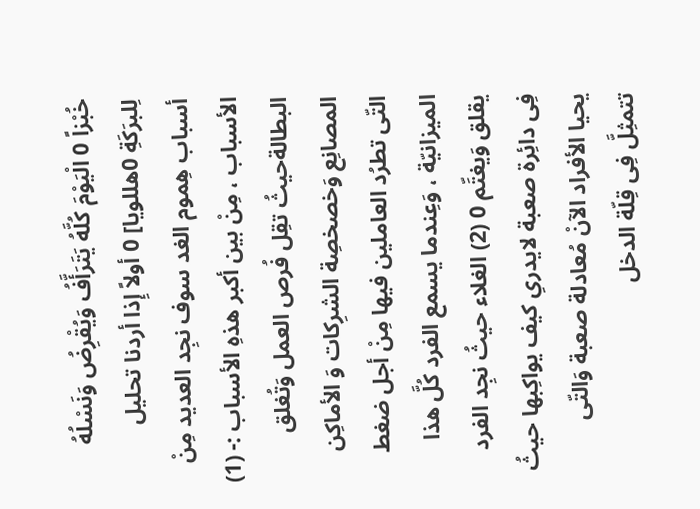خُبْزاً 0 الْيَوْمَ كُلَّهُ يَتَرَأَّفُ وَيُقْرِضُ وَنَسْلُهُ لِلبرَكَةِ 0هللويا] 0 أولاً إِذا أردنا تحليل أسباب هِموم الغد سوف نجِد العديد مِنْ الأسباب ، مِنْ بين أكبر هذهِ الأسباب :- (1) البطالةحيثُ تقِل فُرص العمل وَتُغلق المصانِع وَخصخصِة الشرِكات وَ الأماكِن التّى تطرُد العاملين فيها مِنْ أجل ضغط الميزانيّة ، وَعِندما يسمع الفرد كُلَّ هذا يقلق وَيغتِّم 0 (2) الغلاء حيثُ نجِد الفرد فِى دائِرة صعبة لايدرىِ كيف يواكِبها حيثُ يحيا الأفراد الآنْ مُعادلة صعبة وَالتّى تتمثِلَّ فِى قِلّة الدخل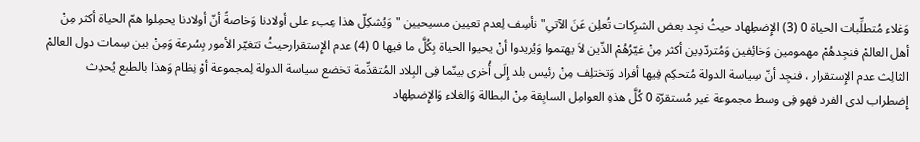وَغلاء مُتطلِّبات الحياة 0 (3) الإِضطِهاد حيثُ نجِد بعض الشرِكات تُعلِن عَنَ الآتىِ" نأسِف لِعدم تعيين مسيحيين " وَيُشكِلّ هذا عِبء على أولادنا وَخاصةً أنّ أولادنا يحمِلوا همّ الحياة أكثر مِنْ أهل العالمْ فنجِدهُمْ مهمومين وَخائِفين وَمُتردّدِين أكثر مِنْ غيّرُهُمْ الذّين لاَ يهتموا وَيُريدوا أنْ يحيوا الحياة بِكُلَّ ما فيها 0 (4) عدم الإِستقرارحيثُ تتغيّر الأمور بِسُرعة وَمِنْ بين سِمات دول العالمْ الثالِث عدم الإِستقرار ، فنجِد أنّ سِياسة الدولة مُتحكِم فِيها أفراد وَتختلِف مِنْ رئيس بلد إِلَى أُخرى بينّما فِى البِلاد المُتقدِّمة تخضع سياسة الدولة لِمجموعة أوْ نِظام وَهذا بالطبع يُحدِث إِضطراب لدى الفرد فهو فِى وسط مجموعة غير مُستقرّة 0 كُلَّ هذهِ العوامِل السابِقة مِنْ البطالة وَالغلاء وَالإِضطِهاد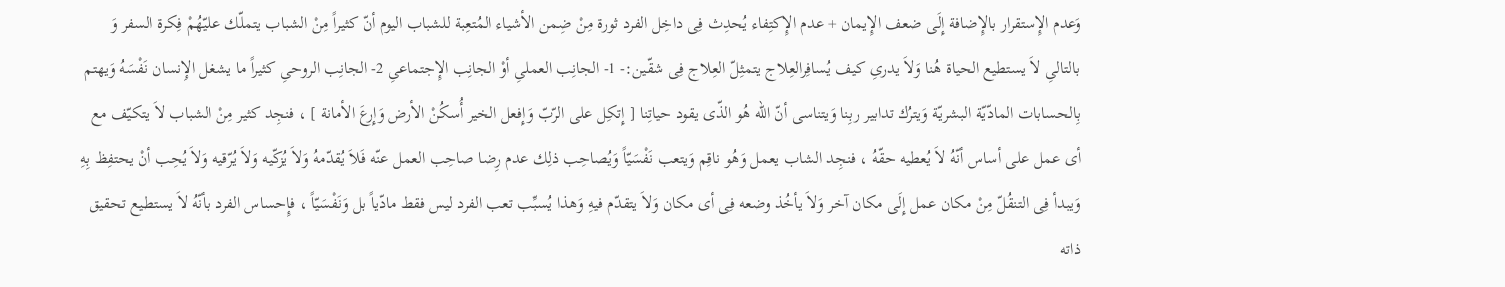وَعدم الإِستقرار بالإِضافة إِلَى ضعف الإِيمان + عدم الإِكتِفاء يُحدِث فِى داخِل الفرد ثورة مِنْ ضِمن الأشياء المُتعِبة للشباب اليوم أنّ كثيراً مِنْ الشباب يتملّك عليّهُمْ فِكرة السفر وَ بالتالىِ لاَ يستطيع الحياة هُنا وَلاَ يدرىِ كيف يُسافِرالعِلاج يتمثِلّ العِلاج فِى شقّين:- 1- الجانِب العملىِ أوْ الجانِب الإِجتماعىِ 2- الجانِب الروحىِ كثيراً ما يشغل الإِنسان نَفْسَهُ وَيهتم بِالحسابات المادّيّة البشريّة وَيترُك تدابير ربِنا وَيتناسى أنّ الله هُو الذّى يقود حياتِنا [ إِتكِل على الرّبّ وَإِفعل الخير أُسكُنْ الأرض وَإِرعَ الأمانة ] ، فنجِد كثير مِنْ الشباب لاَ يتكيّف مع أى عمل على أساس أنّهُ لاَ يُعطيه حقّهُ ، فنجِد الشاب يعمل وَهُو ناقِم وَيتعب نَفْسَيّاً وَيُصاحِب ذلِك عدم رِضا صاحِب العمل عنّه فَلاَ يُقدّمهُ وَلاَ يُزكّيه وَلاَ يُرّقيه وَلاَ يُحِب أنْ يحتفِظ بِهِ وَيبدأ فِى التنقُلّ مِنْ مكان عمل إِلَى مكان آخر وَلاَ يأخُذ وضعه فِى أى مكان وَلاَ يتقدّم فيهِ وَهذا يُسبِّب تعب الفرد ليس فقط مادّياً بل وَنَفْسَيّاً ، فإِحساس الفرد بأنّهُ لاَ يستطيع تحقيق ذاته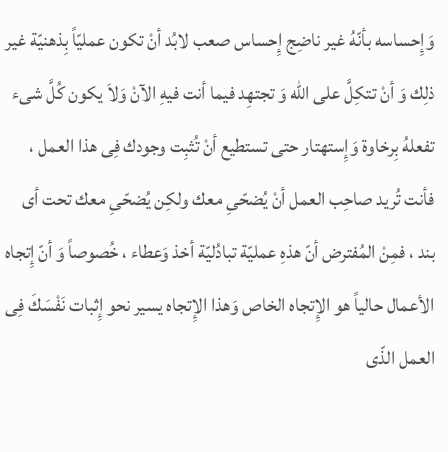وَإِحساسه بأنّهُ غير ناضِج إِحساس صعب لابُد أنْ تكون عمليّاً بِذهنيّة غير ذلِك وَ أنْ تتكِلَّ على الله وَ تجتهِد فيما أنت فيهِ الآنْ وَلاَ يكون كُلَّ شىء تفعلهُ بِرخاوة وَإِستهتار حتى تستطيع أنْ تُثبِت وجودك فِى هذا العمل ، فأنت تُريد صاحِب العمل أنْ يُضحّىِ معك ولكِن يُضحّىِ معك تحت أى بند ، فمِنْ المُفترض أنّ هذهِ عمليّة تبادُليّة أخذ وَعطاء ، خُصوصاً وَ أنّ إِتجاه الأعمال حالياً هو الإِتجاه الخاص وَهذا الإِتجاه يسير نحو إِثبات نَفْسَكَ فِى العمل الذّى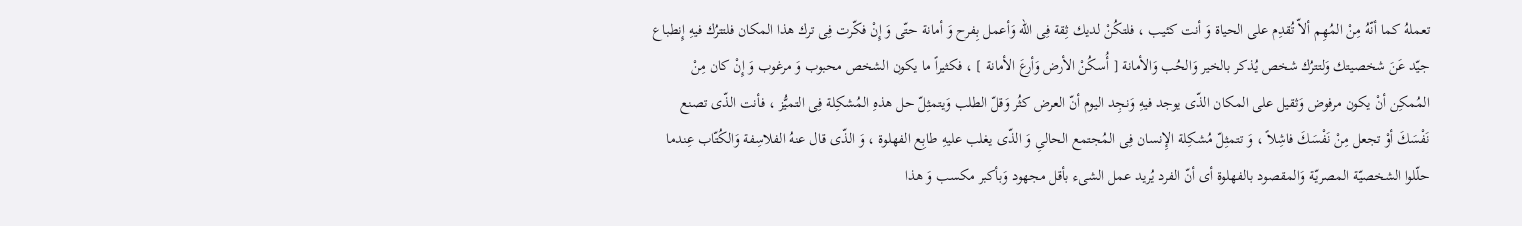تعملهُ كما أنّهُ مِنْ المُهِم ألاّ تُقدِم على الحياة وَ أنت كئيب ، فلتكُنْ لديك ثِقة فِى الله وَأعمل بِفرح وَ أمانة حتّى وَ إِنْ فكّرت فِى ترك هذا المكان فلتترُك فيهِ إِنطباع جيّد عَنَ شخصيتك وَلتترُك شخص يُذكر بالخير وَالحُب وَالأمانة [ أُسكُنْ الأرض وَأرعَ الأمانة ] ، فكثيراً ما يكون الشخص محبوب وَ مرغوب وَ إِنْ كان مِنْ المُمكِن أنْ يكون مرفوض وَثقيل على المكان الذّى يوجد فيهِ وَنجِد اليوم أنّ العرض كثُر وَقلّ الطلب وَيتمثِلّ حل هذهِ المُشكِلة فِى التميُّز ، فأنت الذّى تصنع نَفْسَكَ أوْ تجعل مِنْ نَفْسَكَ فاشِلاً ، وَ تتمثِلّ مُشكِلة الإِنسان فِى المُجتمع الحالىِ وَ الذّى يغلب عليهِ طابِع الفهلوة ، وَ الذّى قال عنهُ الفلاسِفة وَالكُتّاب عِندما حلّلوا الشخصيّة المصريّة وَالمقصود بالفهلوة أى أنّ الفرد يُريد عمل الشىء بأقل مجهود وَبأكبر مكسب وَ هذا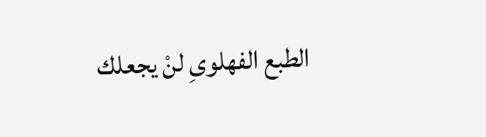الطبع الفهلوىِ لنْ يجعلك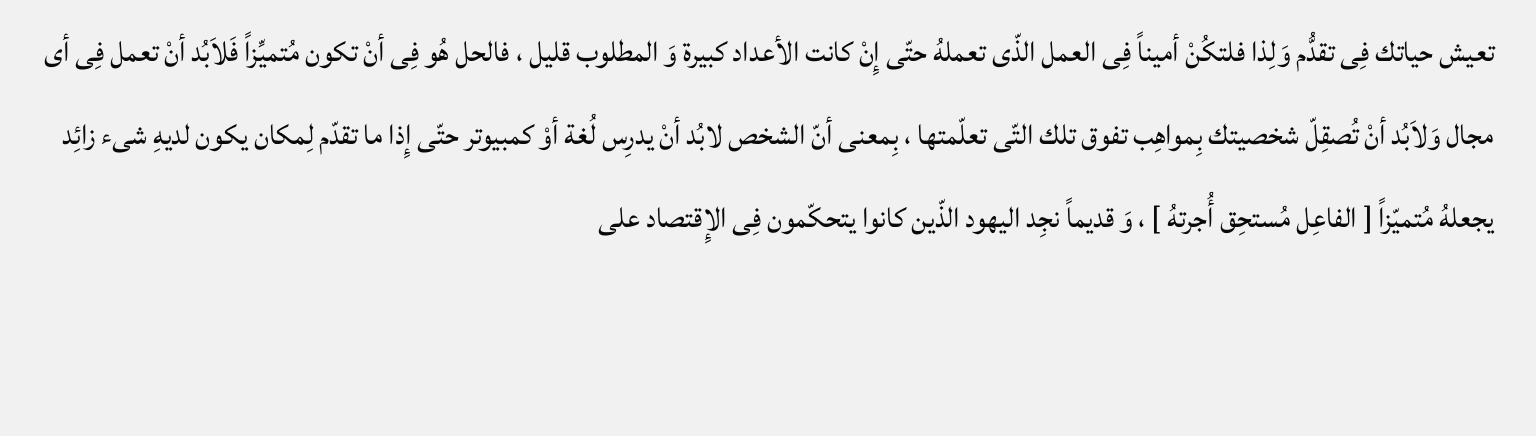تعيش حياتك فِى تقدُّم وَلِذا فلتكُنْ أميناً فِى العمل الذّى تعملهُ حتّى إِنْ كانت الأعداد كبيرة وَ المطلوب قليل ، فالحل هُو فِى أنْ تكون مُتميِّزاً فَلاَبُد أنْ تعمل فِى أى مجال وَلاَبُد أنْ تُصقِلّ شخصيتك بِمواهِب تفوق تلك التّى تعلّمتها ، بِمعنى أنّ الشخص لابُد أنْ يدرِس لُغة أوْ كمبيوتر حتّى إِذا ما تقدّم لِمكان يكون لديهِ شىء زائِد يجعلهُ مُتميّزاً [ الفاعِل مُستحِق أُجرتهُ ] ، وَ قديماً نجِد اليهود الذّين كانوا يتحكّمون فِى الإِقتصاد على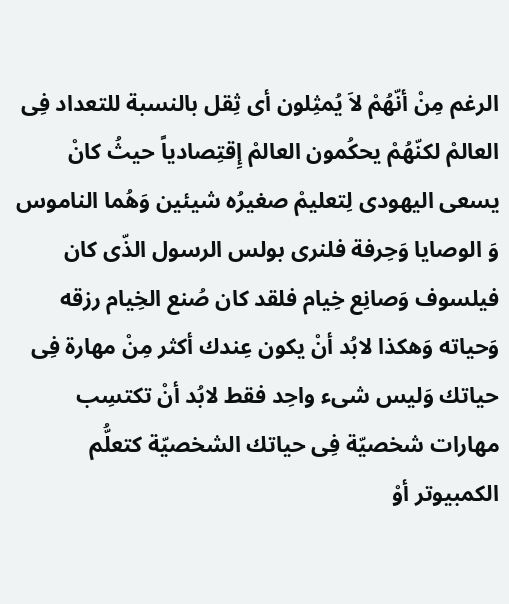الرغم مِنْ أنّهُمْ لاَ يُمثِلون أى ثِقل بالنسبة للتعداد فِى العالمْ لكنّهُمْ يحكُمون العالمْ إِقتِصادياً حيثُ كانْ يسعى اليهودى لِتعليمْ صغيرُه شيئين وَهُما الناموس وَ الوصايا وَحِرفة فلنرى بولس الرسول الذّى كان فيلسوف وَصانِع خِيام فلقد كان صُنع الخِيام رزقه وَحياته وَهكذا لابُد أنْ يكون عِندك أكثر مِنْ مهارة فِى حياتك وَليس شىء واحِد فقط لابُد أنْ تكتسِب مهارات شخصيّة فِى حياتك الشخصيّة كتعلُّم الكمبيوتر أوْ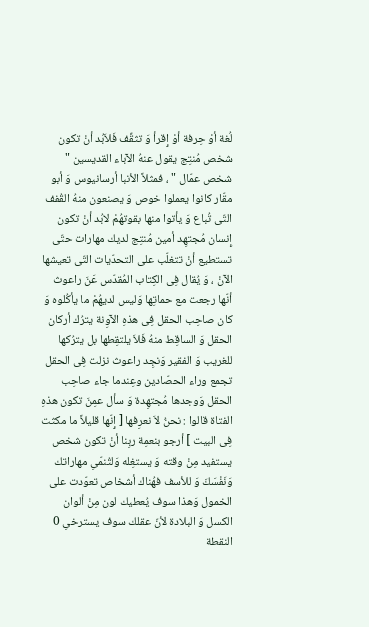لُغة أوْ حِرفة أوْ إِقرأ وَ تثقِّف فَلاَبُد أنْ تكون شخص مُنتِج يقول عنهُ الآباء القديسين " شخص عمّال " ، فمثلاً الأنبا أرسانيوس وَ أبو مقّار كانوا يعملوا خوص وَ يصنعون منهُ القُفف التّى تُباع وَ يأتوا منها بقوتهُمْ لابُد أنْ تكون إِنسان مُجتهِد أمين مُنتِج لديك مهارات حتّى تستطيع أنْ تتغلّب على التحدّيات التّى تعيشها الآنْ ، وَ يُقال فِى الكِتاب المُقدّس عَنَ راعوث أنّها رجعت مع حماتِها وَليس لديهُمْ ما يأكُلوه وَ كان صاحِب الحقل فِى هذهِ الآوِنة يترُك أركان الحقل وَ الساقِط منهُ فَلاَ يلتقِطها بل يترُكها للغريب وَ الفقير وَنجِد راعوث نزلت فِى الحقل تجمع وراء الحصّادين وعِندما جاء صاحِب الحقل وَوجدها مُجتهِدة وَ سأل عمِنَ تكون هذهِ الفتاة قالوا : نحنُ لاَ نعرِفها [ إِنّها قليلاً ما مكثت فِى البيت ] أرجو بنعمِة ربِنا أنْ تكون شخص يستفيد مِنْ وقته وَ يستغِله وَلتُنمّىِ مهاراتك وَنَفْسَكَ وَ للأسف فهُناك أشخاص تعوّدت على الخمول وَهذا سوف يُعطيك لون مِنْ ألوان الكسل وَ البلادة لأنّ عقلك سوف يسترخىِ 0 النقطة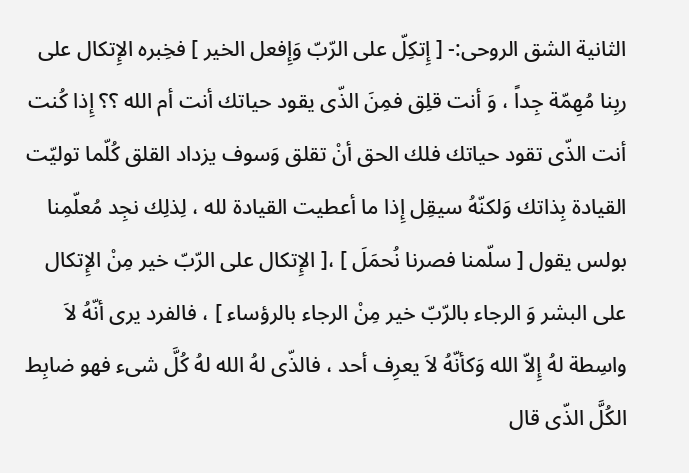الثانية الشق الروحى:- [ إِتكِلّ على الرّبّ وَإِفعل الخير ] فخِبره الإِتكال على ربِنا مُهِمّة جِداً ، وَ أنت قلِق فمِنَ الذّى يقود حياتك أنت أم الله ؟؟ إِذا كُنت أنت الذّى تقود حياتك فلك الحق أنْ تقلق وَسوف يزداد القلق كُلّما توليّت القيادة بِذاتك وَلكنّهُ سيقِل إِذا ما أعطيت القيادة لله ، لِذلِك نجِد مُعلّمِنا بولس يقول [ سلّمنا فصرنا نُحمَلَ ] ،[ الإِتكال على الرّبّ خير مِنْ الإِتكال على البشر وَ الرجاء بالرّبّ خير مِنْ الرجاء بالرؤساء ] ، فالفرد يرى أنّهُ لاَ واسِطة لهُ إِلاّ الله وَكأنّهُ لاَ يعرِف أحد ، فالذّى لهُ الله لهُ كُلَّ شىء فهو ضابِط الكُلَّ الذّى قال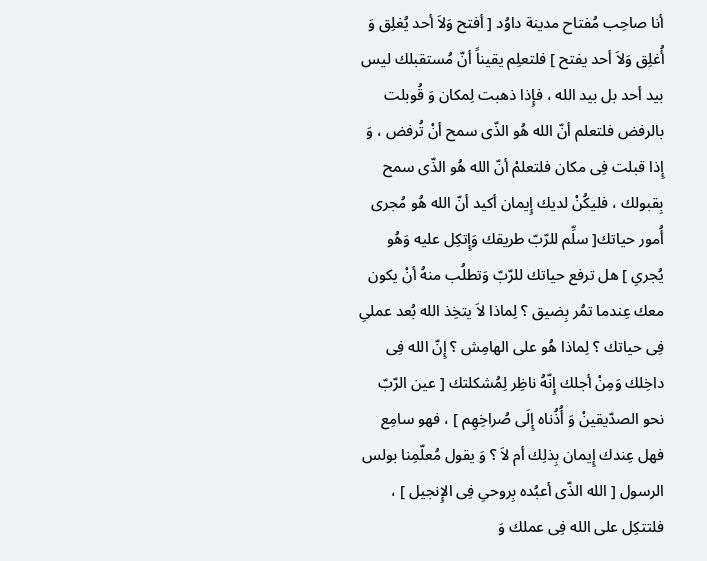أنا صاحِب مُفتاح مدينة داوُد [ أفتح وَلاَ أحد يُغلِق وَ أُغلِق وَلاَ أحد يفتح ] فلتعلِم يقيناً أنّ مُستقبلك ليس بيد أحد بل بيد الله ، فإِذا ذهبت لِمكان وَ قُوبلت بالرفض فلتعلم أنّ الله هُو الذّى سمح أنْ تُرفض ، وَ إِذا قبلت فِى مكان فلتعلمْ أنّ الله هُو الذّى سمح بِقبولك ، فليكُنْ لديك إِيمان أكيد أنّ الله هُو مُجرى أُمور حياتك[ سلِّم للرّبّ طريقك وَإِتكِل عليه وَهُو يُجرىِ ] هل ترفع حياتك للرّبّ وَتطلُب منهُ أنْ يكون معك عِندما تمُر بِضيق ؟ لِماذا لاَ يتخِذ الله بُعد عملىِ فِى حياتك ؟ لِماذا هُو على الهامِش ؟ إِنّ الله فِى داخِلك وَمِنْ أجلك إِنّهُ ناظِر لِمُشكلتك [ عين الرّبّ نحو الصدّيقينْ وَ أُذُناه إِلَى صُراخِهِم ] ، فهو سامِع فهل عِندك إِيمان بِذلِك أم لاَ ؟ وَ يقول مُعلّمِنا بولس الرسول [ الله الذّى أعبُده بِروحىِ فِى الإِنجيل ] ، فلتتكِل على الله فِى عملك وَ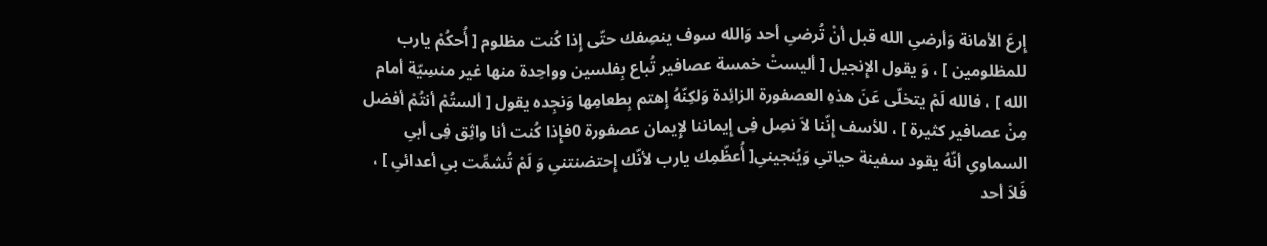إِرعَ الأمانة وَأرضىِ الله قبل أنْ تُرضىِ أحد وَالله سوف ينصِفك حتّى إِذا كُنت مظلوم [ أُحكُمْ يارب للمظلومين ] ، وَ يقول الإِنجيل [ أليستْ خمسة عصافير تُباع بِفلسين وواحِدة منها غير منسِيّة أمام الله ] ، فالله لَمْ يتخلّى عَنَ هذهِ العصفورة الزائِدة وَلكِنّهُ إِهتم بِطعامِها وَنجِده يقول [ ألستُمْ أنتُمْ أفضل مِنْ عصافير كثيرة ] ، للأسف إِنّنا لاَ نصِل فِى إِيماننا لإِيمان عصفورة 0فإِذا كُنت أنا واثِق فِى أبىِ السماوىِ أنّهُ يقود سفينة حياتىِ وَيُنجينىِ[ أُعظّمِك يارب لأنّك إِحتضنتنىِ وَ لَمْ تُشمِّت بىِ أعدائىِ ] ، فَلاَ أحد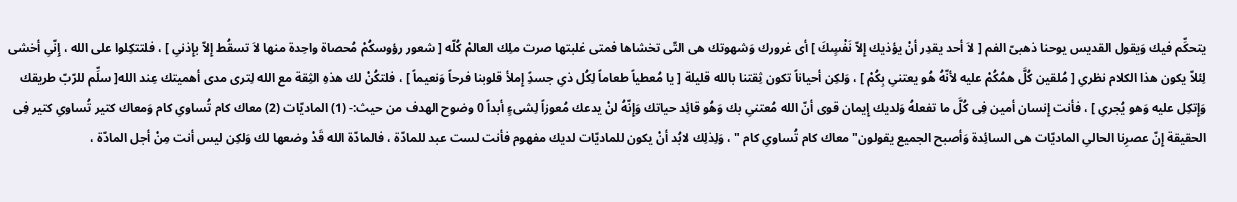يتحكِّم فيك وَيقول القديس يوحنا ذهبىّ الفم [ لاَ أحد يقدِر أنْ يؤذيك إِلاّ نَفْسٍكَ ] أى غرورك وَشهوتك هى التّى تخشاها فمتى غلبتها صرت ملِك العالمْ كُلّه [ شعور رؤوسكُمْ مُحصاة واحِدة منها لاَ تسقُط إِلاّ بإِذنىِ ] ، فلتتكِلوا على الله ، إِنّىِ أخشى لِئلاّ يكون هذا الكلام نظرىِ [ مُلقين كُلَّ همُكُمْ عليه لأنّهُ هُو يعتنىِ بِكُمْ ] ، وَلكِن أحياناً تكون ثِقتنا بالله قليلة [ يا مُعطياً طعاماً لِكُل ذىِ جسدًِ إِملأ قلوبنا فرحاً وَنعيماً ] ، فلتكُنْ لك هذهِ الثِقة مع الله لِترى مدى أهميتك عِند الله[ سلِّم للرّبّ طريقك وَإِتكِل عليه وَهو يُجرىِ ] ، فأنت إِنسان أمين فِى كُلَّ ما تفعلهُ وَلديك إِيمان قوى أنّ الله مُعتنىِ بك وَهُو قائِد حياتك وَإِنّهُ لنْ يدعك مُعوزاً لِشىءٍ أبداً 0 وضوح الهدف من حيث:- (1) الماديّات (2) معاك كام تُساوىِ كام وَمعاك كتير تُساوىِ كتير فِى الحقيقة إِنّ عصرِنا الحالىِ الماديّات هى السائِدة وَأصبح الجميع يقولون" معاك كام تُساوىِ كام " ، وَلِذلِك لابُد أنْ يكون للماديّات لديك مفهوم فأنت لست عبد للمادّة ، فالمادّة الله قَدْ وضعها لك وَلكِن ليس أنت مِنْ أجل المادّة ،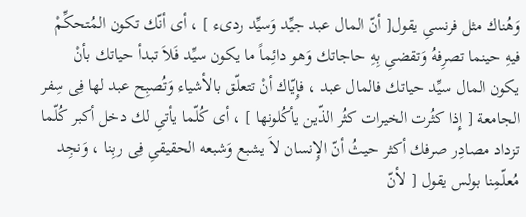وَهُناك مثل فرنسىِ يقول[ أنّ المال عبد جيِّد وَسيِّد ردىء ] ، أى أنّك تكون المُتحكِّمْ فيهِ حينما تصرِفهُ وَتقضىِ بِهِ حاجاتك وَهو دائِماً ما يكون سيِّد فَلاَ تبدأ حياتك بأنْ يكون المال سيِّد حياتك فالمال عبد ، فإِيّاك أنْ تتعلّق بالأشياء وَتُصبِح عبد لها فِى سِفر الجامعة [ إِذا كثُرت الخيرات كثُر الذّين يأكُلونها ] ، أى كُلّما يأتىِ لك دخل أكبر كُلّما تزداد مصادِر صرفك أكثر حيثُ أنّ الإِنسان لاَ يشبع وَشبعه الحقيقىِ فِى ربِنا ، وَنجِد مُعلّمِنا بولس يقول [ لأنّ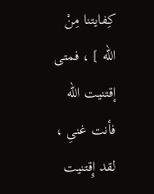كِفايتنا مِنْ الله ] ، فمتى إقتنيت الله فأنت غنىِ ، لقد إِقتنيت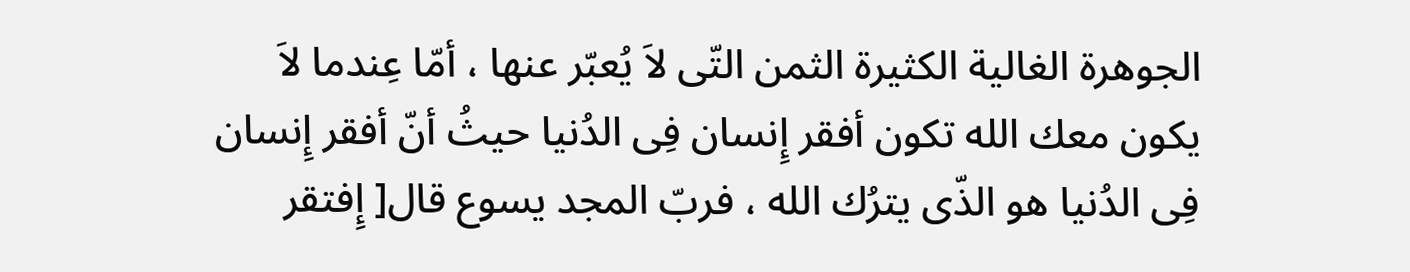الجوهرة الغالية الكثيرة الثمن التّى لاَ يُعبّر عنها ، أمّا عِندما لاَ يكون معك الله تكون أفقر إِنسان فِى الدُنيا حيثُ أنّ أفقر إِنسان فِى الدُنيا هو الذّى يترُك الله ، فربّ المجد يسوع قال[ إِفتقر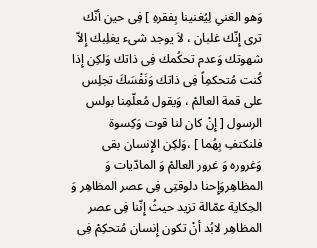وَهو الغنىِ لِيُغنينا بِفقرهِ ] فِى حين أنّك ترى إِنّك غلبان ، لاَ يوجد شىء يغلِبك إِلاّ شهوتك وَعدم تحكُمك فِى ذاتك وَلكِن إِذا كُنت مُتحكمِاً فِى ذاتك وَنَفْسَكَ تجلِس على قمة العالمْ ، وَيقول مُعلّمِنا بولس الرسول [ إِنْ كان لنا قوت وَكِسوة فلنكتفِ بِهُما ] ،وَلكِن الإِنسان بقى وَغروره وَ غرور العالمْ وَ المادّيات وَ المظاهِروَإِحنا دلوقتِى فِى عصر المظاهِر وَ الحِكاية عمّالة تزيد حيثُ إِنّنا فِى عصر المظاهِر لابُد أنْ تكون إِنسان مُتحكِمْ فِى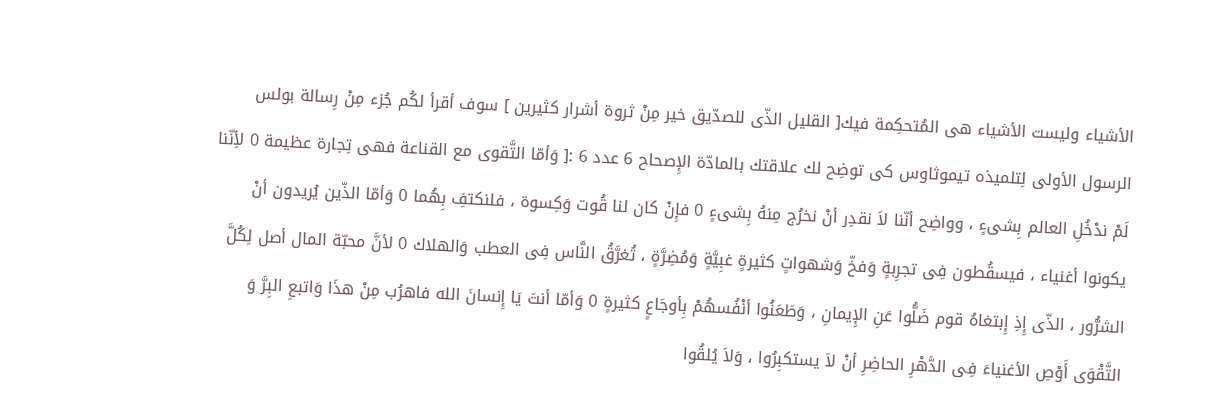الأشياء وليست الأشياء هى المُتحكِمة فيك[ القليل الذّى للصدّيق خير مِنْ ثروة أشرار كثيرين ] سوف أقرأ لكُم جُزء مِنْ رِسالة بولس الرسول الأولى لِتلميذه تيموثاوس كى توضِح لك علاقتك بالمادّة الإِصحاح 6 عدد 6 :[ وَأمّا التَّقوى مع القناعة فهى تِجارة عظيمة 0 لأِنّنا لَمْ ندْخُلِ العالم بِشىءٍ ، وواضِح أنّنا لاَ نقدِر أنْ نخرُج مِنهُ بِشىءٍ 0 فإِنْ كان لنا قُوت وَكِسوة ، فلنكتفِ بِهُما 0 وَأمّا الذّين يُريدون أنْ يكونوا أغنياء ، فيسقُطون فِى تجرِبةٍ وَفخّ وَشهواتٍ كثيرةٍ غبِيَّةٍ وَمُضِرَّةٍ ، تُغرَّقُ النَّاس فِى العطب وَالهلاك 0 لأنَّ محبّة المال أصل لِكُلَّ الشرُّور ، الذّى إِذِ إِبتغاهُ قوم ضَلُّوا عَنِ الإِيمانِ ، وَطَعَنُوا أنْفُسهُمْ بِأوجَاعٍ كثيرةٍ 0 وَأمّا أنتَ يَا إِنسانَ الله فاهرُب مِنْ هذَا وَاتبعِ البِرَّ وَ التَّقْوَى أَوْصِ الأغنياءَ فِى الدَّهْرِ الحاضِرِ أنْ لاَ يستكبِرُوا ، وَلاَ يُلقُوا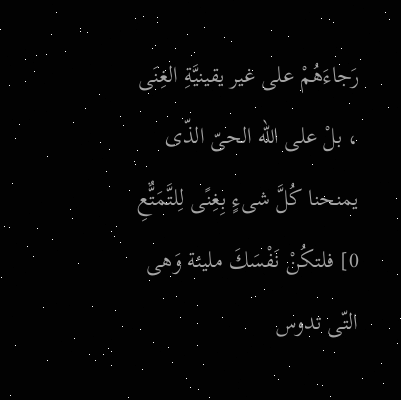رَجاءَهُمْ على غير يقينيَّةِ الغِنَى ، بلْ على الله الحىّ الذّى يمنحنا كُلَّ شىءٍ بِغِنًى لِلتَّمَتٌّعِ 0] فلتكُنْ نَفْسَكَ مليئة وَهى التّى تدوس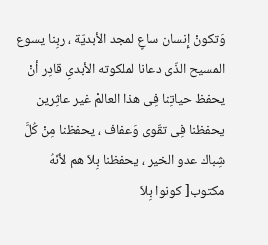وَتكونْ إِنسان ساعٍ لمجد الأبديّة ، ربِنا يسوع المسيح الذّى دعانا لملكوته الأبدىِ قادِر أنْ يحفظ حياتِنا فِى هذا العالمْ غير عاثِرين يحفظنا فِى تقّوى وَعفاف ، يحفظنا مِنْ كُلَّ شِباك عدو الخير ، يحفظنا بِلاَ هم لأنّهُ مكتوب[ كونوا بِلاَ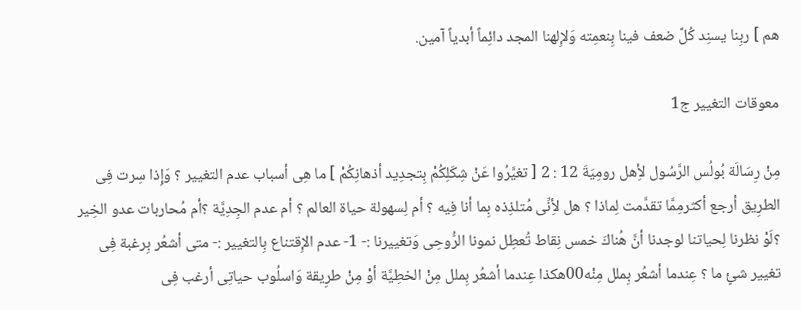هم ] ربِنا يسنِد كُلَّ ضعف فينا بِنعمِته وَلإِلهنا المجد دائِماً أبدياً آمين.

معوقات التغيير ج1

مِنْ رِسَالَة بُولُس الرَّسُول لأِهل رومِيَةَ 12 : 2 [ تغيَّرُوا عَنْ شِكَلِكُمْ بِتجدِيد أذهانِكُمْ ] ما هِى أسباب عدم التغيير ؟ وَإِذا سِرت فِى الطرِيق أرجع أكثرمِمَّا تقدَّمت لِماذا ؟ هل لأِنِّى مُتلذِذه بِما أنا فِيه ؟ أم لِسهولة حياة العالم ؟ أم عدم الجِدِيَّة ؟أم مُحاربات عدو الخِير ؟لَوْ نظرنا لِحياتنا لوجدنا أنَّ هُناكَ خمس نِقاط تُعطِل نمونا الرُّوحِى وَتغييرنا :- 1- عدم الإِقتناع بِالتغيير :- متى أشعُر بِرغبة فِى تغيير شئٍ ما ؟ عِندما أشعُر بِملل مِنْه00هكذا عِندما أشعُر بِملل مِنْ الخطِيَّة أوْ مِنْ طرِيقة وَاسلُوب حياتِى أرغب فِى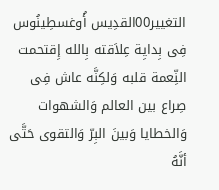التغيير00القدِيس أُوغسطِينُوس فِى بِدايِة عِلاَقته بِالله إِقتحمت النِّعمة قلبه وَلكِنَّه عاش فِى صِراع بين العالم وَالشهوات وَالخطايا وَبينَ البِرّ وَالتقوى حَتَّى أنَّهُ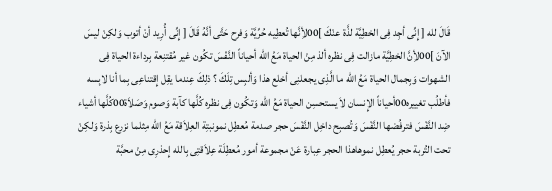قَالَ لله [ إِنِّى أجِد فِى الخطِيَّة لذَّة عنْكَ ]00لأِنَّها تُعطِيه حُرِّيَّة وَفرح حَتَّى أنَّهُ قَالَ [ إِنِّى أُرِيد أنْ أتوب وَلكِنْ ليسَ الآنَ ]00لأِنَّ الخطِيَّة مازالت فِى نظره ألذ مِنْ الحياة مَعَْ الله أحياناً النَّفْسَ تكُون غير مُقتنِعة بِرداءة الحياة فِى الشهوات وَبِجمال الحياة مَعَْ الله ما الَّذِى يجعلنِى أخلع هذا وَألبِس تِلَكَ ؟ ذلِكَ عِندما يقِل إِقتناعِى بِما أنا لابِسه فأطلُب تغييره00أحياناً الإِنسان لاَ يستحسِن الحياة مَعَْ الله وَتكُون فِى نظره كُلَّها كآبة وَصوم وَصَلاَة00كُلَّها أشياء ضِد النَّفْسَ فترفُضها النَّفْسَ وَتُصبِح داخِل النَّفْسَ حجر صدمة مُعطِل نمونبتِة العِلاَقة مَعَْ الله مِثلما نزرع بِذرة وَلكِنْ تحت التُربة حجر يُعطِل نموهاهذا الحجر عِبارة عَنْ مجموعة أمور مُعطِلَة عِلاَقتِى بِالله إِحذرِى مِنْ محبَّة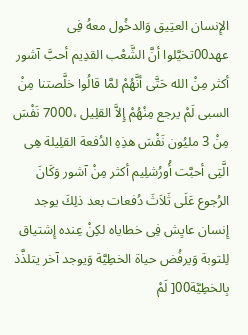الإِنسان العتِيق وَالدخُول معهُ فِى عهد00تخيَّلوا أنَّ الشَّعْب القدِيم أحبَّ آشور أكثر مِنْ الله حَتَّى أنَّهُمْ لمَّا قالُوا خلَّصتنا مِنْ السبى لَمْ يرجع مِنْهُمْ إِلاَّ القلِيل ،7000 نَفْسَ مِنْ 3 مليُون نَفْسَ هذِهِ الدُفعة القلِيلة هِى الَّتِى أحبَّت أُورُشلِيم أكثر مِنْ آشور وَكَانَ الرُجوع عَلَى ثَلاَثَ دُفعات بعد ذلِكَ يوجد إِنسان عايِش فِى خطاياه لكِنْ عِنده إِشتياق لِلتوبة وَيرفُض حياة الخطِيَّة وَيوجد آخر يتلذَّذ بِالخطِيَّة00[ لَمْ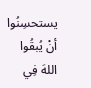يستحسِنُوا أنْ يُبقُوا اللهَ فِي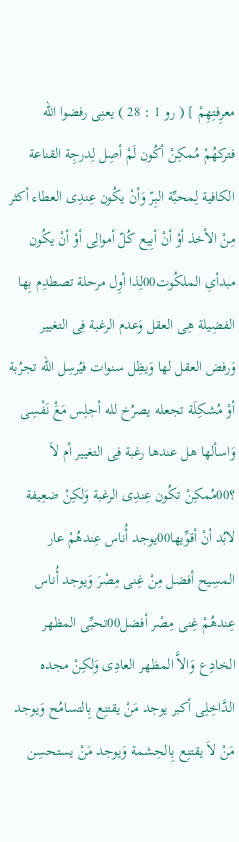معرِفتِهِمْ ] ( رو 1 : 28 ) يعنِى رفضوا الله فتركهُمْ مُمكِنْ أكُون لَمْ أصِل لِدرجِة القناعة الكافية لِمحبِّة البِرّ وَأنْ يكُون عِندِى العطاء أكثر مِنْ الأخذ أوْ أنْ أبِيع كُلّ أموالِى أوْ أنْ يكُون مبدأىِ الملكُوت00لِذا أوِل مرحلة تصطدِم بِها الفضِيلة هِى العقل وَعدم الرغبة فِى التغيير وَرفض العقل لها وَيظِل سنوات فيُرسِل الله تجرُبة أوْ مُشكِلَة تجعله يصرُخ لله أجلِس مَعَْ نَفْسِى وَاسألها هل عندها رغبة فِى التغيير أم لاَ ؟00مُمكِنْ تكُون عِندِى الرغبة وَلكِنْ ضعِيفة لابُد أنْ أقوِّيها00يوجد أُناس عِندهُمْ عار المسِيح أفضل مِنْ غِنى مِصْرَ وَيوجد أُناس عِندهُمْ غِنى مِصْر أفضل00تحبِّى المظهر الخادِع وَالاَّ المظهر العادِى وَلكِنْ مجده الدَّاخِلِى أكبر يوجد مَنْ يقتنِع بِالتسامُح وَيوجد مَنْ لاَ يقتنِع بِالحِشمة وَيوجد مَنْ يستحسِن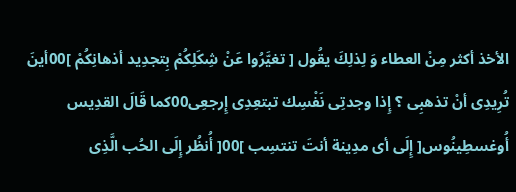الأخذ أكثر مِنْ العطاء وَ لِذلِكَ يقُول [ تغيَّرُوا عَنْ شِكَلِكُمْ بِتجدِيد أذهانِكُمْ ]00أينَ تُرِيدِى أنْ تذهبِى ؟ إِذا وجدتِى نَفْسِك تبتعِدِى إِرجعِى00كما قَالَ القدِيس أُوغسطِينُوس[ إِلَى أى مدِينة أنتَ تنتسِب ]00[ أُنظُر إِلَى الحُب الَّذِى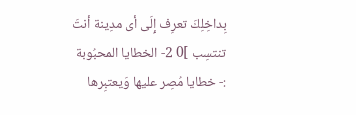بِداخِلِكَ تعرِف إِلَى أى مدِينة أنتَ تنتسِب ]0 2- الخطايا المحبُوبة :- خطايا مُصِر عليها وَيعتبِرها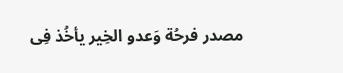مصدر فرحُة وَعدو الخِير يأخُذ فِى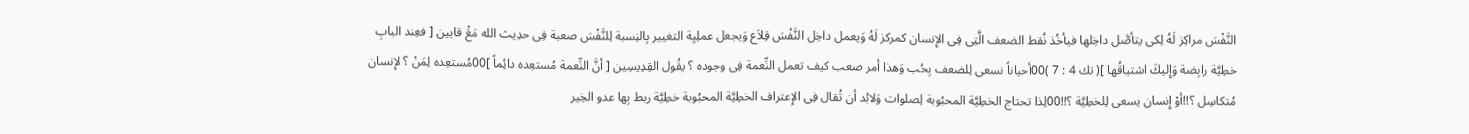النَّفْسَ مراكِز لَهُ لِكى يتأصَّل داخِلها فيأخُذ نُقط الضعف الَّتِى فِى الإِنسان كمركز لَهُ وَيعمل داخِل النَّفْسَ قِلاَع وَيجعل عملِيِة التغيير بِالنِسبة لِلنَّفْسَ صعبة فِى حدِيث الله مَعَْ قايين [ فعِند البابِ خطِيَّة رابِضة وَإِليكَ اشتياقُها ]( تك 4 : 7 )00أحياناً نسعى لِلضعف بِحُب وَهذا أمر صعب كيف تعمل النِّعمة فِى وجوده ؟ يقُول القِدِيسِين [ أنَّ النِّعمة مُستعِده دائِماً ]00مُستعِده لِمَنْ ؟ لإِنسان مُتكاسِل ؟!!أوْ إِنسان يسعى لِلخطِيَّة ؟!!00لِذا تحتاج الخطِيَّة المحبُوبة لِصلوات وَلابُد أن تُقال فِى الإِعتراف الخطِيَّة المحبُوبة خطِيَّة ربط بِها عدو الخِير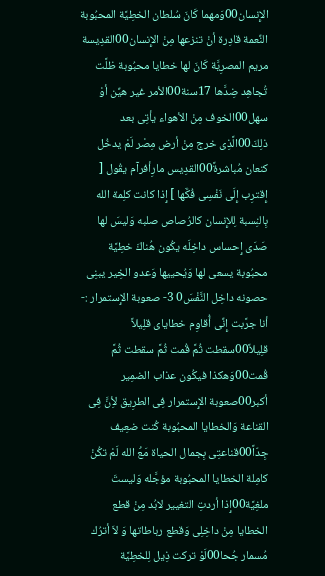الإِنسان00وَمهما كَانَ سُلطان الخطِيَّة المحبُوبة النِّعمة قادِرة أنْ تنزعها مِنْ الإِنسان00القدِيسة مريم المصرِيَّة كَانَ لها خطايا محبُوبة ظلَّت تُجاهِد ضِدَّها 17سنة00الأمر غير هيِّن أوْ سهل00الخوف مِنْ الأهواء يأتِى بعد ذلِكَ00الَّذِى خرج مِنْ أرض مِصْر لَمْ يدخُل كنعان مُباشرةً00القدِيس مارِأفرآم يقُول [ إِقترِب إِلَى نَفْسِى فُكَّها ] إِذا كانت كلِمة الله بِالنِسبة لِلإِنسان كالرُصاص صلبه وَليسَ لها صَدَى إِحساس داخِلَه يكُون هُناكَ خطِيَّة محبُوبة يسعى لها وَيُحييها وَعدو الخِير يبنِى حصونه داخِل النَّفْسَ0 3- صعوبة الإِستمرار :- أنا جرَّبت إِنِّى أُقاوِم خطاياى قلِيلاً قلِيلاً00سقطت ثُمَّ قُمت ثُمَّ سقطت ثُمَّ قُمت00وَهكذا فيكُون عذاب الضمِير أكبر00صعوبة الإِستمرار فِى الطرِيق لأِنَّ فِى القناعة وَالخطايا المحبُوبة كُنت ضعِيف جِدّاً00قناعتِى بِجمال الحياة مَعَْ الله لَمْ تكُنْ كامِلة الخطايا المحبُوبة مؤجَّله وَليستَ ملغِيَّة00إِذا أردتِ التغيير لابُد مِنْ قطع الخطايا مِنْ داخِلِى وَقطع رباطاتها وَ لاَ أترُك مُسمار جُحا00لَوْ تركت ذِيل لِلخطِيَّة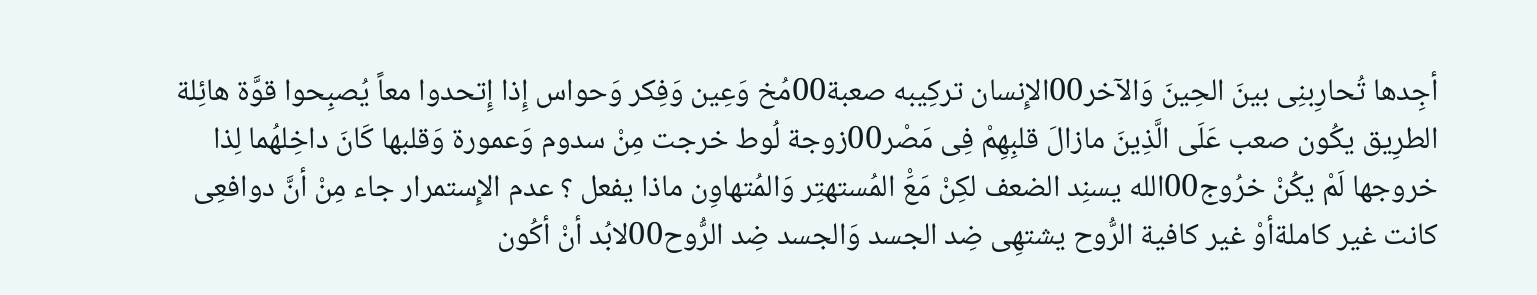أجِدها تُحارِبنِى بينَ الحِينَ وَالآخر00الإِنسان تركِيبه صعبة00مُخ وَعِين وَفِكر وَحواس إِذا إِتحدوا معاً يُصبِحوا قوَّة هائِلة الطرِيق يكُون صعب عَلَى الَّذِينَ مازالَ قلبِهِمْ فِى مَصْر00زوجة لُوط خرجت مِنْ سدوم وَعمورة وَقلبها كَانَ داخِلهُما لِذا خروجها لَمْ يكُنْ خرُوج00الله يسنِد الضعف لكِنْ مَعَْ المُستهتِر وَالمُتهاوِن ماذا يفعل ؟ عدم الإِستمرار جاء مِنْ أنَّ دوافعِى كانت غير كاملةأوْ غير كافية الرُّوح يشتهِى ضِد الجسد وَالجسد ضِد الرُّوح00لابُد أنْ أكُون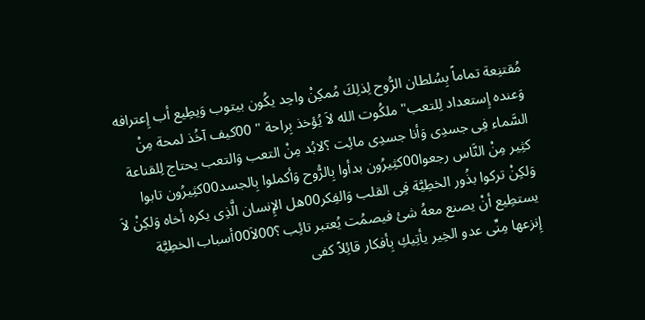مُقتنِعة تماماً بِسُلطان الرُّوح لِذلِكَ مُمكِنْ واحِد يكُون بيتوب وَيطِيع أب إِعترافه وَعنده إِستعداد لِلتعب" ملكُوت الله لاَ يُؤخذ بِراحة " 00كيف آخُذ لمحة مِنْ السَّماء فِى جسدِى وَأنا جسدِى مائِت ؟لابُد مِنْ التعب وَالتعب يحتاج لِلقناعة كثِير مِنْ النَّاس رجعوا00كثِيرُون بدأوا بِالرُّوح وَأكملوا بِالجسد00كثِيرُون تابوا وَلكِنْ تركوا بذُور الخطِيَّة فِى القلب وَالفِكر00هل الإِنسان الَّذِى يكره أخاه وَلكِنْ لاَ يستطِيع أنْ يصنع معهُ شئ فيصمُت يُعتبر تائِب ؟00لاَ00أسباب الخطِيَّة إِنزعها مِنِّى عدو الخِير يأتِيكِ بِأفكار قائِلاً كفى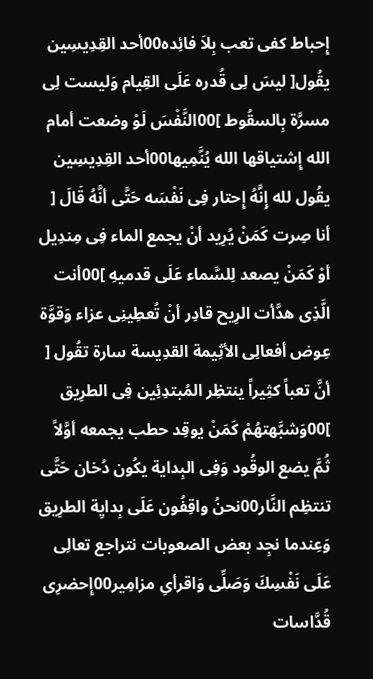إِحباط كفى تعب بِلاَ فائِده00أحد القِدِيسِين يقُول[ ليسَ لِى قُدره عَلَى القِيام وَليست لِى مسرَّة بِالسقُوط ]00النَّفْسَ لَوْ وضعت أمام الله إِشتياقها الله يُنَّمِيها00أحد القِدِيسِين يقُول لله إِنَّهُ إِحتار فِى نَفْسَه حَتَّى أنَّهُ قَالَ [ أنا صِرت كَمَنْ يُرِيد أنْ يجمع الماء فِى مِندِيل أوْ كَمَنْ يصعد لِلسَّماء عَلَى قدميهِ ]00أنت الَّذِى هدَّأت الرِيح قادِر أنْ تُعطِينِى عزاء وَقوَّة عِوض أفعالِى الأثِيمة القدِيسة سارة تقُول [ أنَّ تعباً كثِيراً ينتظِر المُبتدِئِين فِى الطرِيق ]00وَشبَّهتهُمْ كَمَنْ يوقِد حطب يجمعه أوَّلاً ثُمَّ يضع الوقُود وَفِى البِداية يكُون دُخان حَتَّى تنتظِم النَّار00نحنُ واقِفُون عَلَى بِدايِة الطرِيق وَعِندما نجِد بعض الصعوبات نتراجع تعالِى عَلَى نَفْسِكَ وَصَلِّى وَاقرأىِ مزامِير00إِحضرِى قُدَّاسات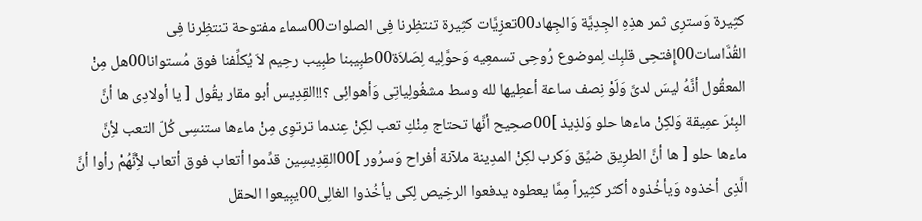كثِيرة وَسترِى ثمر هذِهِ الجِدِيَّة وَالجِهاد00تعزِيَّات كثِيرة تنتظِرنا فِى الصلوات00سماء مفتوحة تنتظِرنا فِى القُدَّاسات00إِفتحِى قلبِك لِموضوع رُوحِى تسمعِيه وَحوَّلِيه لِصَلاَة00طبِيبنا طبِيب رحِيم لاَ يُكلِّفنا فوق مُستوانا00هل مِنْ المعقُول أنَّهُ ليسَ لدىَّ وَلَوْ نِصف ساعة أعطِيها لله وسط مشغُولِياتِى وَأهوائِى ؟!!القِدِيس أبو مقار يقُول [ يا أولادِى ها أنَّ البِئرَ عمِيقة وَلكِنْ ماءها حلو وَلذِيذ ]00صحِيح أنَّها تحتاج مِنْكِ تعب لكِنْ عِندما ترتوِى مِنْ ماءها ستنسِى كُلّ التعب لأِنَّ ماءها حلو [ ها أنَّ الطرِيق ضيِّق وَكرب لكِنْ المدِينة ملآنة أفراح وَسرُور ]00القِدِيسِين قدِّموا أتعاب فوق أتعاب لأِنَّهُمْ رأوا أنَّ الَّذِى أخذوه وَيأخُذوه أكثر كثِيراً مِمَّا يعطوه يدفعوا الرخِيص لِكى يأخُذوا الغالِى00يبِيعوا الحقل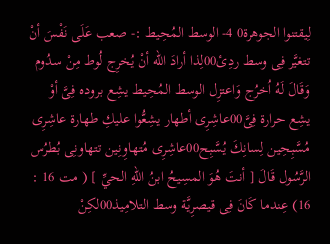لِيقتنوا الجوهرة0 4- الوسط المُحِيط :- صعب عَلَى نَفْسَ أنْ تتغيَّر فِى وسط ردِئ00لِذا أرادَ الله أنْ يُخرِج لُوط مِنْ سدُوم وَقَالَ لَهُ اُخرُج وَاعتزِل الوسط المُحِيط يشِع بروده فِىَّ أوْ يشِع حرارة فِىَّ00عاشِرِى أطهار يشِعُّوا عليكِ طهارة عاشِرِى مُسَّبِحِين لِسانِكَ يُسَّبِح00عاشِرِى مُتهاوِنِين تتهاونِى بُطرُس الرَّسُول قَالَ [ أنتَ هُوَ المسِيحُ ابنُ اللهِ الحيِّ ] ( مت 16 : 16) عِندما كَانَ فِى قيصرِيَّة وسط التلامِيذ00لكِنْ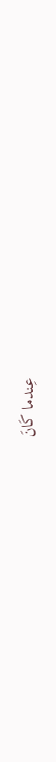عِندما كَانَ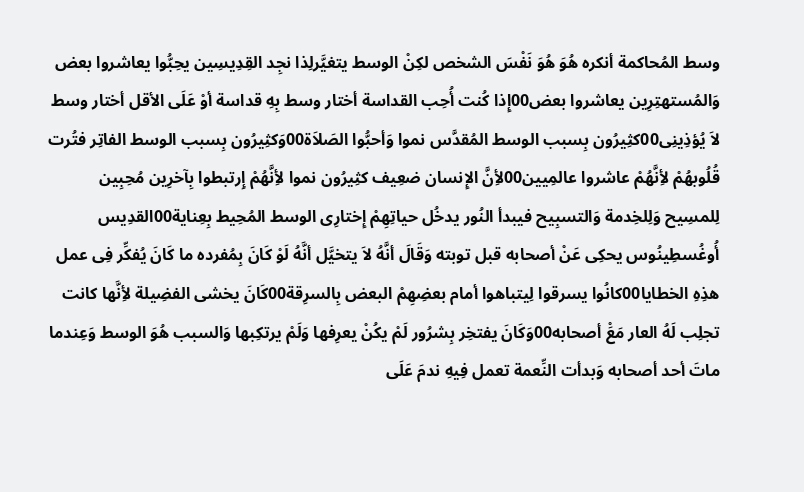وسط المُحاكمة أنكره هُوَ هُوَ نَفْسَ الشخص لكِنْ الوسط يتغيَّرلِذا نجِد القِدِيسِين يحِبُّوا يعاشروا بعض وَالمُستهتِرِين يعاشروا بعض00إِذا كُنت أُحِب القداسة أختار وسط بِهِ قداسة أوْ عَلَى الأقل أختار وسط لاَ يُؤذِينِى00كثِيرُون بِسبب الوسط المُقدَّس نموا وَأحبُّوا الصَلاَة00وَكثِيرُون بِسبب الوسط الفاتِر فتُرت قُلُوبهُمْ لأِنَّهُمْ عاشروا عالمِيين00لأِنَّ الإِنسان ضعِيف كثِيرُون نموا لأِنَّهُمْ إِرتبطوا بِآخرِين مُحِبِين لِلمسِيح وَلِلخِدمة وَالتسبِيح فيبدأ النُور يدخُل حياتِهِمْ إِختارِى الوسط المُحِيط بِعِناية00القدِيس أُوغُسطِينُوس يحكِى عَنْ أصحابه قبل توبته وَقَالَ أنَّهُ لاَ يتخيَّل أنَّهُ لَوْ كَانَ بِمُفرده ما كَانَ يُفكِّر فِى عمل هذِهِ الخطايا00كانُوا يسرقوا لِيتباهوا أمام بعضِهِمْ البعض بِالسرِقة00كَانَ يخشى الفضِيلة لأِنَّها كانت تجلِب لَهُ العار مَعَْ أصحابه00وَكَانَ يفتخِر بِشرُور لَمْ يكُنْ يعرِفها وَلَمْ يرتكِبها وَالسبب هُوَ الوسط وَعِندما ماتَ أحد أصحابه وَبدأت النِّعمة تعمل فِيهِ ندمَ عَلَى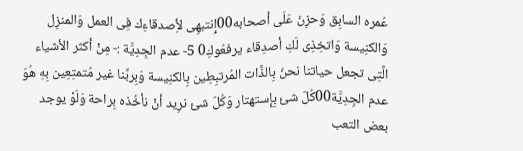عُمره السابِق وَحزِنَ عَلَى أصحابه00إِنتبهِى لأِصدقاءِك فِى العمل وَالمنزِل وَالكنِيسة وَاتخِذِى لَكِ أصدِقاء يرفعُوكِ0 5- عدم الجِدِيَّة :- مِنْ أكثر الأشياء الَّتِى تجعل حياتنا نحنُ بِالذَّات المُرتبِطِين بِالكنِيسة وَبِربِّنا غير مُتمتِعِين بِهِ هُوَ عدم الجِدِيَّة00كُلّ شئ بِإِستهتار وَكُلّ شئ نرِيد أنْ نأخُذه بِراحة وَلَوْ يوجد بعض التعب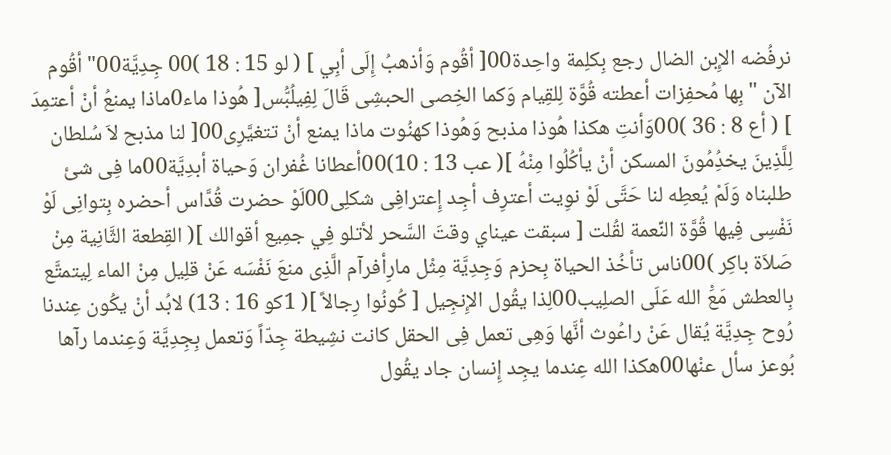نرفُضه الإِبن الضال رجع بِكلِمة واحِدة00[ أقُوم وَأذهبُ إِلَى أبِي ] ( لو 15 : 18 )00 جِدِيَّة00" أقُوم الآن " بِها مُحفِزات أعطته قُوَّة لِلقِيام وَكما الخِصى الحبشِى قَالَ لِفِيلُبُّس[ هُوذا ماء0ماذا يمنعُ أنْ أعتمِدَ ] ( أع 8 : 36 )00وَأنتِ هكذا هُوذا مذبح وَهُوذا كهنُوت ماذا يمنع أنْ تتغيَّرِى00[ لنا مذبح لاَ سُلطان لِلَّذِينَ يخدُِمُونَ المسكن أنْ يأكُلُوا مِنْهُ ]( عب 13 : 10)00أعطانا غُفران وَحياة أبدِيَّة00ما فِى شئ طلبناه وَلَمْ يُعطِه لنا حَتَّى لَوْ نوِيت أعترِف أجِد إِعترافِى شكلِى00لَوْ حضرت قُدَّاس أحضره بِتوانِى لَوْ نَفْسِى فِيها قُوَّة النِّعمة لقُلت [ سبقت عيناي وقتَ السَّحر لأتلو فِي جمِيع أقوالك ]( القِطعة الثَّانِية مِنْ صَلاَة باكِر )00ناس تأخُذ الحياة بِحزم وَجِدِيَّة مِثْل مارِأفرآم الَّذِى منعَ نَفْسَه عَنْ قلِيل مِنْ الماء لِيتمتَّع بِالعطش مَعَْ الله عَلَى الصلِيب00لِذا يقُول الإِنجِيل [ كُونُوا رِجالاً ]( 1كو 16 : 13) لابُد أنْ يكُون عِندنا رُوح جِدِيَّة يُقال عَنْ راعُوث أنَّها وَهِى تعمل فِى الحقل كانت نشِيطة جِدّاً وَتعمل بِجِدِيَّة وَعِندما رآها بُوعز سأل عنْها00هكذا الله عِندما يجِد إِنسان جاد يقُول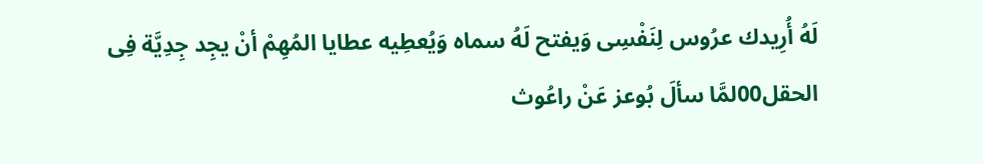لَهُ أُرِيدك عرُوس لِنَفْسِى وَيفتح لَهُ سماه وَيُعطِيه عطايا المُهِمْ أنْ يجِد جِدِيَّة فِى الحقل00لمَّا سألَ بُوعز عَنْ راعُوث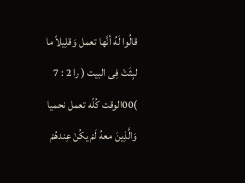قالُوا لَهُ أنَّها تعمل وَقلِيلاً ما لبِثَتْ فِى البيت ( را 2 : 7 )00الوقت كُلّه تعمل نحميا وَالَّذِينَ معهُ لَمْ يكُنْ عِندهُمْ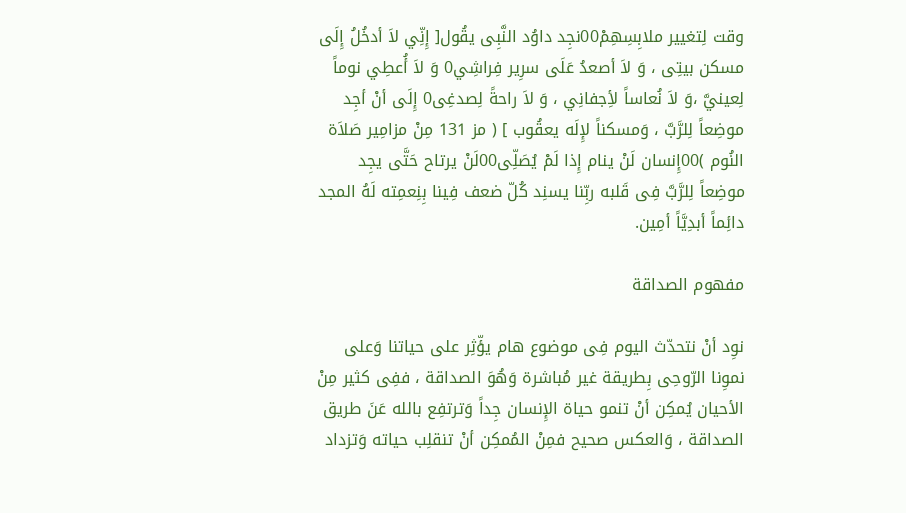وقت لِتغيير ملابِسِهِمْ00نجِد داوُد النَّبِى يقُول[ إِنِّي لاَ أدخُلُ إِلَى مسكن بيتِى ، وَ لاَ أصعدُ عَلَى سرِير فِراشِي0 وَ لاَ أُعطِي نوماً لِعينيَّ ،وَ لاَ نُعاساً لأِجفانِي ، وَ لاَ راحةً لِصدغِى0 إِلَى أنْ أجِد موضِعاً لِلرَّبَّ ، وَمسكناً لإِلَه يعقُوب ] ( مز 131 مِنْ مزامِير صَلاَة النُوم )00إِنسان لَنْ ينام إِذا لَمْ يُصَلِّى00لَنْ يرتاح حَتَّى يجِد موضِعاً لِلرَّبَّ فِى قَلبه ربِّنا يسنِد كُلّ ضعف فِينا بِنِعمِته لَهُ المجد دائِماً أبدِيَّاً أمِين.

مفهوم الصداقة

نوِد أنْ نتحدّث اليوم فِى موضوع هام يؤّثِر على حياتنا وَعلى نموِنا الرّوحِى بِطريقة غير مُباشرة وَهُوَ الصداقة ، ففِى كثير مِنْ الأحيان يُمكِن أنْ تنمو حياة الإِنسان جِداً وَترتفِع بالله عَنَ طريق الصداقة ، وَالعكس صحيح فمِنْ المُمكِن أنْ تنقلِب حياته وَتزداد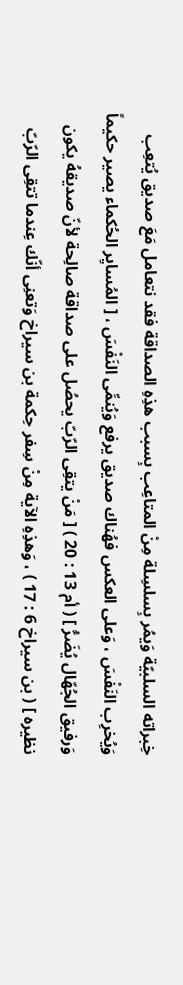خِبراته السلبيّة وَيمُر بِسلسِلة مِنْ المتاعِب بِسبب هذِهِ الصداقة فقد نتعامل مَعَ صديق يُتعِب وَيُخرِب النَفْسَ ، وَعلى العكس فهُناك صديق يرفع وَيُنمِّى النَفْسَ ، [ المُسايِر الحُكماء يصير حكيماً وَرفيق الجُهّال يُضَرُّ ] ( أم 13 : 20 ) [ مَنْ يتقِى الرّبّ يحصُل على صداقة صالِحة لأنّ صديقهُ يكون نظيره ] ( بن سيراخ 6 : 17 ) ، وَهذِهِ الآية مِنْ سِفر حِكمة بن سيراخ وَتعنِى أنّك عِندما تتقِى الرّبّ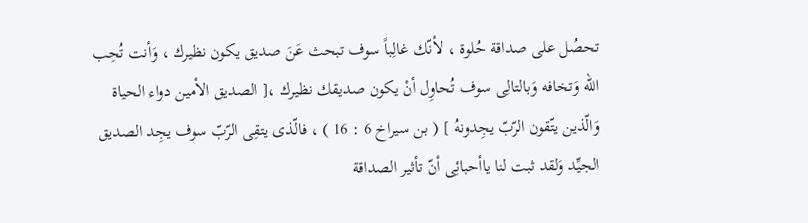تحصُل على صداقة حُلوة ، لأنّك غالِباً سوف تبحث عَنَ صديق يكون نظيرك ، وَأنت تُحِب الله وَتخافه وَبالتالِى سوف تُحاوِل أنْ يكون صديقك نظيرك ،[ الصديق الأمين دواء الحياة وَالّذين يتّقون الرّبّ يجِدونهُ ] ( بن سيراخ 6 : 16 ) ، فالّذى يتقِى الرّبّ سوف يجِد الصديق الجيِّد وَلقد ثبت لنا ياأحبائِى أنّ تأثير الصداقة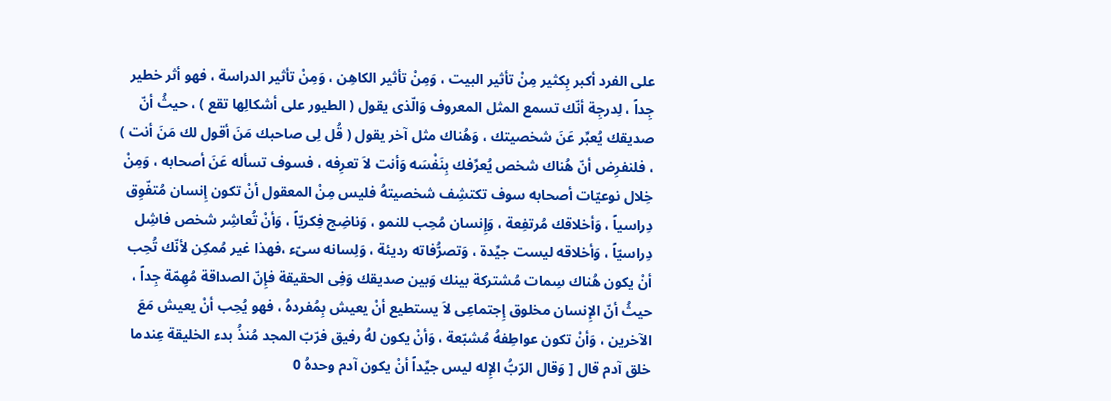على الفرد أكبر بِكثير مِنْ تأثير البيت ، وَمِنْ تأثير الكاهِن ، وَمِنْ تأثير الدراسة ، فهو أثر خطير جِداً ، لِدرجِة أنّك تسمع المثل المعروف وَالّذى يقول ( الطيور على أشكالِها تقع ) ، حيثُ أنّ صديقك يُعبِّر عَنَ شخصيتك ، وَهُناك مثل آخر يقول ( قُل لِى صاحبك مَنَ أقول لك مَنَ أنت ) ، فلنفرِض أنّ هُناك شخص يُعرِّفك بِنَفْسَه وَأنت لاَ تعرِفه ، فسوف تسأله عَنَ أصحابه ، وَمِنْ خِلال نوعيّات أصحابه سوف تكتشِف شخصيتهُ فليس مِنْ المعقول أنْ تكون إِنسان مُتفّوِق دِراسياً ، وَأخلاقك مُرتفِعة ، وَإِنسان مُحِب للنمو ، وَناضِج فِكريّاً ، وَأنْ تُعاشِر شخص فاشِل دِراسيّاً ، وَأخلاقه ليست جيِّدة ، وَتصرُّفاته رديئة ، وَلِسانه سىّء ،فهذا غير مُمكِن لأنّك تُحِب أنْ يكون هُناك سِمات مُشتركة بينك وَبين صديقك وَفِى الحقيقة فإِنّ الصداقة مُهِمّة جِداً ، حيثُ أنّ الإِنسان مخلوق إِجتماعِى لاَ يستطيع أنْ يعيش بِمُفردهُ ، فهو يُحِب أنْ يعيش مَعَ الآخرين ، وَأنْ تكون عواطِفهُ مُشبّعة ، وَأنْ يكون لهُ رفيق فرّبّ المجد مُنذُ بدء الخليقة عِندما خلق آدم قال [ وَقال الرّبُّ الإِله ليس جيِّداً أنْ يكون آدم وحدهُ 0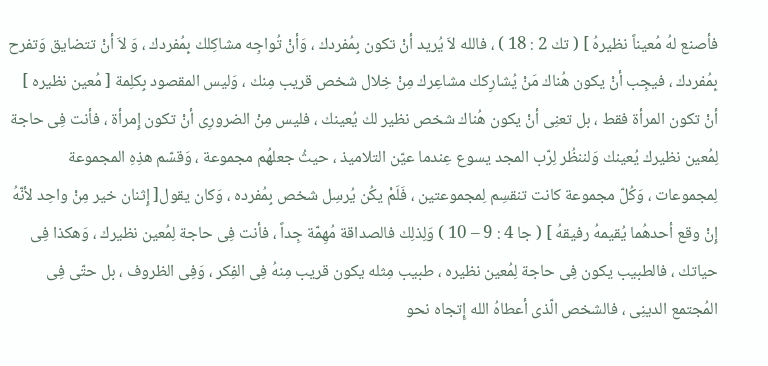فأصنع لهُ مُعيناً نظيرهُ ] ( تك 2 : 18 ) ، فالله لاَ يُريد أنْ تكون بِمُفردك ، وَأنْ تُواجِه مشاكِلك بِمُفردك ، وَ لاَ أنْ تتضايق وَتفرح بِمُفردك ، فيجِب أنْ يكون هُناك مَنْ يُشارِكك مشاعِرك مِنْ خِلال شخص قريب مِنك ، وَليس المقصود بِكلِمة [ مُعين نظيره ] أنْ تكون المرأة فقط ، بل تعنِى أنْ يكون هُناك شخص نظير لك يُعينك ، فليس مِنْ الضرورِى أنْ تكون إِمرأة ، فأنت فِى حاجة لِمُعين نظيرك يُعينك وَلننظُر لِرّب المجد يسوع عِندما عيّن التلاميذ ، حيثُ جعلهُم مجموعة ، وَقسّم هذِهِ المجموعة لِمجموعات ، وَكُلّ مجموعة كانت تنقسِم لِمجموعتين ، فَلَمْ يكُن يُرسِل شخص بِمُفرده ، وَكان يقول[ إِثنان خير مِنْ واحِد لأنّهُ إِنْ وقع أحدهُما يُقيمهُ رفيقهُ ] ( جا 4 : 9 – 10 ) وَلِذلِك فالصداقة مُهِمّة جِداً ، فأنت فِى حاجة لِمُعين نظيرك ، وَهكذا فِى حياتك ، فالطبيب يكون فِى حاجة لِمُعين نظيره ، طبيب مِثله يكون قريب مِنهُ فِى الفِكر ، وَفِى الظروف ، بل حتّى فِى المُجتمع الدينِى ، فالشخص الّذى أعطاهُ الله إِتجاه نحو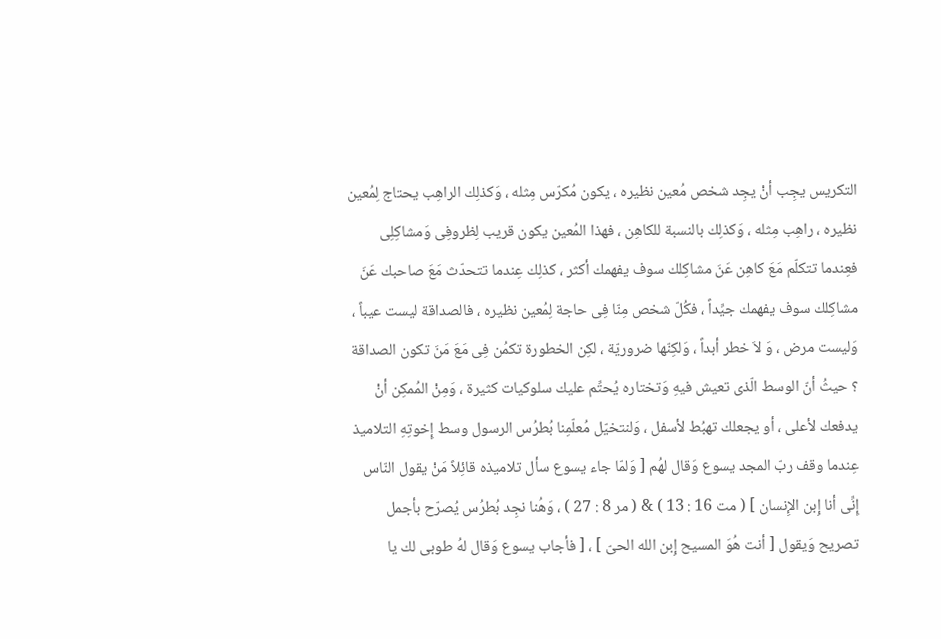التكريس يجِب أنْ يجِد شخص مُعين نظيره ، يكون مُكرّس مِثله ، وَكذلِك الراهِب يحتاج لِمُعين نظيره ، راهِب مِثله ، وَكذلِك بالنسبة للكاهِن ، فهذا المُعين يكون قريب لِظروفِى وَمشاكِلِى فعِندما تتكلّم مَعَ كاهِن عَنَ مشاكِلك سوف يفهمك أكثر ، كذلِك عِندما تتحدّث مَعَ صاحبك عَنَ مشاكِلك سوف يفهمك جيِّداً ، فكُلّ شخص مِنّا فِى حاجة لِمُعين نظيره ، فالصداقة ليست عيباً ، وَليست مرض ، وَ لاَ خطر أبداً ، وَلكِنّها ضروريّة ، لكِن الخطورة تكمُن فِى مَعَ مَنَ تكون الصداقة ؟ حيثُ أنّ الوسط الّذى تعيش فيهِ وَتختاره يُحتِّم عليك سلوكيات كثيرة ، وَمِنْ المُمكِن أنْ يدفعك لأعلى ، أو يجعلك تهبُط لأسفل ، وَلنتخيّل مُعلّمِنا بُطرُس الرسول وسط إِخوتِهِ التلاميذ عِندما وقف ربّ المجد يسوع وَقال لهُم [ وَلمّا جاء يسوع سأل تلاميذه قائِلاً مَنْ يقول النّاس إِنِّى أنا إِبن الإِنسان ] ( مت 16 : 13 ) & ( مر 8 : 27 ) ، وَهُنا نجِد بُطرُس يُصرّح بأجمل تصريح وَيقول [ أنت هُوَ المسيح إِبن الله الحىّ ] ، [ فأجاب يسوع وَقال لهُ طوبى لك يا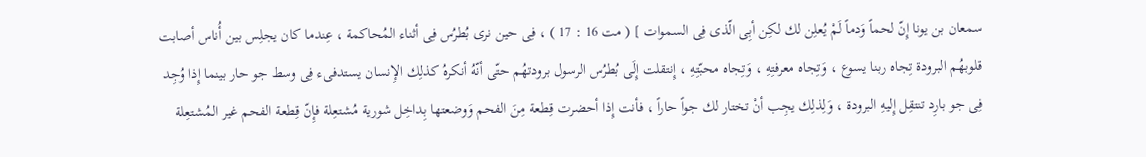سمعان بن يونا إِنّ لحماً وَدماً لَمْ يُعلِن لك لكِن أبِى الّذى فِى السموات ] ( مت 16 : 17 ) ، فِى حين نرى بُطرُس فِى أثناء المُحاكمة ، عِندما كان يجلِس بين أُناس أصابت قلوبهُم البرودة تِجاه ربنا يسوع ، وَتِجاه معرفتِهِ ، وَتِجاه محبّتِهِ ، إِنتقلت إِلَى بُطرُس الرسول برودتهُم حتّى أنّهُ أنكرهُ كذلِك الإِنسان يستدفىء فِى وسط جو حار بينما إِذا وُجِد فِى جو بارِد تنتقِل إِليهِ البرودة ، وَلِذلِك يجِب أنْ تختار لك جواً حاراً ، فأنت إِذا أحضرت قِطعة مِنَ الفحم وَوضعتها بِداخِل شورية مُشتعِلة فإِنّ قِطعة الفحم غير المُشتعِلة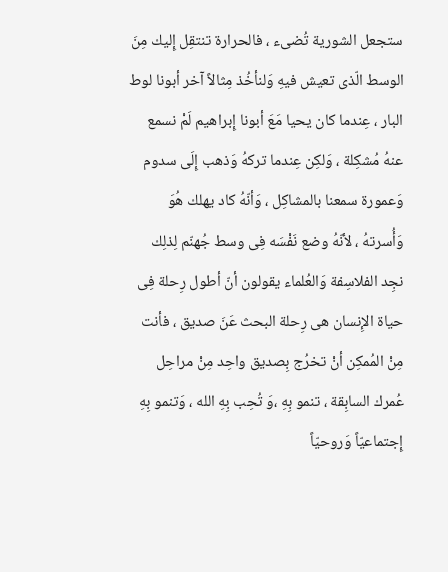ستجعل الشورية تُضىء ، فالحرارة تنتقِل إِليك مِنَ الوسط الّذى تعيش فيهِ وَلنأخُذ مِثالاً آخر أبونا لوط البار ، عِندما كان يحيا مَعَ أبونا إِبراهيم لَمْ نسمع عنهُ مُشكِلة ، وَلكِن عِندما تركهُ وَذهب إِلَى سدوم وَعمورة سمعنا بالمشاكِل ، وَأنّهُ كاد يهلك هُوَ وَأُسرتهُ ، لأنّهُ وضع نَفْسَه فِى وسط جُهنّم لِذلِك نجِد الفلاسِفة وَالعُلماء يقولون أنّ أطول رِحلة فِى حياة الإِنسان هى رِحلة البحث عَنَ صديق ، فأنت مِنْ المُمكِن أنْ تخرُج بِصديق واحِد مِنْ مراحِل عُمرك السابِقة ، تنمو بِهِ ،وَ تُحِب بِهِ الله ، وَتنمو بِهِ إِجتماعيّاً وَروحيّاً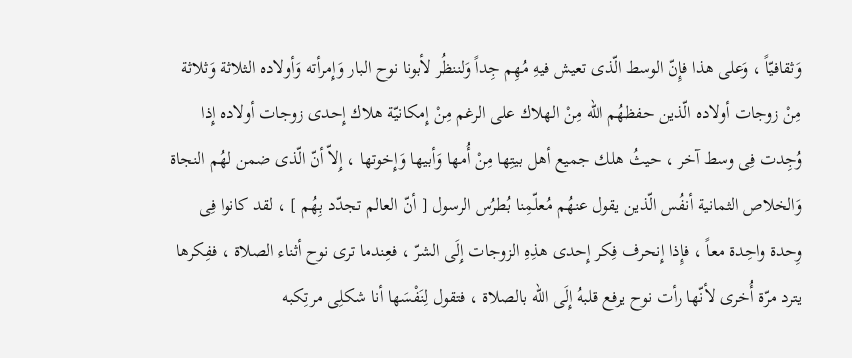وَثقافيّاً ، وَعلى هذا فإِنّ الوسط الّذى تعيش فيهِ مُهِم جِداً وَلننظُر لأبونا نوح البار وَإِمرأته وَأولاده الثلاثة وَثلاثة مِنْ زوجات أولاده الّذين حفظهُم الله مِنْ الهلاك على الرغم مِنْ إِمكانيّة هلاك إِحدى زوجات أولاده إِذا وُجِدت فِى وسط آخر ، حيثُ هلك جميع أهل بيتِها مِنْ أُمها وَأبيها وَإِخوتها ، إِلاّ أنّ الّذى ضمن لهُم النجاة وَالخلاص الثمانية أنفُس الّذين يقول عنهُم مُعلّمِنا بُطرُس الرسول [ أنّ العالم تجدّد بِهُم ] ، لقد كانوا فِى وِحدة واحِدة معاً ، فإِذا إِنحرف فِكر إِحدى هذِهِ الزوجات إِلَى الشرّ ، فعِندما ترى نوح أثناء الصلاة ، ففِكرها يترد مرّة أُخرى لأنّها رأت نوح يرفع قلبهُ إِلَى الله بالصلاة ، فتقول لِنَفْسَها أنا شكلِى مرتِكبه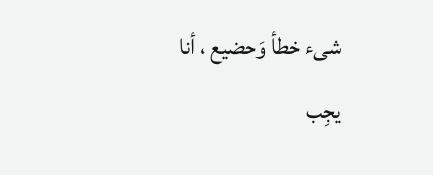شىء خطأ وَحضيع ، أنا يجِب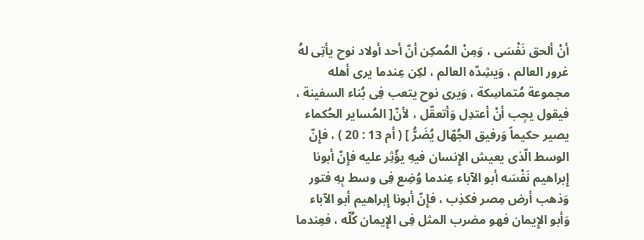أنْ ألحق نَفْسَى ، وَمِنْ المُمكِن أنّ أحد أولاد نوح يأتِى لهُ غرور العالم ، وَيشِدّه العالم ، لكِن عِندما يرى أهله مجموعة مُتماسِكة ، وَيرى نوح يتعب فِى بُناء السفينة ، فيقول يجِب أنْ أعتدِل وَأتعقّل ، لأنّ[ المُساير الحُكماء يصير حكيماً وَرفيق الجُهّال يُضَرُّ ] ( أم 13 : 20 ) ، فإِنّ الوسط الّذى يعيش الإِنسان فيهِ يؤّثِر عليه فإِنّ أبونا إِبراهيم نَفْسَه أبو الآباء عِندما وُضِع فِى وسط بِهِ فتور وَذهب أرض مِصر فكذِب ، فإِنّ أبونا إِبراهيم أبو الآباء وَأبو الإِيمان فهو مضرب المثل فِى الإِيمان كُلّه ، فعِندما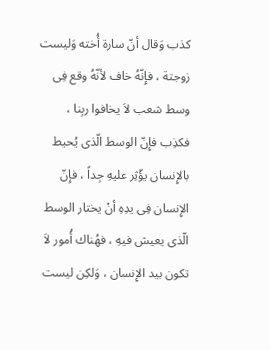كذب وَقال أنّ سارة أُخته وَليست زوجتة ، فإِنّهُ خاف لأنّهُ وقع فِى وسط شعب لاَ يخافوا ربِنا ، فكذِب فإِنّ الوسط الّذى يُحيط بالإِنسان يؤّثِر عليهِ جِداً ، فإِنّ الإِنسان فِى يدِهِ أنْ يختار الوسط الّذى يعيش فيهِ ، فهُناك أُمور لاَ تكون بيد الإِنسان ، وَلكِن ليست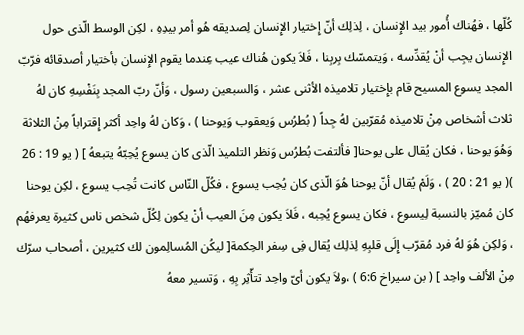كُلّها ، فهُناك أُمور بيد الإِنسان ، لِذلِك أنّ إِختيار الإِنسان لِصديقه هُو أمر بيدِهِ ، لكِن الوسط الّذى حول الإِنسان يجِب أنْ يُقدِّسه ، وَيتمسّك بِربِنا ، فَلاَ يكون هُناك عيب عِندما يقوم الإِنسان بأختيار أصدقائه فرّبّ المجد يسوع المسيح قام بإِختيار تلاميذه الأثنى عشر ، وَالسبعين رسول ، وَأنّ ربّ المجد بِنَفْسِهِ كان لهُ ثلاث أشخاص مِنْ تلاميذه مُقرّبين لهُ جِداً ( بُطرُس وَيعقوب وَيوحنا ) ، وَكان لهُ واحِد أكثر إِقتراباً مِنْ الثلاثة وَهُوَ يوحنا ، فكان يُقال على يوحنا[ فألتفت بُطرُس وَنظر التلميذ الّذى كان يسوع يُحِبّهُ يتبعهُ ] ( يو 19 : 26 )( يو 21 : 20 ) ، وَلَمْ يُقال أنّ يوحنا هُوَ الّذى كان يُحِب يسوع ، فكُلّ النّاس كانت تُحِب يسوع ، لكِن يوحنا كان مُميّز بالنسبة لِيسوع ، فكان يسوع يُحِبه ، فَلاَ يكون مِنَ العيب أنْ يكون لِكُلّ شخص ناس كثيرة يعرفهُم ، وَلكِن هُوَ لهُ فرد مُقرّب إِلَى قلبِهِ لِذلِك يُقال فِى سِفر الحِكمة[ ليكُن المُسالِمون لك كثيرين ، أصحاب سرّك مِنْ الألف واحِد ] ( بن سيراخ 6:6 ) ،ولاَ يكون أىّ واحِد تتأّثِر بِهِ ، وَتسير معهُ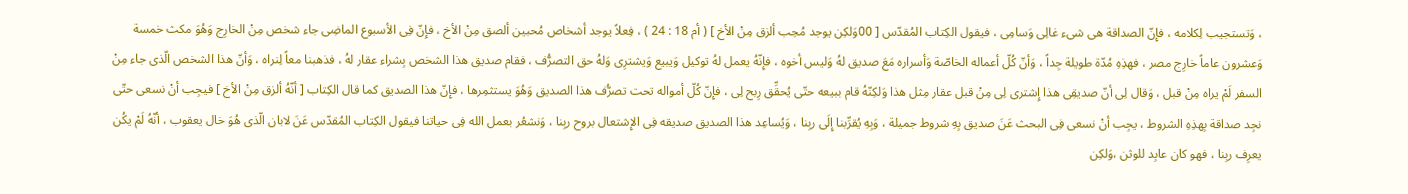، وَتستجيب لِكلامه ، فإِنّ الصداقة هى شىء غالِى وَسامِى ، فيقول الكِتاب المُقدّس [ 00وَلكِن يوجد مُحِب ألزق مِنْ الأخ ] ( أم 18 : 24 ) ، فِعلاً يوجد أشخاص مُحبين ألصق مِنْ الأخ ، فإِنّ فِى الأسبوع الماضِى جاء شخص مِنْ الخارِج وَهُوَ مكث خمسة وَعشرون عاماً خارِج مصر ، فهذِهِ مُدّة طويلة جِداً ، وَأنّ كُلّ أعماله الخاصّة وَأسراره مَعَ صديق لهُ وَليس أخوه ، فإِنّهُ يعمل لهُ توكيل وَيبيع وَيشترِى وَلهُ حق التصرُّف ، فقام صديق هذا الشخص بِشراء عقار لهُ ، فذهبنا معاً لِنراه ، وَأنّ هذا الشخص الّذى جاء مِنْ السفر لَمْ يراه مِنْ قبل ، وَقال لِى أنّ صديقِى هذا إِشترى لِى مِنْ قبل عقار مِثل هذا وَلكِنّهُ قام ببيعه حتّى يُحقِّق رِبح لِى ، فإِنّ كُلّ أمواله تحت تصرُّف هذا الصديق وَهُوَ يستثمِرها ، فإِنّ هذا الصديق كما قال الكِتاب [ أنّهُ ألزق مِنْ الأخ ] فيجِب أنْ نسعى حتّى نجِد صداقة بِهذِهِ الشروط ، يجِب أنْ نسعى فِى البحث عَنَ صديق بِهِ شروط جميلة ، وَبِهِ يُقرِّبنا إِلَى ربِنا ، وَيُساعِد هذا الصديق صديقه فِى الإِشتعال بروح ربِنا ، وَنشعُر بعمل الله فِى حياتنا فيقول الكِتاب المُقدّس عَنَ لابان الّذى هُوَ خال يعقوب ، أنّهُ لَمْ يكُن يعرِف ربِنا ، فهو كان عابِد للوثن ،وَلكِن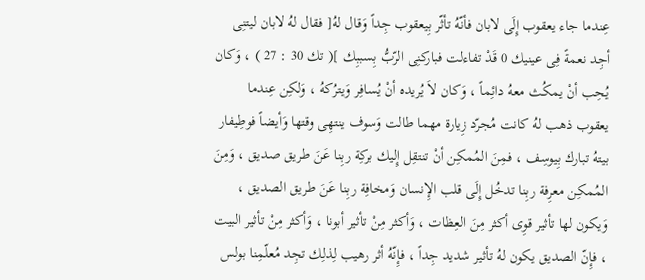عِندما جاء يعقوب إِلَى لابان فأنّهُ تأثّر بِيعقوب جِداً وَقال لهُ[ فقال لهُ لابان ليتنِى أجِد نعمةً فِى عينيك 0 قَدْ تفاءلت فباركنِى الرّبُّ بِسببِك ]( تك 30 : 27 ) ، وَكان يُحِب أنْ يمكُث معهُ دائِماً ، وَكان لاَ يُريده أنْ يُسافِر وَيترُكهُ ، وَلكِن عِندما يعقوب ذهب لهُ كانت مُجرّد زِيارة مهما طالت وَسوف ينتهِى وقتها وَأيضاً فوطِيفار بيتهُ تبارك بِيوسِف ، فمِنَ المُمكِن أنْ تنتقِل إِليك بركِة ربِنا عَنَ طريق صديق ، وَمِنَ المُمكِن معرِفة ربِنا تدخُل إِلَى قلب الإِنسان وَمخافِة ربِنا عَنَ طريق الصديق ، وَيكون لها تأثير قوِى أكثر مِنَ العِظات ، وَأكثر مِنْ تأثير أبونا ، وَأكثر مِنْ تأثير البيت ، فإِنّ الصديق يكون لهُ تأثير شديد جِداً ، فإِنّهُ أثر رهيب لِذلِك تجِد مُعلّمِنا بولس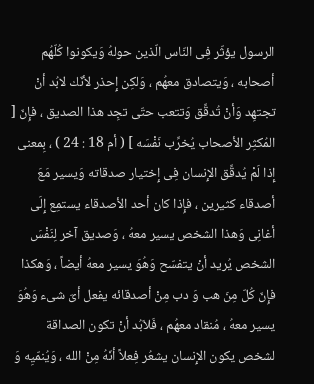الرسول يؤثّر فِى النّاس الّذين حولهُ وَيكونوا كُلّهُم أصحابه ، وَيتصادق معهُم ، وَلكِن إِحذر لأنّك لابُد أنْ تجتهِد وَأنْ تُدقِّق وَتتعب حتّى تجِد هذا الصديق ، فإِنّ [ المُكثِر الأصحاب يُخرِّب نَفْسَه ] ( أم 18 : 24 ) ، بِمعنى إِذا لَمْ يُدقِّق الإِنسان فِى إِختيار صدقاته وَيسير مَعَ أصدقاء كثيرين ، فإِذا كان أحد الأصدقاء يستمِع إِلَى أغانِى وَهذا الشخص يسير معهُ ، وَصديق آخر لِنَفْسَ الشخص يُريد أنْ يتفسّح وَهُوَ يسير معهُ أيضاً ، وَهكذا فإِنّ كُلّ مِنَ هب وَ دب مِنْ أصدقائه يفعل أىّ شىء وَهُوَ يسير معهُ ، مُنقاد معهُم ، فَلاَبُد أنْ تكون الصداقة لشخص يكون الإِنسان يشعُر فِعلاً أنّهُ مِنْ الله ، وَيُنمّيِه وَ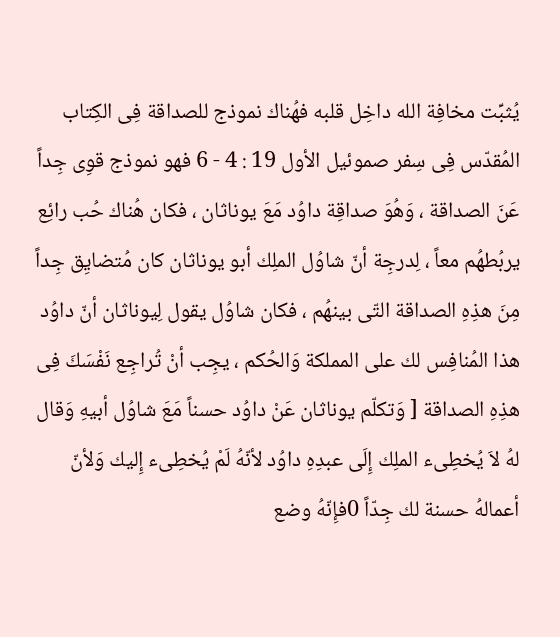يُثبِّت مخافِة الله داخِل قلبه فهُناك نموذج للصداقة فِى الكِتاب المُقدّس فِى سِفر صموئيل الأول 19 : 4 - 6 فهو نموذج قوِى جِداً عَنَ الصداقة ، وَهُوَ صداقِة داوُد مَعَ يوناثان ، فكان هُناك حُب رائِع يربُطهُم معاً ، لِدرجِة أنّ شاوُل الملِك أبو يوناثان كان مُتضايِق جِداً مِنَ هذِهِ الصداقة التّى بينهُم ، فكان شاوُل يقول لِيوناثان أنّ داوُد هذا المُنافِس لك على المملكة وَالحُكم ، يجِب أنْ تُراجِع نَفْسَكَ فِى هذِهِ الصداقة [ وَتكلّم يوناثان عَنْ داوُد حسناً مَعَ شاوُل أبيهِ وَقال لهُ لاَ يُخطِىء الملِك إِلَى عبدِهِ داوُد لأنّهُ لَمْ يُخطِىء إِليك وَلأنّ أعمالهُ حسنة لك جِدّاً 0فإِنّهُ وضع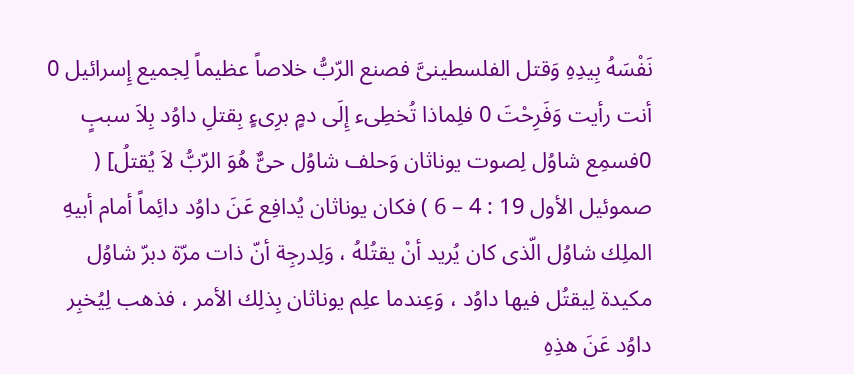نَفْسَهُ بِيدِهِ وَقتل الفلسطينىَّ فصنع الرّبُّ خلاصاً عظيماً لِجميع إِسرائيل 0 أنت رأيت وَفَرِحْتَ 0 فلِماذا تُخطِىء إِلَى دمٍ برِىءٍ بِقتلِ داوُد بِلاَ سببٍ 0فسمِع شاوُل لِصوت يوناثان وَحلف شاوُل حىٌّ هُوَ الرّبُّ لاَ يُقتلُ] ( صموئيل الأول 19 : 4 – 6 ) فكان يوناثان يُدافِع عَنَ داوُد دائِماً أمام أبيهِ الملِك شاوُل الّذى كان يُريد أنْ يقتُلهُ ، وَلِدرجِة أنّ ذات مرّة دبرّ شاوُل مكيدة لِيقتُل فيها داوُد ، وَعِندما علِم يوناثان بِذلِك الأمر ، فذهب لِيُخبِر داوُد عَنَ هذِهِ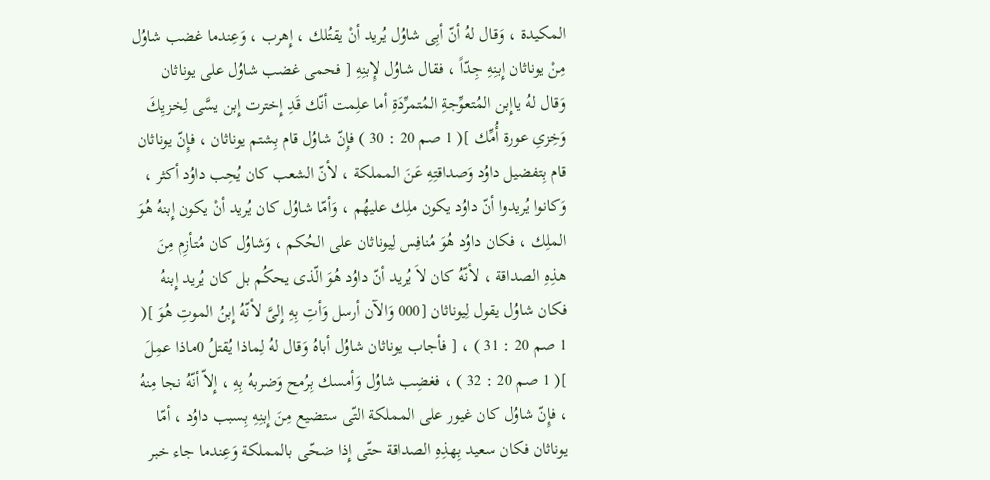المكيدة ، وَقال لهُ أنّ أبِى شاوُل يُريد أنْ يقتُلك ، إِهرب ، وَعِندما غضب شاوُل مِنْ يوناثان إِبنِهِ جِدّاً ، فقال شاوُل لإِبنِهِ [ فحمى غضب شاوُل على يوناثان وَقال لهُ ياإِبن المُتعوِّجةِ المُتمرِّدَةِ أما علِمت أنّك قَدِ إِخترت إِبن يسَّى لِخزيِكَ وَخِزىِ عورة أُمِّك ]( 1 صم 20 : 30 ) فإِنّ شاوُل قام بِشتم يوناثان ، فإِنّ يوناثان قام بِتفضيل داوُد وَصداقتِهِ عَنَ المملكة ، لأنّ الشعب كان يُحِب داوُد أكثر ، وَكانوا يُريدوا أنّ داوُد يكون ملِك عليهُم ، وَأمّا شاوُل كان يُريد أنْ يكون إِبنهُ هُوَ الملِك ، فكان داوُد هُوَ مُنافِس لِيوناثان على الحُكم ، وَشاوُل كان مُتأزِم مِنَ هذِهِ الصداقة ، لأنّهُ كان لاَ يُريد أنّ داوُد هُوَ الّذى يحكُم بل كان يُريد إِبنهُ فكان شاوُل يقول لِيوناثان [000 وَالآن أرسل وَأتِ بِهِ إِلىَّ لأنّهُ إِبنُ الموتِ هُوَ ]( 1 صم 20 : 31 ) ، [ فأجاب يوناثان شاوُل أباهُ وَقال لهُ لِماذا يُقتلُ 0ماذا عمِلَ ]( 1 صم 20 : 32 ) ، فغضِب شاوُل وَأمسك بِرُمح وَضربهُ بِهِ ، إِلاّ أنّهُ نجا مِنهُ ، فإِنّ شاوُل كان غيور على المملكة التّى ستضيع مِنَ إِبنِهِ بِسبب داوُد ، أمّا يوناثان فكان سعيد بِهذِهِ الصداقة حتّى إِذا ضحّى بالمملكة وَعِندما جاء خبر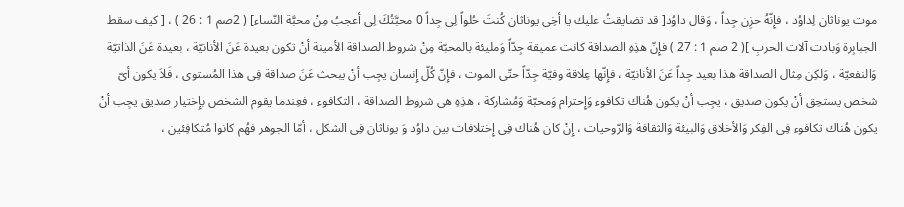موت يوناثان لِداوُد ، فإِنّهُ حزِن جِداً ، وَقال داوُد[ قد تضايقتُ عليك يا أخِى يوناثان كُنتَ حُلواً لِى جِداً 0 محبَّتُكَ لِى أعجبُ مِنْ محبَّة النّساء] ( 2صم 1 : 26 ) ، [ كيف سقط الجبابِرة وَبادت آلات الحربِ ]( 2 صم 1 : 27 ) فإِنّ هذِهِ الصداقة كانت عميقة جِدّاً وَمليئة بالمحبّة مِنْ شروط الصداقة الأمينة أنْ تكون بعيدة عَنَ الأنانيّة ، بعيدة عَنَ الذاتيّة وَالنفعيّة ، وَلكِن مِثال الصداقة هذا بعيد جِداً عَنَ الأنانيّة ، فإِنّها عِلاقة وفيّة جِدّاً حتّى الموت ، فإِنّ كُلّ إِنسان يجِب أنْ يبحث عَنَ صداقة فِى هذا المُستوى ، فَلاَ يكون أىّ شخص يستحِق أنْ يكون صديق ، يجِب أنْ يكون هُناك تكافوء وَإِحترام وَمحبّة وَمُشاركة ، هذِهِ هى شروط الصداقة ، التكافوء ، فعِندما يقوم الشخص بإِختيار صديق يجِب أنْ يكون هُناك تكافوء فِى الفِكر وَالأخلاق وَالبيئة وَالثقافة وَالرّوحيات ، إِنْ كان هُناك فِى إِختلافات بين داوُد وَ يوناثان فِى الشكل ، أمّا الجوهر فهُم كانوا مُتكافِئين ،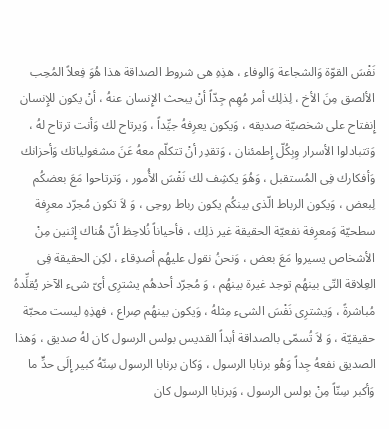نَفْسَ القوّة وَالشجاعة وَالوفاء ، هذِهِ هى شروط الصداقة هذا هُوَ فِعلاً المُحِب الألصق مِنَ الأخ ، لِذلِك أمر مُهِم جِدّاً أنْ يبحث الإِنسان عنهُ ، أنْ يكون للإِنسان إِنفتاح على شخصيّة صديقه ، وَيكون يعرِفهُ جيِّداً ، وَيرتاح لك وَأنت ترتاح لهُ ، وَتتبادلوا الأسرار وِبِكُلّ إِطمئنان ، وَتقدِر أنْ تتكلّم معهُ عَنَ مشغولياتك وَأحزانك وَأفكارك فِى المُستقبل ، وَهُوَ يكشِف لك نَفْسَ الأُمور ، وَترتاحوا مَعَ بعضكُم لِبعض ، وَيكون الرباط الّذى بينكُم يكون رباط روحِى ، وَ لاَ تكون مُجرّد معرِفة سطحيّة وَمعرِفة نفعيّة الحقيقة غير ذلِك ، فأحياناً نُلاحِظ أنّ هُناك إِثنين مِنْ الأشخاص يسيروا مَعَ بعض ، وَنحنُ نقول عليهُم أصدِقاء ، لكِن الحقيقة فِى العِلاقة التّى بينهُم توجد غيرة بينهُم ، وَ مُجرّد أحدهُم يشترِى أىّ شىء الآخر يُقلِّدهُ مُباشرةً ، وَيشترِى نَفْسَ الشىء مِثلهُ ، وَيكون بينهُم صِراع ، فهذِهِ ليست محبّة حقيقيّة ، وَ لاَ تُسمّى بالصداقة أبداً القديس بولس الرسول كان لهُ صديق ، وَهذا الصديق نفعهُ جِداً وَهُو برنابا الرسول ، وَكان برنابا الرسول سِنّهُ كبير إِلَى حدٍّ ما وَأكبر سِنّاً مِنْ بولس الرسول ، وَبرنابا الرسول كان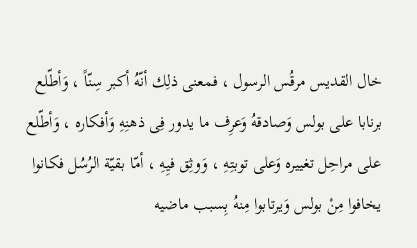خال القديس مرقُس الرسول ، فمعنى ذلِك أنّهُ أكبر سِنّاً ، وَأطّلع برنابا على بولس وَصادقهُ وَعرِف ما يدور فِى ذهنِهِ وَأفكاره ، وَأطّلع على مراحِل تغييره وَعلى توبتِهِ ، وَوثِق فيِهِ ، أمّا بقيّة الرُسُل فكانوا يخافوا مِنْ بولس وَيرتابوا مِنهُ بِسبب ماضيه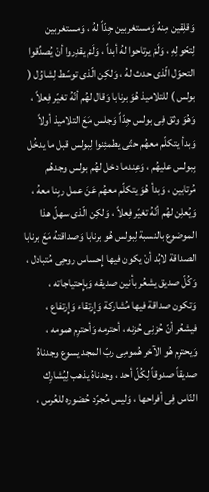وَقلِقين مِنهُ وَمستغربين جِدّاً لهُ ، وَمستغربين لِتحّولِهِ ، وَلَمْ يرتاحوا لهُ أبداً ، وَلَمْ يقدِروا أنْ يُصدِّقوا التحوّل الّذى حدث لهُ ، وَلكِن الّذى توسّط لِشاوُل ( بولس ) للتلاميذ هُوَ برنابا وَقال لهُم أنّهُ تغيّر فِعلاً ، وَهُوَ وثق فِى بولس جِدّاً وَجلس مَعَ التلاميذ أولاً وَبدأ يتكلّم معهُم حتّى يطمئِنوا لِبولس قبل ما يدخُل بِبولس عليهُم ، وَعِندما دخل لهُم بولس وجدهُم مُرتابين ، وَبدأ هُوَ يتكلّم معهُم عَنَ عمل ربِنا معهُ ، وَيُعلِن لهُم أنّهُ تغيّر فِعلاً ، وَلكِن الّذى سهلّ هذا الموضوع بالنسبة لِبولس هُو برنابا وَصداقتهُ مَعَ برنابا الصداقة لابُد أنْ يكون فيها إِحساس روحِى مُتبادل ، وَكُلّ صديق يشعُر بأنين صديقه وَبإِحتياجاته ، وَتكون صداقة فيها مُشاركة وَإِرتقاء وَإِرتفاع ، فيشعُر أنّ حُزنِى حُزنه ، أحترمه وَأحترِم همومه ، وَيحترِم هُو الآخر هُمومِى ربّ المجد يسوع وجدناهُ صديقاً صدوقاً لِكُلّ أحد ، وجدناهُ يذهب لِيُشارِك النّاس فِى أفراحها ، وَليس مُجرّد حُضوره للعُرس ،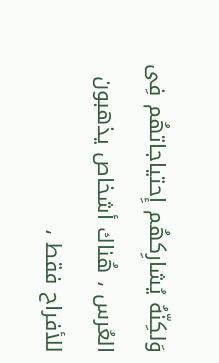وَلكِنّهُ يُشارِكهُم إِحتياجاتهُم فِى العُرس ، هُناك أشخاص يذهبون للأفراح فقط ،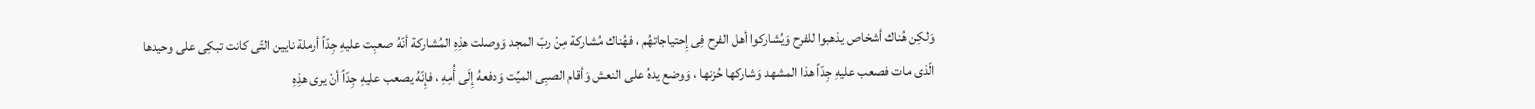وَلكِن هُناك أشخاص يذهبوا للفرح وَيُشاركوا أهل الفرح فِى إِحتياجاتهُم ، فهُناك مُشاركة مِنْ ربّ المجد وَوصلت هذِهِ المُشاركة أنّهُ صعبِت عليهِ جِدّاً أرملة نايين التّى كانت تبكِى على وحيدها الّذى مات فصعب عليهِ جِدّاً هذا المشهد وَشاركها حُزنها ، وَوضع يدهُ على النعش وَأقام الصبِى الميِّت وَدفعهُ إِلَى أُمِهِ ، فإِنّهُ يصعب عليهِ جِدّاً أنْ يرى هذِهِ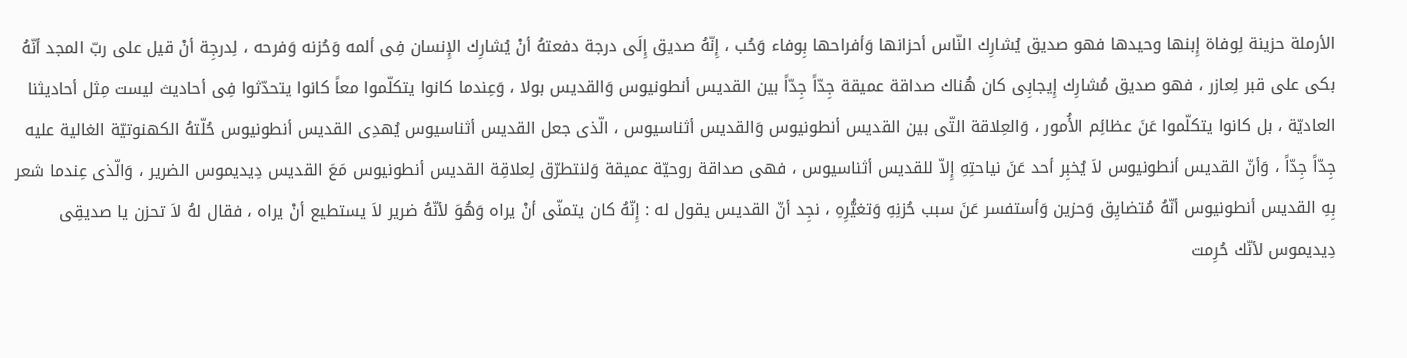الأرملة حزينة لِوفاة إِبنها وحيدها فهو صديق يُشارِك النّاس أحزانها وَأفراحها بِوفاء وَحُب ، إِنّهُ صديق إِلَى درجة دفعتهُ أنْ يُشارِك الإِنسان فِى ألمه وَحُزنه وَفرحه ، لِدرجِة أنْ قيل على ربّ المجد أنّهُ بكى على قبر لِعازر ، فهو صديق مُشارِك إِيجابِى كان هُناك صداقة عميقة جِدّاً جِدّاً بين القديس أنطونيوس وَالقديس بولا ، وَعِندما كانوا يتكلّموا معاً كانوا يتحدّثوا فِى أحاديث ليست مِثل أحاديثنا العاديّة ، بل كانوا يتكلّموا عَنَ عظائِم الأُمور ، وَالعِلاقة التّى بين القديس أنطونيوس وَالقديس أثناسيوس ، الّذى جعل القديس أثناسيوس يُهدِى القديس أنطونيوس حُلّتهُ الكهنوتيّة الغالية عليه جِدّاً جِدّاً ، وَأنّ القديس أنطونيوس لاَ يُخبِر أحد عَنَ نياحتِهِ إِلاّ للقديس أثناسيوس ، فهى صداقة روحيّة عميقة وَلنتطرّق لِعلاقِة القديس أنطونيوس مَعَ القديس دِيديموس الضرير ، وَالّذى عِندما شعر بِهِ القديس أنطونيوس أنّهُ مُتضايِق وَحزين وَأستفسر عَنَ سبب حُزنِهِ وَتغيُّرِهِ ، نجِد أنّ القديس يقول له : إِنّهُ كان يتمنّى أنْ يراه وَهُوَ لأنّهُ ضرير لاَ يستطيع أنْ يراه ، فقال لهُ لاَ تحزن يا صديقِى دِيديموس لأنّك حُرِمت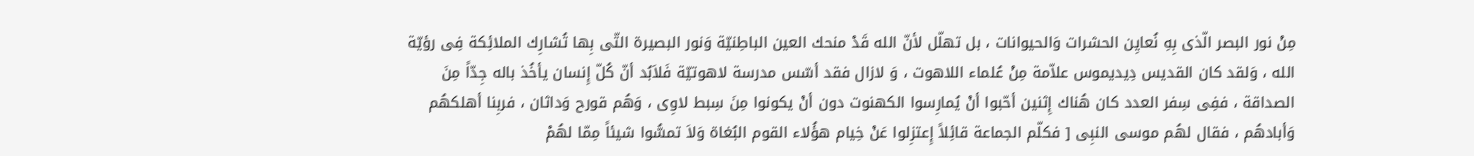مِنْ نور البصر الّذى بِهِ نُعايِن الحشرات وَالحيوانات ، بل تهلّل لأنّ الله قَدْ منحك العين الباطِنيّة وَنور البصيرة التّى بِها تُشارِك الملائِكة فِى رؤيّة الله ، وَلقد كان القديس دِيديموس علاّمة مِنْ عُلماء اللاهوت ، وَ لازال فقد أسّس مدرسة لاهوتيّة فَلاَبُد أنّ كُلّ إِنسان يأخُذ باله جِدّاً مِنَ الصداقة ، ففِى سِفر العدد كان هُناك إِثنين أحّبوا أنْ يُمارِسوا الكهنوت دون أنْ يكونوا مِنَ سِبط لاوِى ، وَهُم قورح وَداثان ، فربِنا أهلكهُم وَأبادهُم ، فقال لهُم موسى النبِى [ فكلّم الجماعة قائِلاً إِعتزِلوا عَنْ خِيام هؤُلاء القوم البُغاة وَلاَ تمسُّوا شيئاً مِمّا لهُمْ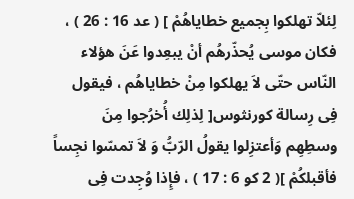لِئلاّ تهلكوا بِجميع خطاياهُمْ ] ( عد 16 : 26 ) ، فكان موسى يُحذّرهُم أنْ يبعِدوا عَنَ هؤلاء النّاس حتّى لاَ يهلكوا مِنْ خطاياهُم ، فيقول فِى رِسالة كورنثوس[ لِذلِك أُخرُجوا مِنَ وسطِهِم وَأعتزِلوا يقولُ الرّبُّ وَ لاَ تمسّوا نجِساً فأقبلكُمْ ]( 2 كو 6 : 17 ) ، فإِذا وُجِدت فِى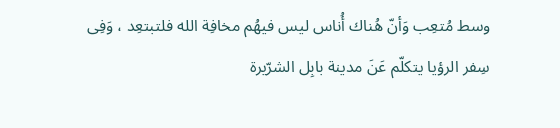وسط مُتعِب وَأنّ هُناك أُناس ليس فيهُم مخافِة الله فلتبتعِد ، وَفِى سِفر الرؤيا يتكلّم عَنَ مدينة بابِل الشرّيرة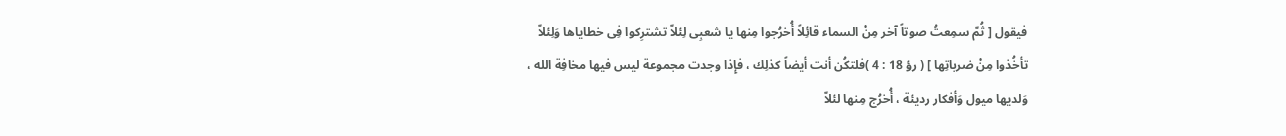فيقول [ ثُمّ سمِعتُ صوتاً آخر مِنْ السماء قائِلاً أُخرُجوا مِنها يا شعبِى لِئلاّ تشترِكوا فِى خطاياها وَلِئلاّ تأخُذوا مِنْ ضرباتِها ] ( رؤ 18 : 4 )فلتكُن أنت أيضاً كذلِك ، فإِذا وجدت مجموعة ليس فيها مخافِة الله ، وَلديها ميول وَأفكار رديئة ، أُخرُج مِنها لئلاّ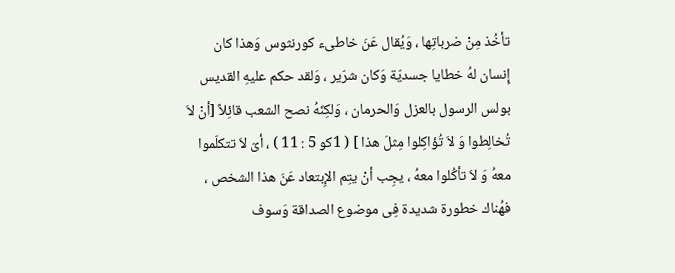تأخُذ مِنْ ضرباتِها ، وَيُقال عَنَ خاطىء كورنثوس وَهذا كان إِنسان لهُ خطايا جسديّة وَكان شرّير ، وَلقد حكم عليهِ القديس بولس الرسول بالعزل وَالحرمان ، وَلكِنّهُ نصح الشعب قائِلاً [أنْ لاَ تُخالِطوا وَ لاَ تُؤاكِلوا مِثلَ هذا ] ( 1كو 5 : 11 ) ، أىّ لاَ تتكلّموا معهُ وَ لاَ تأكُلوا معهُ ، يجِب أنْ يتِم الإِبتعاد عَنَ هذا الشخص ، فهُناك خطورة شديدة فِى موضوع الصداقة وَسوف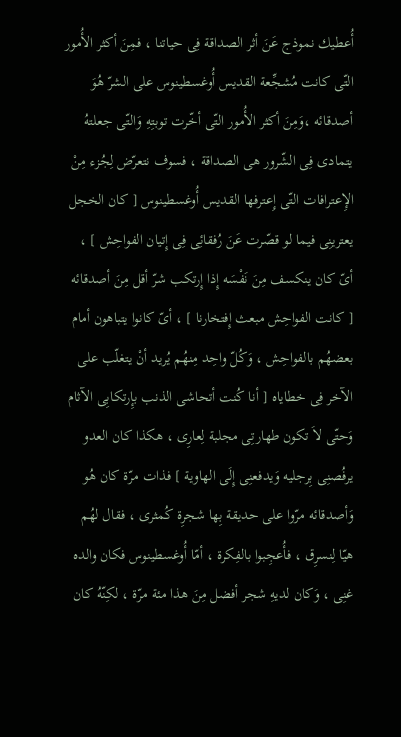أُعطيك نموذج عَنَ أثر الصداقة فِى حياتنا ، فمِنَ أكثر الأُمور التّى كانت مُشجِّعة القديس أُوغسطينوس على الشرّ هُوَ أصدقائه ،وَمِنَ أكثر الأُمور التّى أخّرت توبتِهِ وَالتّى جعلتهُ يتمادى فِى الشّرور هى الصداقة ، فسوف نتعرّض لِجُزء مِنْ الإِعترافات التّى إِعترفها القديس أُوغسطينوس [ كان الخجل يعترينِى فيما لو قصّرت عَنَ رُفقائِى فِى إِتيان الفواحِش ] ، أىّ كان ينكسف مِنَ نَفْسَه إِذا إِرتكب شرّ أقل مِنَ أصدقائه [ كانت الفواحِش مبعث إِفتخارنا ] ، أىّ كانوا يتباهون أمام بعضهُم بالفواحِش ، وَكُلّ واحِد مِنهُم يُريد أنْ يتغلّب على الآخر فِى خطاياه [ أنا كُنت أتحاشى الذنب بإِرتكابِى الآثام وَحتّى لاَ تكون طهارتِى مجلبة لِعارِى ، هكذا كان العدو يرفُصنِى بِرجليه وَيدفعنِى إِلَى الهاوية ] فذات مرّة كان هُو وَأصدقائه مرّوا على حديقة بِها شجرِة كُمثرى ، فقال لهُم هيّا لِنسرِق ، فأُعجِبوا بالفِكرة ، أمّا أُوغسطينوس فكان والده غنِى ، وَكان لديهِ شجر أفضل مِنَ هذا مئة مرّة ، لكِنّهُ كان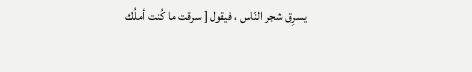يسرِق شجر النّاس ، فيقول [ سرقت ما كُنت أملُك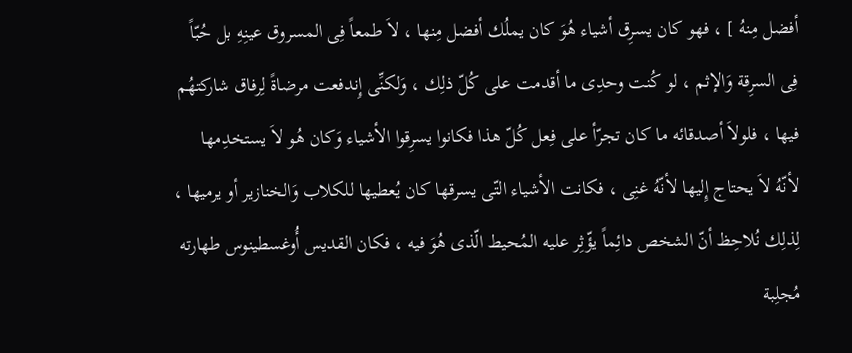أفضل مِنهُ ] ، فهو كان يسرِق أشياء هُوَ كان يملُك أفضل مِنها ، لاَ طمعاً فِى المسروق عينِهِ بل حُبّاً فِى السرِقة وَالإثم ، لو كُنت وحدِى ما أقدمت على كُلّ ذلِك ، وَلكنِّى إِندفعت مرضاةً لِرفاق شاركتهُم فيها ، فلولاَ أصدقائه ما كان تجرّأ على فِعل كُلّ هذا فكانوا يسرِقوا الأشياء وَكان هُو لاَ يستخدِمها لأنّهُ لاَ يحتاج إِليها لأنّهُ غنِى ، فكانت الأشياء التّى يسرقها كان يُعطيها للكلاب وَالخنازير أو يرميها ، لِذلِك نُلاحِظ أنّ الشخص دائِماً يؤّثِر عليه المُحيط الّذى هُوَ فيه ، فكان القديس أُوغسطينوس طهارته مُجلِبة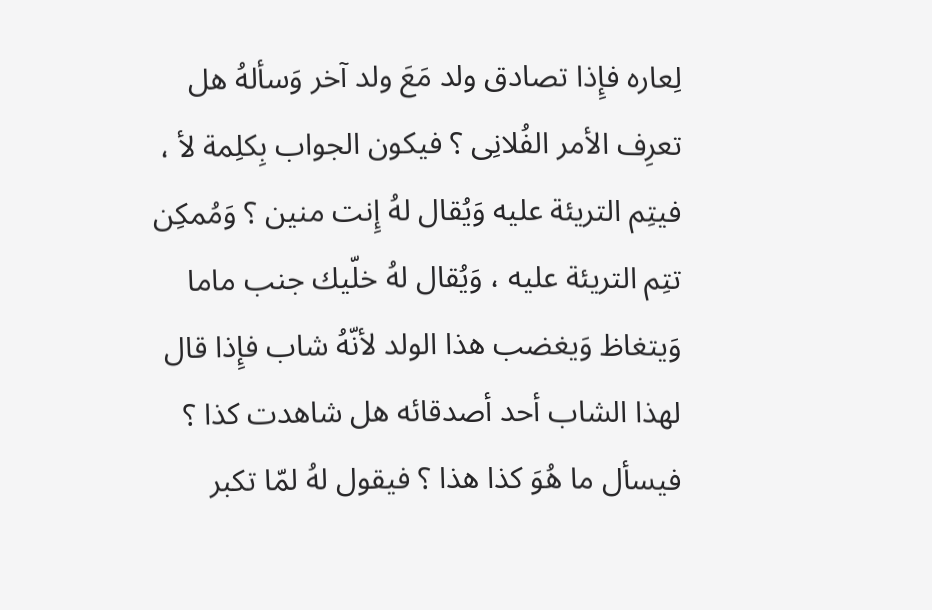لِعاره فإِذا تصادق ولد مَعَ ولد آخر وَسألهُ هل تعرِف الأمر الفُلانِى ؟ فيكون الجواب بِكلِمة لأ ، فيتِم التريئة عليه وَيُقال لهُ إِنت منين ؟ وَمُمكِن تتِم التريئة عليه ، وَيُقال لهُ خلّيك جنب ماما وَيتغاظ وَيغضب هذا الولد لأنّهُ شاب فإِذا قال لهذا الشاب أحد أصدقائه هل شاهدت كذا ؟ فيسأل ما هُوَ كذا هذا ؟ فيقول لهُ لمّا تكبر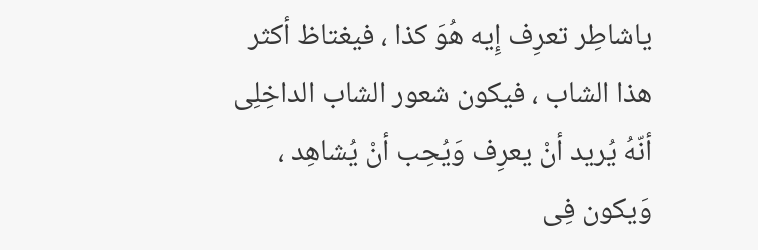ياشاطِر تعرِف إِيه هُوَ كذا ، فيغتاظ أكثر هذا الشاب ، فيكون شعور الشاب الداخِلِى أنّهُ يُريد أنْ يعرِف وَيُحِب أنْ يُشاهِد ، وَيكون فِى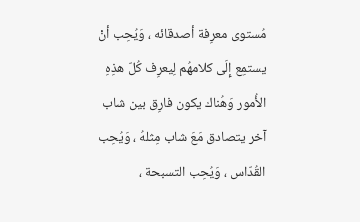مُستوى معرِفة أصدقائه ، وَيُحِب أنْ يستمِع إِلَى كلامهُم لِيعرِف كُلّ هذِهِ الأُمور وَهُناك يكون فارِق بين شاب آخر يتصادق مَعَ شاب مِثلهُ ، وَيُحِب القُدّاس ، وَيُحِب التسبحة ،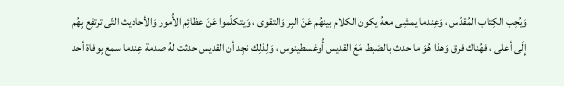وَيُحِب الكِتاب المُقدّس ، وَعِندما يمشِى معهُ يكون الكلام بينهُم عَنَ البِر وَالتقوى ، وَيتكلّموا عَنَ عظائِم الأُمور وَالأحاديث التّى ترتفِع بِهُم إِلَى أعلى ، فهُناك فرق وَهذا هُوَ ما حدث بالضبط مَعَ القديس أُوغسطينوس ، وَلِذلِك نجِد أن القديس حدثت لهُ صدمة عِندما سمع بِوفاة أحد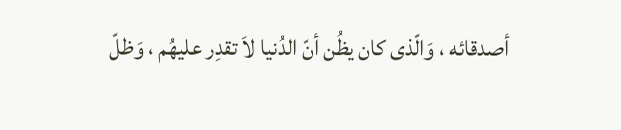أصدقائه ، وَالّذى كان يظُن أنّ الدُنيا لاَ تقدِر عليهُم ، وَظلّ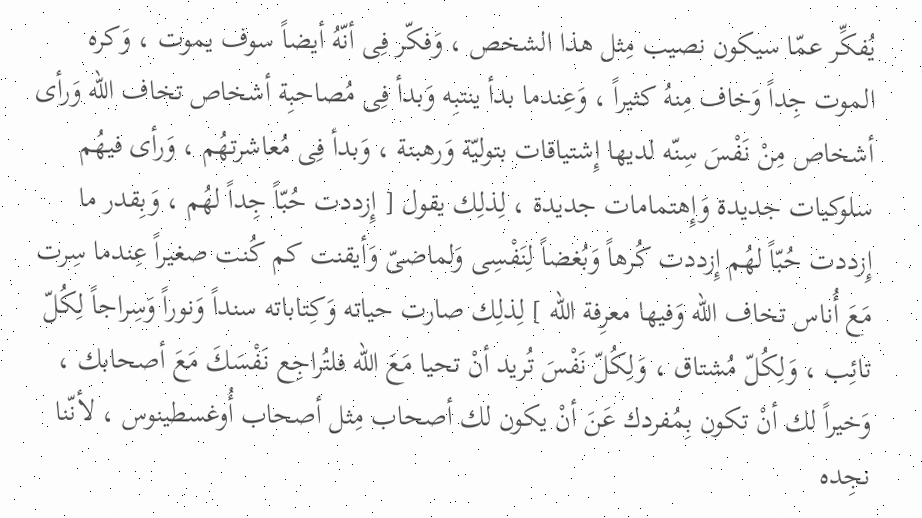يُفكِّر عمّا سيكون نصيب مِثل هذا الشخص ، وَفكّر فِى أنّهُ أيضاً سوف يموت ، وَكره الموت جِداً وَخاف مِنهُ كثيراً ، وَعِندما بدأ ينتبِه وَبدأ فِى مُصاحبِة أشخاص تخاف الله وَرأى أشخاص مِنْ نَفْسَ سِنّه لديها إِشتياقات بتوليّة وَرهبنة ، وَبدأ فِى مُعاشرتهُم ، وَرأى فيهُم سلوكيات جديدة وَإِهتمامات جديدة ، لِذلِك يقول [ إِزددت حُبّاً جِداً لهُم ، وَبِقدر ما إِزددت حُبّاً لهُم إِزددت كُرهاً وَبُغضاً لِنَفْسِى وَلماضىّ وَأيقنت كم كُنت صغيراً عِندما سِرت مَعَ أُناس تخاف الله وَفيها معرِفة الله ] لِذلِك صارت حياته وَكِتاباته سنداً وَنوراً وَسِراجاً لِكُلّ تائِب ، وَلِكُلّ مُشتاق ، وَلِكُلّ نَفْسَ تُريد أنْ تحيا مَعَ الله فلتُراجِع نَفْسَكَ مَعَ أصحابك ، وَخيراً لك أنْ تكون بِمُفردك عَنَ أنْ يكون لك أصحاب مِثل أصحاب أُوغسطينوس ، لأنّنا نجِده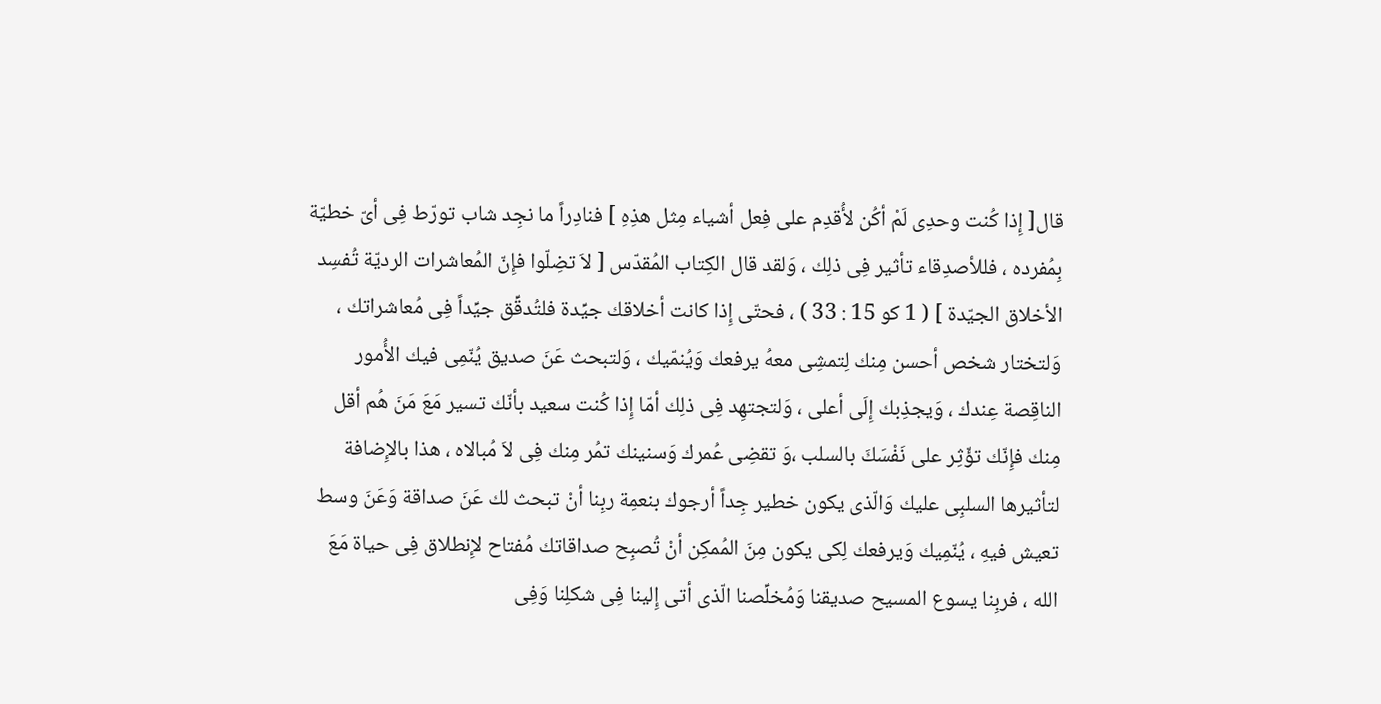قال[ إِذا كُنت وحدِى لَمْ أكُن لأُقدِم على فِعل أشياء مِثل هذِهِ ] فنادِراً ما نجِد شاب تورّط فِى أىّ خطيّة بِمُفرده ، فللأصدِقاء تأثير فِى ذلِك ، وَلقد قال الكِتاب المُقدّس [ لاَ تضِلّوا فإِنّ المُعاشرات الرديّة تُفسِد الأخلاق الجيّدة ] ( 1 كو 15 : 33 ) ، فحتّى إِذا كانت أخلاقك جيِّدة فلتُدقِّق جيِّداً فِى مُعاشراتك ، وَلتختار شخص أحسن مِنك لِتمشِى معهُ يرفعك وَيُنمّيك ، وَلتبحث عَنَ صديق يُنّمِى فيك الأُمور الناقِصة عِندك ، وَيجذِبك إِلَى أعلى ، وَلتجتهِد فِى ذلِك أمّا إِذا كُنت سعيد بأنّك تسير مَعَ مَنَ هُم أقل مِنك فإِنّك تؤّثِر على نَفْسَكَ بالسلب ،وَ تقضِى عُمرك وَسنينك تمُر مِنك فِى لاَ مُبالاه ، هذا بالإِضافة لتأثيرها السلبِى عليك وَالّذى يكون خطير جِداً أرجوك بنعمِة ربِنا أنْ تبحث لك عَنَ صداقة وَعَنَ وسط تعيش فيهِ ، يُنّمِيك وَيرفعك لِكى يكون مِنَ المُمكِن أنْ تُصبِح صداقاتك مُفتاح لإِنطلاق فِى حياة مَعَ الله ، فربِنا يسوع المسيح صديقنا وَمُخلِّصنا الّذى أتى إِلينا فِى شكلِنا وَفِى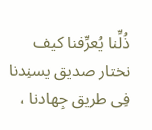ذُلِّنا يُعرِّفنا كيف نختار صديق يسنِدنا فِى طريق جِهادنا ،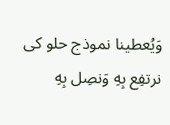وَيُعطينا نموذج حلو كى نرتفِع بِهِ وَنصِل بِهِ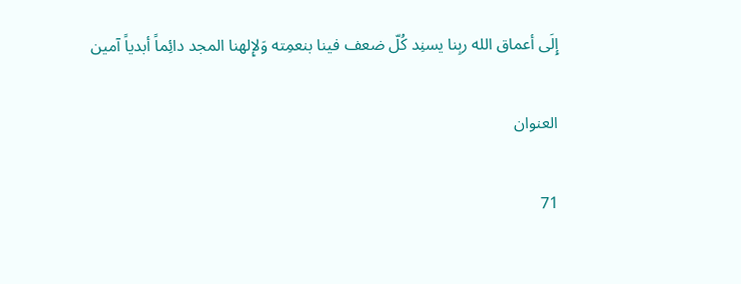إِلَى أعماق الله ربِنا يسنِد كُلّ ضعف فينا بنعمِته وَلإِلهنا المجد دائِماً أبدياً آمين

العنوان

71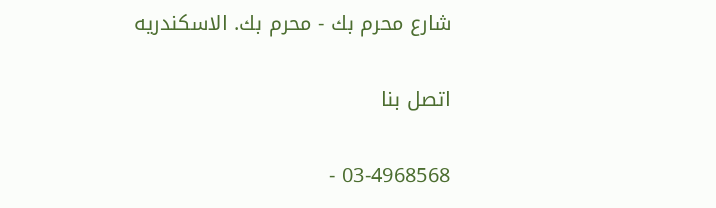شارع محرم بك - محرم بك. الاسكندريه

اتصل بنا

03-4968568 -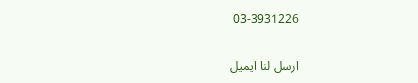03-3931226

ارسل لنا ايميل